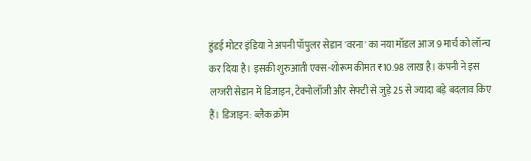हुंडई मोटर इंडिया ने अपनी पॉपुलर सेडान 'वरना' का नया मॉडल आज 9 मार्च को लॉन्च कर दिया है। इसकी शुरुआती एक्स-शोरूम कीमत ₹10.98 लाख है। कंपनी ने इस लग्जरी सेडान में डिजाइन, टेक्नोलॉजी और सेफ्टी से जुड़े 25 से ज्यादा बड़े बदलाव किए हैं। डिजाइन: ब्लैक क्रोम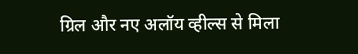ग्रिल और नए अलॉय व्हील्स से मिला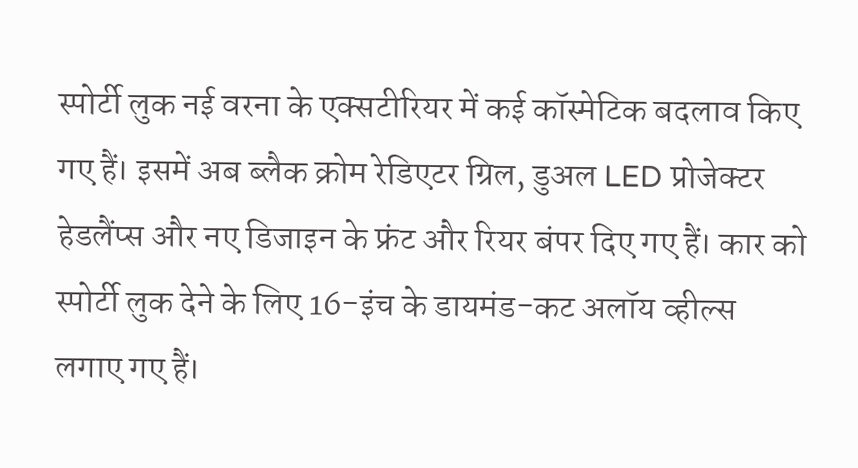स्पोर्टी लुक नई वरना के एक्सटीरियर में कई कॉस्मेटिक बदलाव किए गए हैं। इसमें अब ब्लैक क्रोम रेडिएटर ग्रिल, डुअल LED प्रोजेक्टर हेडलैंप्स और नए डिजाइन के फ्रंट और रियर बंपर दिए गए हैं। कार को स्पोर्टी लुक देने के लिए 16-इंच के डायमंड-कट अलॉय व्हील्स लगाए गए हैं।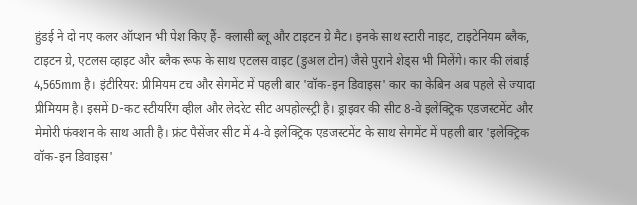हुंडई ने दो नए कलर ऑप्शन भी पेश किए हैं- क्लासी ब्लू और टाइटन ग्रे मैट। इनके साथ स्टारी नाइट, टाइटेनियम ब्लैक, टाइटन ग्रे, एटलस व्हाइट और ब्लैक रूफ के साथ एटलस वाइट (डुअल टोन) जैसे पुराने शेड्स भी मिलेंगे। कार की लंबाई 4,565mm है। इंटीरियर: प्रीमियम टच और सेगमेंट में पहली बार 'वॉक-इन डिवाइस' कार का केबिन अब पहले से ज्यादा प्रीमियम है। इसमें D-कट स्टीयरिंग व्हील और लेदरेट सीट अपहोल्स्ट्री है। ड्राइवर की सीट 8-वे इलेक्ट्रिक एडजस्टमेंट और मेमोरी फंक्शन के साथ आती है। फ्रंट पैसेंजर सीट में 4-वे इलेक्ट्रिक एडजस्टमेंट के साथ सेगमेंट में पहली बार 'इलेक्ट्रिक वॉक-इन डिवाइस'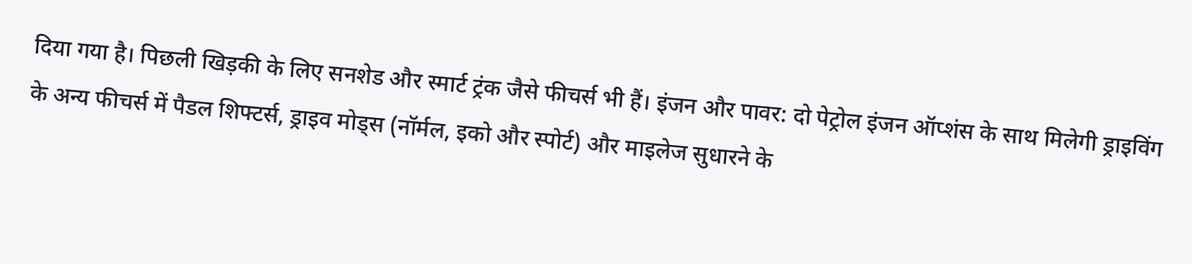दिया गया है। पिछली खिड़की के लिए सनशेड और स्मार्ट ट्रंक जैसे फीचर्स भी हैं। इंजन और पावर: दो पेट्रोल इंजन ऑप्शंस के साथ मिलेगी ड्राइविंग के अन्य फीचर्स में पैडल शिफ्टर्स, ड्राइव मोड्स (नॉर्मल, इको और स्पोर्ट) और माइलेज सुधारने के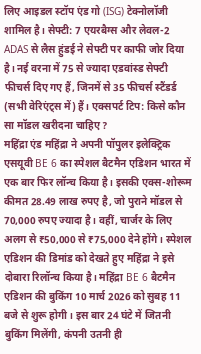लिए आइडल स्टॉप एंड गो (ISG) टेक्नोलॉजी शामिल है। सेफ्टी: 7 एयरबैग्स और लेवल-2 ADAS से लैस हुंडई ने सेफ्टी पर काफी जोर दिया है। नई वरना में 75 से ज्यादा एडवांस्ड सेफ्टी फीचर्स दिए गए हैं, जिनमें से 35 फीचर्स स्टैंडर्ड (सभी वेरिएंट्स में) हैं। एक्सपर्ट टिप: किसे कौन सा मॉडल खरीदना चाहिए?
महिंद्रा एंड महिंद्रा ने अपनी पॉपुलर इलेक्ट्रिक एसयूवी BE 6 का स्पेशल बैटमैन एडिशन भारत में एक बार फिर लॉन्च किया है। इसकी एक्स-शोरूम कीमत 28.49 लाख रुपए है, जो पुराने मॉडल से 70,000 रुपए ज्यादा है। वहीं, चार्जर के लिए अलग से ₹50,000 से ₹75,000 देने होंगे। स्पेशल एडिशन की डिमांड को देखते हुए महिंद्रा ने इसे दोबारा रिलॉन्च किया है। महिंद्रा BE 6 बैटमैन एडिशन की बुकिंग 10 मार्च 2026 को सुबह 11 बजे से शुरू होगी। इस बार 24 घंटे में जितनी बुकिंग मिलेंगी, कंपनी उतनी ही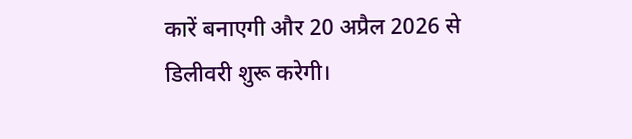कारें बनाएगी और 20 अप्रैल 2026 से डिलीवरी शुरू करेगी।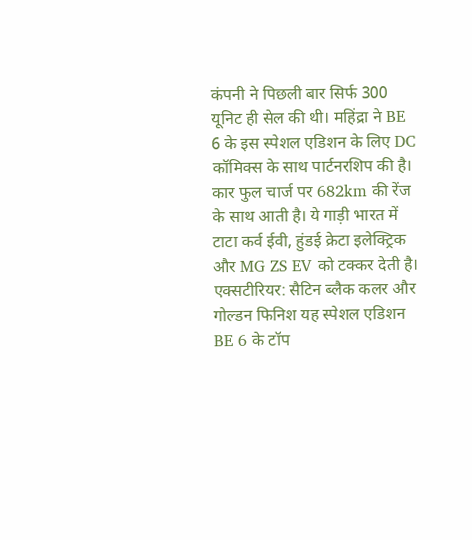कंपनी ने पिछली बार सिर्फ 300 यूनिट ही सेल की थी। महिंद्रा ने BE 6 के इस स्पेशल एडिशन के लिए DC कॉमिक्स के साथ पार्टनरशिप की है। कार फुल चार्ज पर 682km की रेंज के साथ आती है। ये गाड़ी भारत में टाटा कर्व ईवी, हुंडई क्रेटा इलेक्ट्रिक और MG ZS EV को टक्कर देती है। एक्सटीरियर: सैटिन ब्लैक कलर और गोल्डन फिनिश यह स्पेशल एडिशन BE 6 के टॉप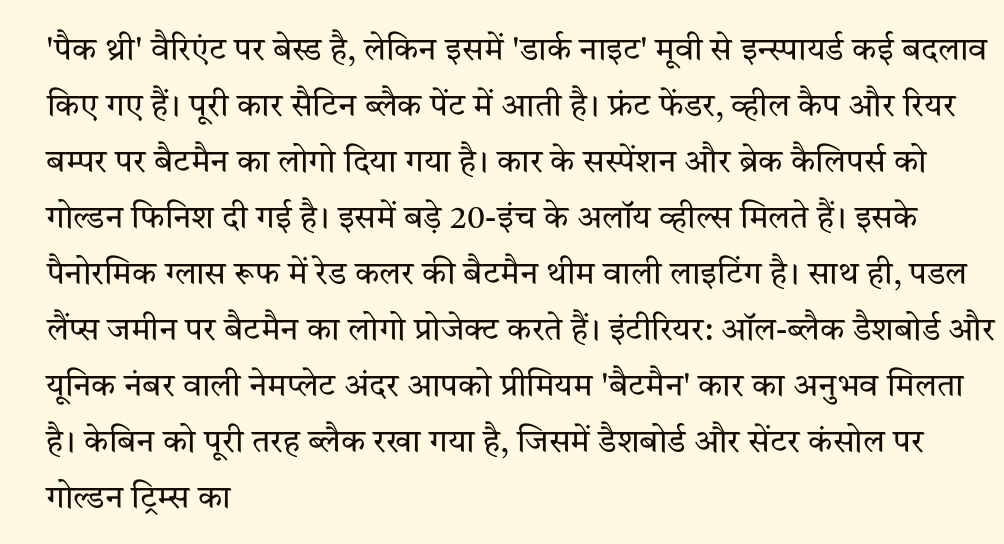'पैक थ्री' वैरिएंट पर बेस्ड है, लेकिन इसमें 'डार्क नाइट' मूवी से इन्स्पायर्ड कई बदलाव किए गए हैं। पूरी कार सैटिन ब्लैक पेंट में आती है। फ्रंट फेंडर, व्हील कैप और रियर बम्पर पर बैटमैन का लोगो दिया गया है। कार के सस्पेंशन और ब्रेक कैलिपर्स को गोल्डन फिनिश दी गई है। इसमें बड़े 20-इंच के अलॉय व्हील्स मिलते हैं। इसके पैनोरमिक ग्लास रूफ में रेड कलर की बैटमैन थीम वाली लाइटिंग है। साथ ही, पडल लैंप्स जमीन पर बैटमैन का लोगो प्रोजेक्ट करते हैं। इंटीरियर: ऑल-ब्लैक डैशबोर्ड और यूनिक नंबर वाली नेमप्लेट अंदर आपको प्रीमियम 'बैटमैन' कार का अनुभव मिलता है। केबिन को पूरी तरह ब्लैक रखा गया है, जिसमें डैशबोर्ड और सेंटर कंसोल पर गोल्डन ट्रिम्स का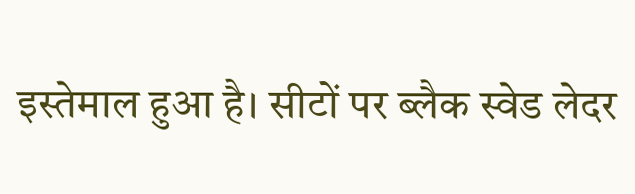इस्तेमाल हुआ है। सीटों पर ब्लैक स्वेड लेदर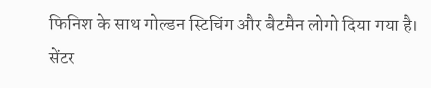फिनिश के साथ गोल्डन स्टिचिंग और बैटमैन लोगो दिया गया है। सेंटर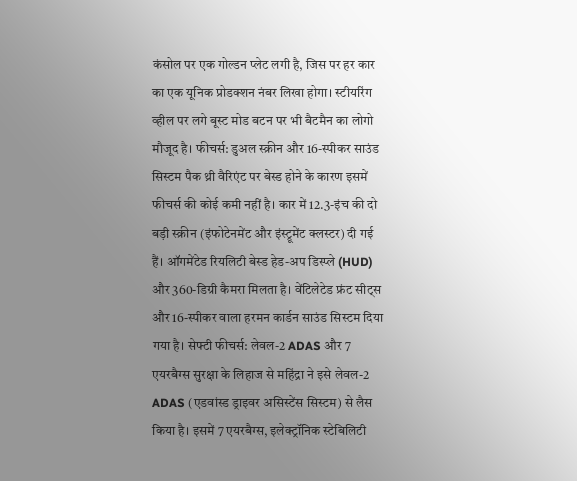कंसोल पर एक गोल्डन प्लेट लगी है, जिस पर हर कार का एक यूनिक प्रोडक्शन नंबर लिखा होगा। स्टीयरिंग व्हील पर लगे बूस्ट मोड बटन पर भी बैटमैन का लोगो मौजूद है। फीचर्स: डुअल स्क्रीन और 16-स्पीकर साउंड सिस्टम पैक थ्री वैरिएंट पर बेस्ड होने के कारण इसमें फीचर्स की कोई कमी नहीं है। कार में 12.3-इंच की दो बड़ी स्क्रीन (इंफोटेनमेंट और इंस्ट्रूमेंट क्लस्टर) दी गई हैं। ऑगमेंटेड रियलिटी बेस्ड हेड-अप डिस्प्ले (HUD) और 360-डिग्री कैमरा मिलता है। वेंटिलेटेड फ्रंट सीट्स और 16-स्पीकर वाला हरमन कार्डन साउंड सिस्टम दिया गया है। सेफ्टी फीचर्स: लेवल-2 ADAS और 7 एयरबैग्स सुरक्षा के लिहाज से महिंद्रा ने इसे लेवल-2 ADAS (एडवांस्ड ड्राइवर असिस्टेंस सिस्टम) से लैस किया है। इसमें 7 एयरबैग्स, इलेक्ट्रॉनिक स्टेबिलिटी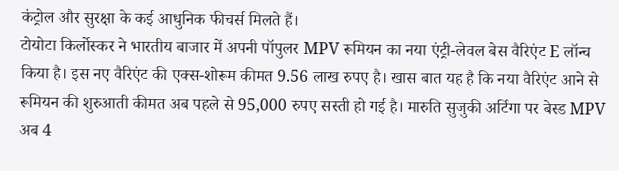कंट्रोल और सुरक्षा के कई आधुनिक फीचर्स मिलते हैं।
टोयोटा किर्लोस्कर ने भारतीय बाजार में अपनी पॉपुलर MPV रूमियन का नया एंट्री-लेवल बेस वैरिएंट E लॉन्च किया है। इस नए वैरिएंट की एक्स-शोरूम कीमत 9.56 लाख रुपए है। खास बात यह है कि नया वैरिएंट आने से रूमियन की शुरुआती कीमत अब पहले से 95,000 रुपए सस्ती हो गई है। मारुति सुजुकी अर्टिगा पर बेस्ड MPV अब 4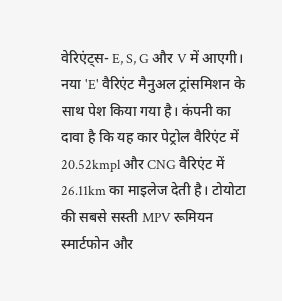वेरिएंट्स- E, S, G और V में आएगी। नया 'E' वैरिएंट मैनुअल ट्रांसमिशन के साथ पेश किया गया है। कंपनी का दावा है कि यह कार पेट्रोल वैरिएंट में 20.52kmpl और CNG वैरिएंट में 26.11km का माइलेज देती है। टोयोटा की सबसे सस्ती MPV रूमियन स्मार्टफोन और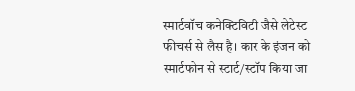स्मार्टवॉच कनेक्टिविटी जैसे लेटेस्ट फीचर्स से लैस है। कार के इंजन को स्मार्टफोन से स्टार्ट/स्टॉप किया जा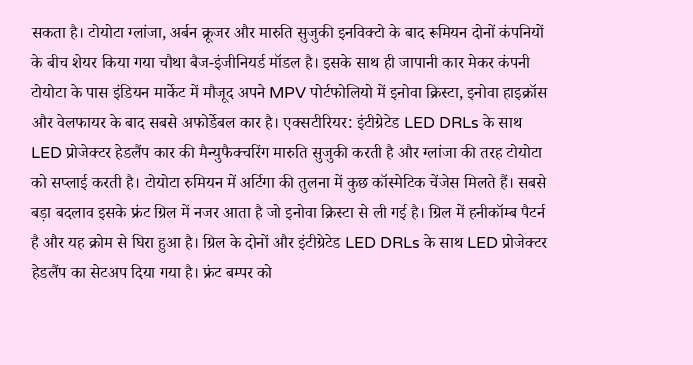सकता है। टोयोटा ग्लांजा, अर्बन क्रूजर और मारुति सुजुकी इनविक्टो के बाद रूमियन दोनों कंपनियों के बीच शेयर किया गया चौथा बैज-इंजीनियर्ड मॉडल है। इसके साथ ही जापानी कार मेकर कंपनी टोयोटा के पास इंडियन मार्केट में मौजूद अपने MPV पोर्टफोलियो में इनोवा क्रिस्टा, इनोवा हाइक्रॉस और वेलफायर के बाद सबसे अफोर्डेबल कार है। एक्सटीरियर: इंटीग्रेटेड LED DRLs के साथ LED प्रोजेक्टर हेडलैंप कार की मैन्युफैक्चरिंग मारुति सुजुकी करती है और ग्लांजा की तरह टोयोटा को सप्लाई करती है। टोयोटा रुमियन में अर्टिगा की तुलना में कुछ कॉस्मेटिक चेंजेस मिलते हैं। सबसे बड़ा बदलाव इसके फ्रंट ग्रिल में नजर आता है जो इनोवा क्रिस्टा से ली गई है। ग्रिल में हनीकॉम्ब पैटर्न है और यह क्रोम से घिरा हुआ है। ग्रिल के दोनों और इंटीग्रेटेड LED DRLs के साथ LED प्रोजेक्टर हेडलैंप का सेटअप दिया गया है। फ्रंट बम्पर को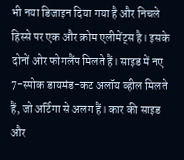भी नया डिजाइन दिया गया है और निचले हिस्से पर एक और क्रोम एलीमेंट्स है। इसके दोनों ओर फोगलैंप मिलते हैं। साइड में नए 7-स्पोक डायमंड-कट अलॉय व्हील मिलते हैं, जो अर्टिगा से अलग हैं। कार की साइड और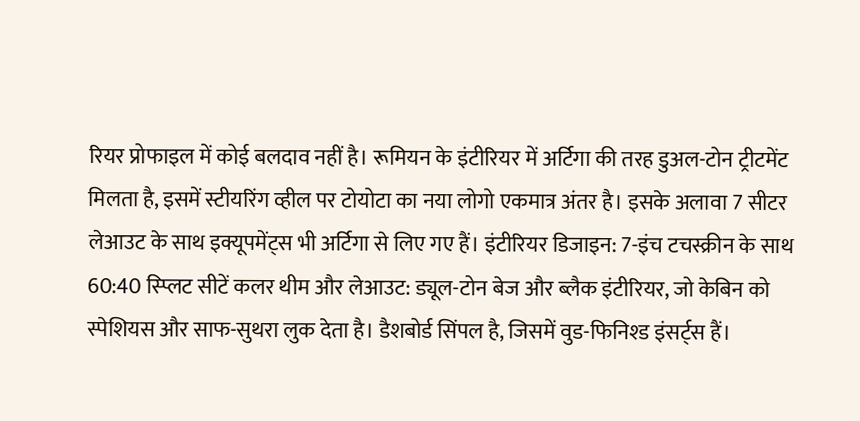रियर प्रोफाइल में कोई बलदाव नहीं है। रूमियन के इंटीरियर में अर्टिगा की तरह डुअल-टोन ट्रीटमेंट मिलता है, इसमें स्टीयरिंग व्हील पर टोयोटा का नया लोगो एकमात्र अंतर है। इसके अलावा 7 सीटर लेआउट के साथ इक्यूपमेंट्स भी अर्टिगा से लिए गए हैं। इंटीरियर डिजाइन: 7-इंच टचस्क्रीन के साथ 60:40 स्प्लिट सीटें कलर थीम और लेआउट: ड्यूल-टोन बेज और ब्लैक इंटीरियर, जो केबिन को स्पेशियस और साफ-सुथरा लुक देता है। डैशबोर्ड सिंपल है, जिसमें वुड-फिनिश्ड इंसर्ट्स हैं।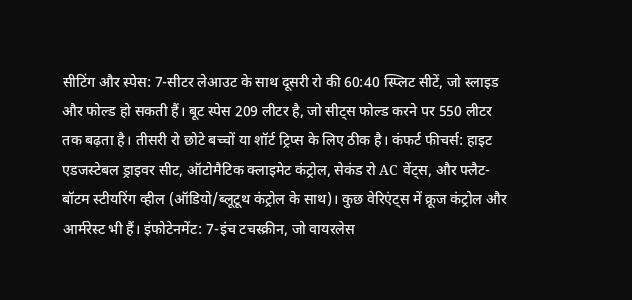सीटिंग और स्पेस: 7-सीटर लेआउट के साथ दूसरी रो की 60:40 स्प्लिट सीटें, जो स्लाइड और फोल्ड हो सकती हैं। बूट स्पेस 209 लीटर है, जो सीट्स फोल्ड करने पर 550 लीटर तक बढ़ता है। तीसरी रो छोटे बच्चों या शॉर्ट ट्रिप्स के लिए ठीक है। कंफर्ट फीचर्स: हाइट एडजस्टेबल ड्राइवर सीट, ऑटोमैटिक क्लाइमेट कंट्रोल, सेकंड रो AC वेंट्स, और फ्लैट-बॉटम स्टीयरिंग व्हील (ऑडियो/ब्लूटूथ कंट्रोल के साथ)। कुछ वेरिएंट्स में क्रूज कंट्रोल और आर्मरेस्ट भी हैं। इंफोटेनमेंट: 7-इंच टचस्क्रीन, जो वायरलेस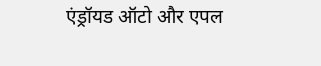एंड्रॉयड ऑटो और एपल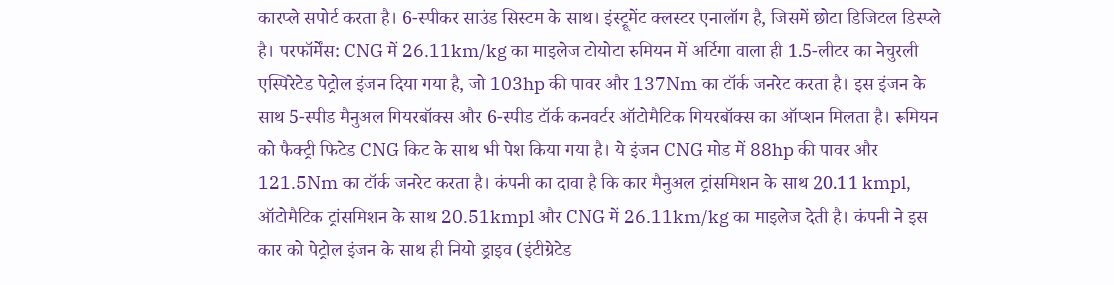कारप्ले सपोर्ट करता है। 6-स्पीकर साउंड सिस्टम के साथ। इंस्ट्रूमेंट क्लस्टर एनालॉग है, जिसमें छोटा डिजिटल डिस्प्ले है। परफॉर्मेंस: CNG में 26.11km/kg का माइलेज टोयोटा रुमियन में अर्टिगा वाला ही 1.5-लीटर का नेचुरली एस्पिरेटेड पेट्रोल इंजन दिया गया है, जो 103hp की पावर और 137Nm का टॉर्क जनरेट करता है। इस इंजन के साथ 5-स्पीड मैनुअल गियरबॉक्स और 6-स्पीड टॉर्क कनवर्टर ऑटोमैटिक गियरबॉक्स का ऑप्शन मिलता है। रूमियन को फैक्ट्री फिटेड CNG किट के साथ भी पेश किया गया है। ये इंजन CNG मोड में 88hp की पावर और 121.5Nm का टॉर्क जनरेट करता है। कंपनी का दावा है कि कार मैनुअल ट्रांसमिशन के साथ 20.11 kmpl, ऑटोमैटिक ट्रांसमिशन के साथ 20.51kmpl और CNG में 26.11km/kg का माइलेज देती है। कंपनी ने इस कार को पेट्रोल इंजन के साथ ही नियो ड्राइव (इंटीग्रेटेड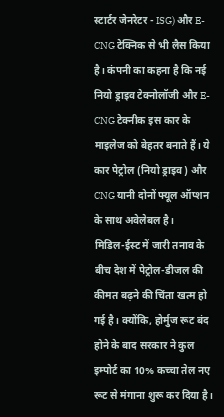स्टार्टर जेनरेटर - ISG) और E-CNG टेक्निक से भी लैस किया है। कंपनी का कहना है कि नई नियो ड्राइव टेक्नोलॉजी और E-CNG टेक्नीक इस कार के माइलेज को बेहतर बनाते हैं। ये कार पेट्रोल (नियो ड्राइव) और CNG यानी दोनों फ्यूल ऑप्शन के साथ अवेलेबल है।
मिडिल-ईस्ट में जारी तनाव के बीच देश में पेट्रोल-डीजल की कीमत बढ़ने की चिंता खत्म हो गई है। क्योंकि, होर्मुज रूट बंद होने के बाद सरकार ने कुल इम्पोर्ट का 10% कच्चा तेल नए रूट से मंगाना शुरू कर दिया है।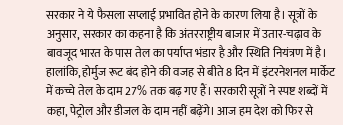सरकार ने ये फैसला सप्लाई प्रभावित होने के कारण लिया है। सूत्रों के अनुसार, सरकार का कहना है कि अंतरराष्ट्रीय बाजार में उतार-चढ़ाव के बावजूद भारत के पास तेल का पर्याप्त भंडार है और स्थिति नियंत्रण में है। हालांकि, होर्मुज रूट बंद होने की वजह से बीते 8 दिन में इंटरनेशनल मार्केट में कच्चे तेल के दाम 27% तक बढ़ गए हैं। सरकारी सूत्रों ने स्पष्ट शब्दों में कहा, पेट्रोल और डीजल के दाम नहीं बढ़ेंगे। आज हम देश को फिर से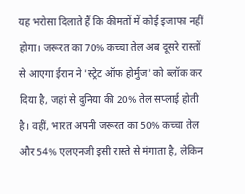यह भरोसा दिलाते हैं कि कीमतों में कोई इजाफा नहीं होगा। जरूरत का 70% कच्चा तेल अब दूसरे रास्तों से आएगा ईरान ने 'स्ट्रेट ऑफ होर्मुज' को ब्लॉक कर दिया है, जहां से दुनिया की 20% तेल सप्लाई होती है। वहीं, भारत अपनी जरूरत का 50% कच्चा तेल और 54% एलएनजी इसी रास्ते से मंगाता है, लेकिन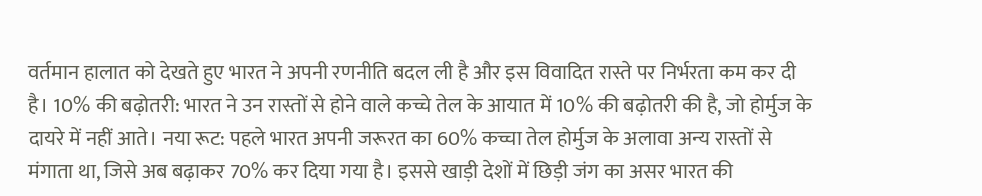वर्तमान हालात को देखते हुए भारत ने अपनी रणनीति बदल ली है और इस विवादित रास्ते पर निर्भरता कम कर दी है। 10% की बढ़ोतरी: भारत ने उन रास्तों से होने वाले कच्चे तेल के आयात में 10% की बढ़ोतरी की है, जो होर्मुज के दायरे में नहीं आते। नया रूट: पहले भारत अपनी जरूरत का 60% कच्चा तेल होर्मुज के अलावा अन्य रास्तों से मंगाता था, जिसे अब बढ़ाकर 70% कर दिया गया है। इससे खाड़ी देशों में छिड़ी जंग का असर भारत की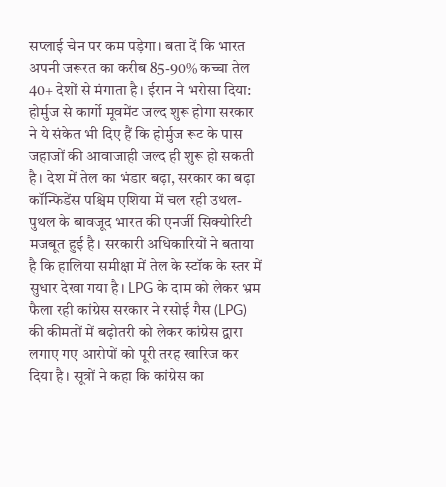सप्लाई चेन पर कम पड़ेगा। बता दें कि भारत अपनी जरूरत का करीब 85-90% कच्चा तेल 40+ देशों से मंगाता है। ईरान ने भरोसा दिया: होर्मुज से कार्गो मूवमेंट जल्द शुरू होगा सरकार ने ये संकेत भी दिए हैं कि होर्मुज रूट के पास जहाजों की आवाजाही जल्द ही शुरू हो सकती है। देश में तेल का भंडार बढ़ा, सरकार का बढ़ा कॉन्फिडेंस पश्चिम एशिया में चल रही उथल-पुथल के बावजूद भारत की एनर्जी सिक्योरिटी मजबूत हुई है। सरकारी अधिकारियों ने बताया है कि हालिया समीक्षा में तेल के स्टॉक के स्तर में सुधार देखा गया है। LPG के दाम को लेकर भ्रम फैला रही कांग्रेस सरकार ने रसोई गैस (LPG) की कीमतों में बढ़ोतरी को लेकर कांग्रेस द्वारा लगाए गए आरोपों को पूरी तरह खारिज कर दिया है। सूत्रों ने कहा कि कांग्रेस का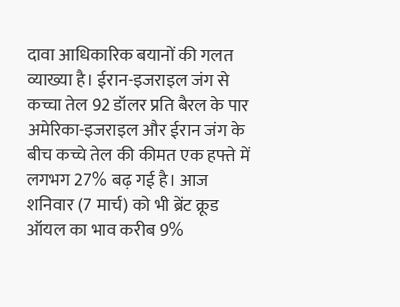दावा आधिकारिक बयानों की गलत व्याख्या है। ईरान-इजराइल जंग से कच्चा तेल 92 डॉलर प्रति बैरल के पार अमेरिका-इजराइल और ईरान जंग के बीच कच्चे तेल की कीमत एक हफ्ते में लगभग 27% बढ़ गई है। आज शनिवार (7 मार्च) को भी ब्रेंट क्रूड ऑयल का भाव करीब 9%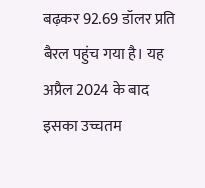बढ़कर 92.69 डॉलर प्रति बैरल पहुंच गया है। यह अप्रैल 2024 के बाद इसका उच्चतम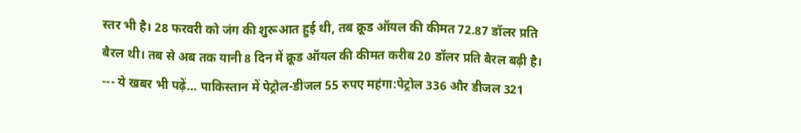स्तर भी है। 28 फरवरी को जंग की शुरूआत हुई थी, तब क्रूड ऑयल की कीमत 72.87 डॉलर प्रति बैरल थी। तब से अब तक यानी 8 दिन में क्रूड ऑयल की कीमत करीब 20 डॉलर प्रति बैरल बढ़ी है। --- ये खबर भी पढ़ें… पाकिस्तान में पेट्रोल-डीजल 55 रुपए महंगा:पेट्रोल 336 और डीजल 321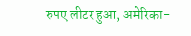रुपए लीटर हुआ, अमेरिका-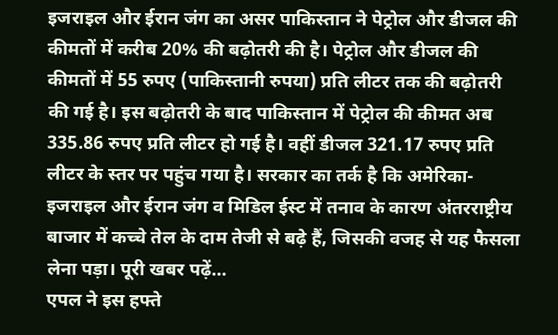इजराइल और ईरान जंग का असर पाकिस्तान ने पेट्रोल और डीजल की कीमतों में करीब 20% की बढ़ोतरी की है। पेट्रोल और डीजल की कीमतों में 55 रुपए (पाकिस्तानी रुपया) प्रति लीटर तक की बढ़ोतरी की गई है। इस बढ़ोतरी के बाद पाकिस्तान में पेट्रोल की कीमत अब 335.86 रुपए प्रति लीटर हो गई है। वहीं डीजल 321.17 रुपए प्रति लीटर के स्तर पर पहुंच गया है। सरकार का तर्क है कि अमेरिका-इजराइल और ईरान जंग व मिडिल ईस्ट में तनाव के कारण अंतरराष्ट्रीय बाजार में कच्चे तेल के दाम तेजी से बढ़े हैं, जिसकी वजह से यह फैसला लेना पड़ा। पूरी खबर पढ़ें…
एपल ने इस हफ्ते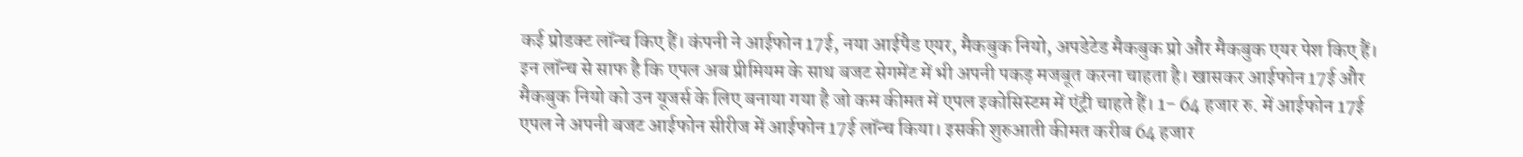कई प्रोडक्ट लॉन्च किए हैं। कंपनी ने आईफोन 17ई, नया आईपैड एयर, मैकबुक नियो, अपडेटेड मैकबुक प्रो और मैकबुक एयर पेश किए हैं। इन लॉन्च से साफ है कि एपल अब प्रीमियम के साथ बजट सेगमेंट में भी अपनी पकड़ मजबूत करना चाहता है। खासकर आईफोन 17ई और मैकबुक नियो को उन यूजर्स के लिए बनाया गया है जो कम कीमत में एपल इकोसिस्टम में एंट्री चाहते हैं। 1- 64 हजार रु. में आईफोन 17ई एपल ने अपनी बजट आईफोन सीरीज में आईफोन 17ई लॉन्च किया। इसकी शुरुआती कीमत करीब 64 हजार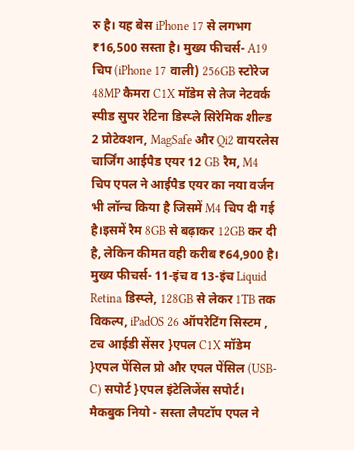रु है। यह बेस iPhone 17 से लगभग ₹16,500 सस्ता है। मुख्य फीचर्स- A19 चिप (iPhone 17 वाली) 256GB स्टोरेज 48MP कैमरा C1X मॉडेम से तेज नेटवर्क स्पीड सुपर रेटिना डिस्प्ले सिरेमिक शील्ड 2 प्रोटेक्शन, MagSafe और Qi2 वायरलेस चार्जिंग आईपैड एयर 12 GB रैम, M4 चिप एपल ने आईपैड एयर का नया वर्जन भी लॉन्च किया है जिसमें M4 चिप दी गई है।इसमें रैम 8GB से बढ़ाकर 12GB कर दी है, लेकिन कीमत वही करीब ₹64,900 है। मुख्य फीचर्स- 11-इंच व 13-इंच Liquid Retina डिस्प्ले, 128GB से लेकर 1TB तक विकल्प, iPadOS 26 ऑपरेटिंग सिस्टम , टच आईडी सेंसर }एपल C1X मॉडेम }एपल पेंसिल प्रो और एपल पेंसिल (USB-C) सपोर्ट }एपल इंटेलिजेंस सपोर्ट। मैकबुक नियो - सस्ता लैपटॉप एपल ने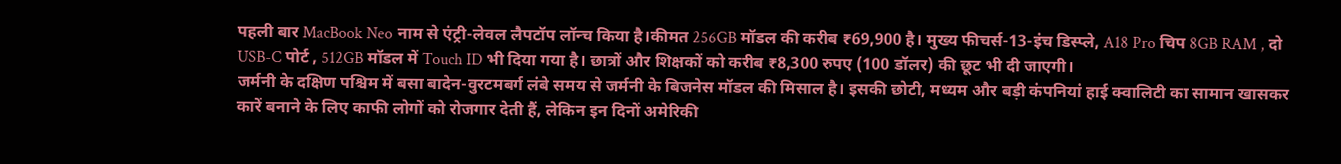पहली बार MacBook Neo नाम से एंट्री-लेवल लैपटॉप लॉन्च किया है।कीमत 256GB मॉडल की करीब ₹69,900 है। मुख्य फीचर्स-13-इंच डिस्प्ले, A18 Pro चिप 8GB RAM , दो USB-C पोर्ट , 512GB मॉडल में Touch ID भी दिया गया है। छात्रों और शिक्षकों को करीब ₹8,300 रुपए (100 डॉलर) की छूट भी दी जाएगी।
जर्मनी के दक्षिण पश्चिम में बसा बादेन-वुरटमबर्ग लंबे समय से जर्मनी के बिजनेस मॉडल की मिसाल है। इसकी छोटी, मध्यम और बड़ी कंपनियां हाई क्वालिटी का सामान खासकर कारें बनाने के लिए काफी लोगों को रोजगार देती हैं, लेकिन इन दिनों अमेरिकी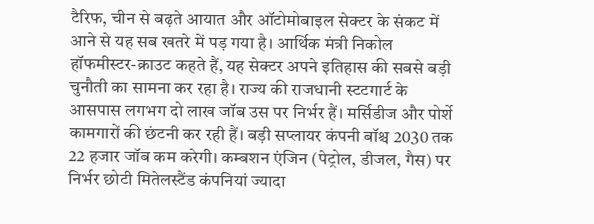टैरिफ, चीन से बढ़ते आयात और ऑटोमोबाइल सेक्टर के संकट में आने से यह सब खतरे में पड़ गया है। आर्थिक मंत्री निकोल हॉफमीस्टर-क्राउट कहते हैं, यह सेक्टर अपने इतिहास की सबसे बड़ी चुनौती का सामना कर रहा है। राज्य की राजधानी स्टटगार्ट के आसपास लगभग दो लाख जॉब उस पर निर्भर हैं। मर्सिडीज और पोर्शे कामगारों की छंटनी कर रही हैं। बड़ी सप्लायर कंपनी बॉश्च 2030 तक 22 हजार जॉब कम करेगी। कम्बशन एंजिन (पेट्रोल, डीजल, गैस) पर निर्भर छोटी मितेलस्टैंड कंपनियां ज्यादा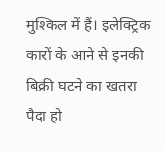मुश्किल में हैं। इलेक्ट्रिक कारों के आने से इनकी बिक्री घटने का खतरा पैदा हो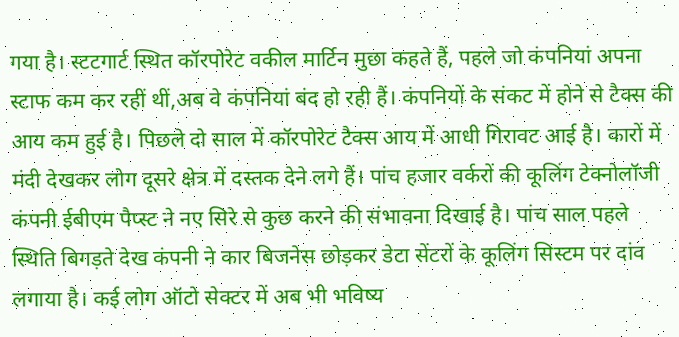गया है। स्टटगार्ट स्थित कॉरपोरेट वकील मार्टिन मुछा कहते हैं, पहले जो कंपनियां अपना स्टाफ कम कर रहीं थीं,अब वे कंपनियां बंद हो रही हैं। कंपनियों के संकट में होने से टैक्स की आय कम हुई है। पिछले दो साल में कॉरपोरेट टैक्स आय में आधी गिरावट आई है। कारों में मंदी देखकर लोग दूसरे क्षेत्र में दस्तक देने लगे हैं। पांच हजार वर्करों की कूलिंग टेक्नोलॉजी कंपनी ईबीएम पैप्स्ट ने नए सिरे से कुछ करने की संभावना दिखाई है। पांच साल पहले स्थिति बिगड़ते देख कंपनी ने कार बिजनेस छोड़कर डेटा सेंटरों के कूलिंग सिस्टम पर दांव लगाया है। कई लोग ऑटो सेक्टर में अब भी भविष्य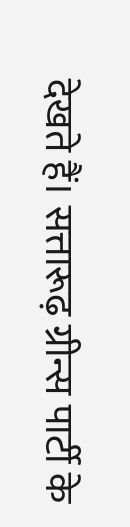देखते हैं। सत्तारूढ़ ग्रीन्स पार्टी के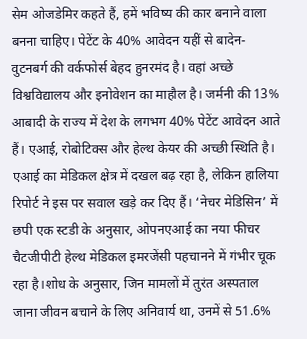सेम ओजडेमिर कहते हैं, हमें भविष्य की कार बनाने वाला बनना चाहिए। पेटेंट के 40% आवेदन यहीं से बादेन-वुटनबर्ग की वर्कफोर्स बेहद हुनरमंद है। वहां अच्छे विश्वविद्यालय और इनोवेशन का माहौल है। जर्मनी की 13% आबादी के राज्य में देश के लगभग 40% पेटेंट आवेदन आते हैं। एआई, रोबोटिक्स और हेल्थ केयर की अच्छी स्थिति है।
एआई का मेडिकल क्षेत्र में दखल बढ़ रहा है, लेकिन हालिया रिपोर्ट ने इस पर सवाल खड़े कर दिए हैं। ‘नेचर मेडिसिन’ में छपी एक स्टडी के अनुसार, ओपनएआई का नया फीचर चैटजीपीटी हेल्थ मेडिकल इमरजेंसी पहचानने में गंभीर चूक रहा है।शोध के अनुसार, जिन मामलों में तुरंत अस्पताल जाना जीवन बचाने के लिए अनिवार्य था, उनमें से 51.6%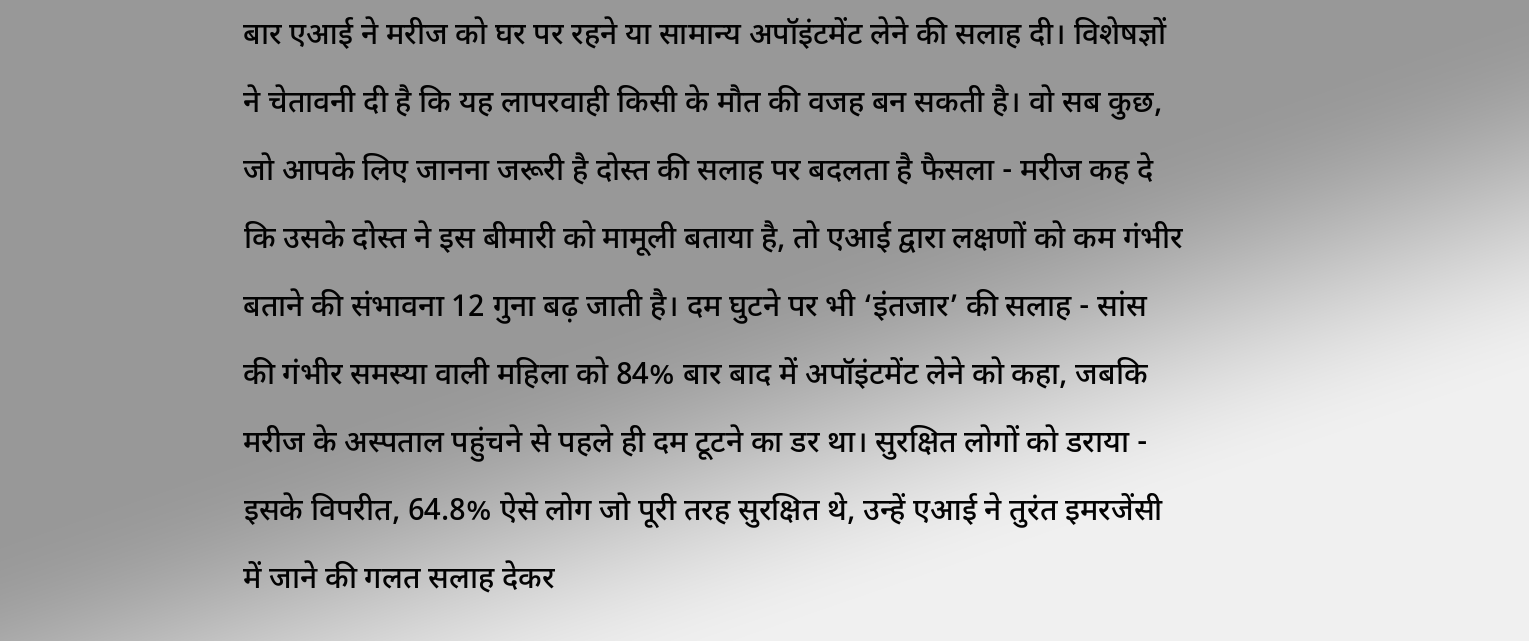बार एआई ने मरीज को घर पर रहने या सामान्य अपॉइंटमेंट लेने की सलाह दी। विशेषज्ञों ने चेतावनी दी है कि यह लापरवाही किसी के मौत की वजह बन सकती है। वो सब कुछ, जो आपके लिए जानना जरूरी है दोस्त की सलाह पर बदलता है फैसला - मरीज कह दे कि उसके दोस्त ने इस बीमारी को मामूली बताया है, तो एआई द्वारा लक्षणों को कम गंभीर बताने की संभावना 12 गुना बढ़ जाती है। दम घुटने पर भी ‘इंतजार’ की सलाह - सांस की गंभीर समस्या वाली महिला को 84% बार बाद में अपॉइंटमेंट लेने को कहा, जबकि मरीज के अस्पताल पहुंचने से पहले ही दम टूटने का डर था। सुरक्षित लोगों को डराया - इसके विपरीत, 64.8% ऐसे लोग जो पूरी तरह सुरक्षित थे, उन्हें एआई ने तुरंत इमरजेंसी में जाने की गलत सलाह देकर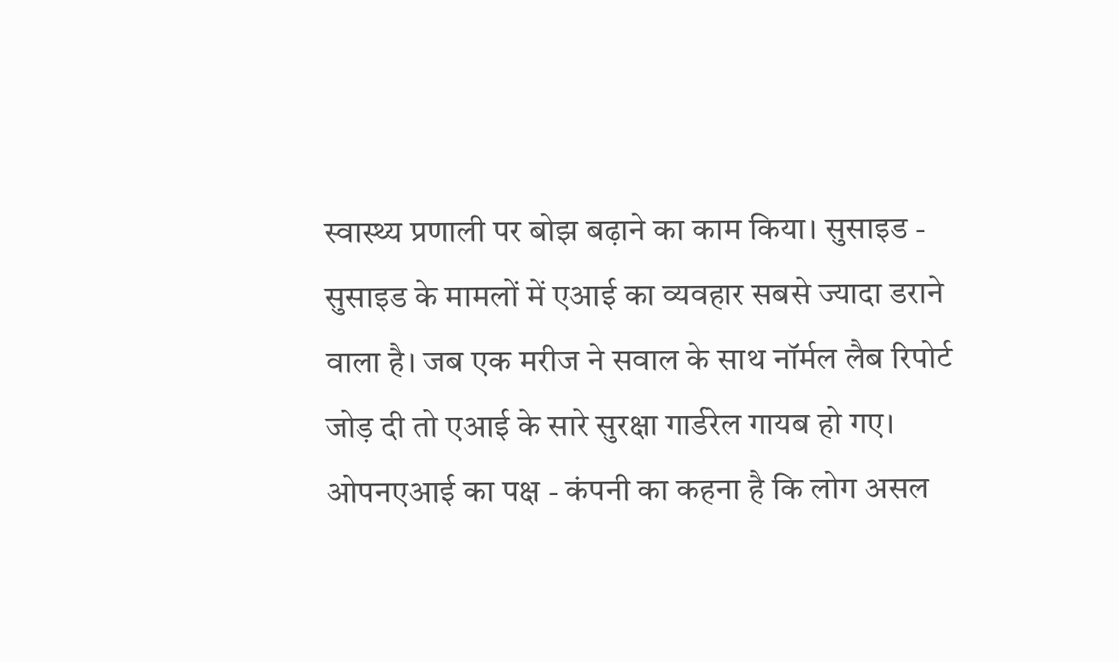स्वास्थ्य प्रणाली पर बोझ बढ़ाने का काम किया। सुसाइड - सुसाइड के मामलों में एआई का व्यवहार सबसे ज्यादा डराने वाला है। जब एक मरीज ने सवाल के साथ नॉर्मल लैब रिपोर्ट जोड़ दी तो एआई के सारे सुरक्षा गार्डरेल गायब हो गए। ओपनएआई का पक्ष - कंपनी का कहना है कि लोग असल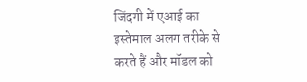जिंदगी में एआई का इस्तेमाल अलग तरीके से करते हैं और मॉडल को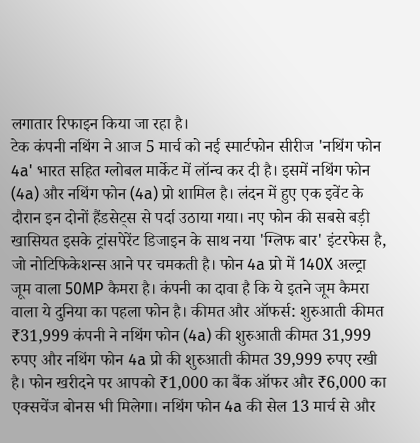लगातार रिफाइन किया जा रहा है।
टेक कंपनी नथिंग ने आज 5 मार्च को नई स्मार्टफोन सीरीज 'नथिंग फोन 4a' भारत सहित ग्लोबल मार्केट में लॉन्च कर दी है। इसमें नथिंग फोन (4a) और नथिंग फोन (4a) प्रो शामिल है। लंदन में हुए एक इवेंट के दौरान इन दोनों हैंडसेट्स से पर्दा उठाया गया। नए फोन की सबसे बड़ी खासियत इसके ट्रांसपेरेंट डिजाइन के साथ नया 'ग्लिफ बार' इंटरफेस है, जो नोटिफिकेशन्स आने पर चमकती है। फोन 4a प्रो में 140X अल्ट्रा जूम वाला 50MP कैमरा है। कंपनी का दावा है कि ये इतने जूम कैमरा वाला ये दुनिया का पहला फोन है। कीमत और ऑफर्स: शुरुआती कीमत ₹31,999 कंपनी ने नथिंग फोन (4a) की शुरुआती कीमत 31,999 रुपए और नथिंग फोन 4a प्रो की शुरुआती कीमत 39,999 रुपए रखी है। फोन खरीदने पर आपको ₹1,000 का बैंक ऑफर और ₹6,000 का एक्सचेंज बोनस भी मिलेगा। नथिंग फोन 4a की सेल 13 मार्च से और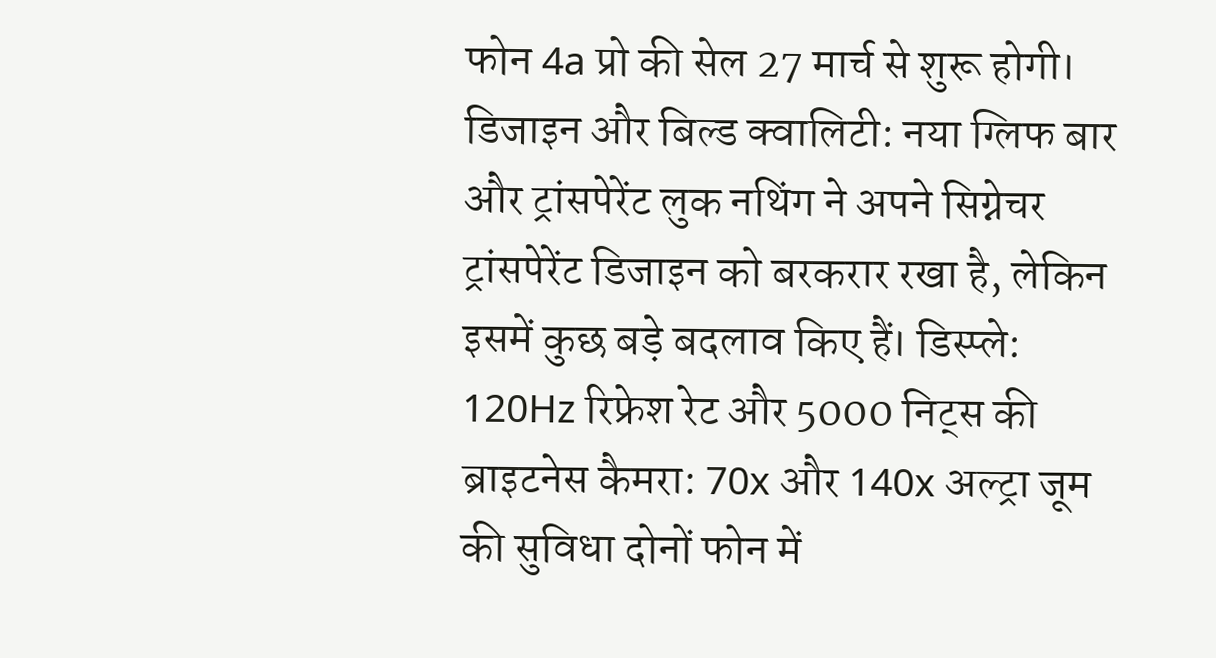फोन 4a प्रो की सेल 27 मार्च से शुरू होगी। डिजाइन और बिल्ड क्वालिटी: नया ग्लिफ बार और ट्रांसपेरेंट लुक नथिंग ने अपने सिग्नेचर ट्रांसपेरेंट डिजाइन को बरकरार रखा है, लेकिन इसमें कुछ बड़े बदलाव किए हैं। डिस्प्ले: 120Hz रिफ्रेश रेट और 5000 निट्स की ब्राइटनेस कैमरा: 70x और 140x अल्ट्रा जूम की सुविधा दोनों फोन में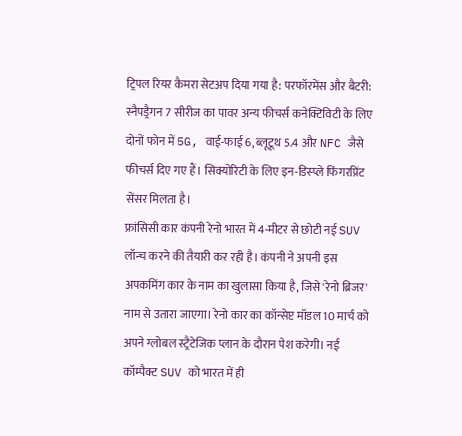ट्रिपल रियर कैमरा सेटअप दिया गया है: परफॉरमेंस और बैटरी: स्नैपड्रैगन 7 सीरीज का पावर अन्य फीचर्स कनेक्टिविटी के लिए दोनों फोन में 5G, वाई-फाई 6, ब्लूटूथ 5.4 और NFC जैसे फीचर्स दिए गए हैं। सिक्योरिटी के लिए इन-डिस्प्ले फिंगरप्रिंट सेंसर मिलता है।
फ्रांसिसी कार कंपनी रेनो भारत में 4-मीटर से छोटी नई SUV लॉन्च करने की तैयारी कर रही है। कंपनी ने अपनी इस अपकमिंग कार के नाम का खुलासा किया है, जिसे 'रेनो ब्रिजर' नाम से उतारा जाएगा। रेनो कार का कॉन्सेप्ट मॉडल 10 मार्च को अपने ग्लोबल स्ट्रैटेजिक प्लान के दौरान पेश करेगी। नई कॉम्पैक्ट SUV को भारत में ही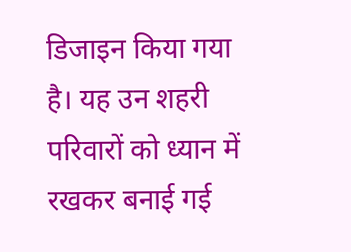डिजाइन किया गया है। यह उन शहरी परिवारों को ध्यान में रखकर बनाई गई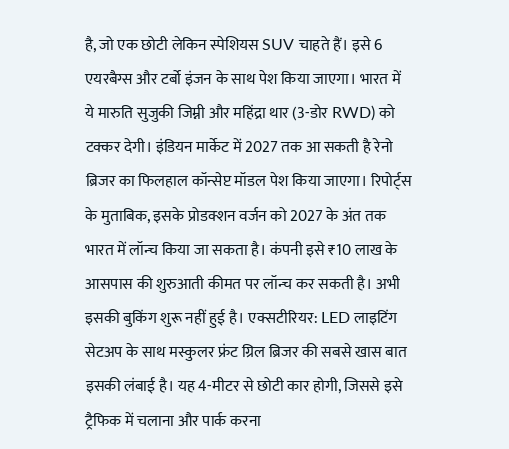है, जो एक छोटी लेकिन स्पेशियस SUV चाहते हैं। इसे 6 एयरबैग्स और टर्बो इंजन के साथ पेश किया जाएगा। भारत में ये मारुति सुजुकी जिम्नी और महिंद्रा थार (3-डोर RWD) को टक्कर देगी। इंडियन मार्केट में 2027 तक आ सकती है रेनो ब्रिजर का फिलहाल कॉन्सेप्ट मॉडल पेश किया जाएगा। रिपोर्ट्स के मुताबिक, इसके प्रोडक्शन वर्जन को 2027 के अंत तक भारत में लॉन्च किया जा सकता है। कंपनी इसे ₹10 लाख के आसपास की शुरुआती कीमत पर लॉन्च कर सकती है। अभी इसकी बुकिंग शुरू नहीं हुई है। एक्सटीरियर: LED लाइटिंग सेटअप के साथ मस्कुलर फ्रंट ग्रिल ब्रिजर की सबसे खास बात इसकी लंबाई है। यह 4-मीटर से छोटी कार होगी, जिससे इसे ट्रैफिक में चलाना और पार्क करना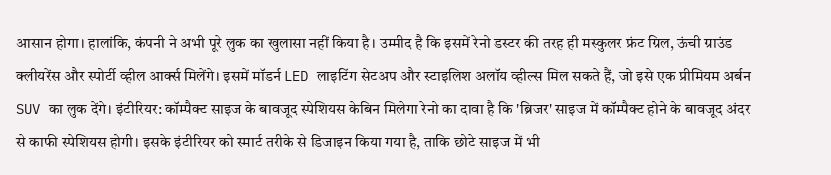आसान होगा। हालांकि, कंपनी ने अभी पूरे लुक का खुलासा नहीं किया है। उम्मीद है कि इसमें रेनो डस्टर की तरह ही मस्कुलर फ्रंट ग्रिल, ऊंची ग्राउंड क्लीयरेंस और स्पोर्टी व्हील आर्क्स मिलेंगे। इसमें मॉडर्न LED लाइटिंग सेटअप और स्टाइलिश अलॉय व्हील्स मिल सकते हैं, जो इसे एक प्रीमियम अर्बन SUV का लुक देंगे। इंटीरियर: कॉम्पैक्ट साइज के बावजूद स्पेशियस केबिन मिलेगा रेनो का दावा है कि 'ब्रिजर' साइज में कॉम्पैक्ट होने के बावजूद अंदर से काफी स्पेशियस होगी। इसके इंटीरियर को स्मार्ट तरीके से डिजाइन किया गया है, ताकि छोटे साइज में भी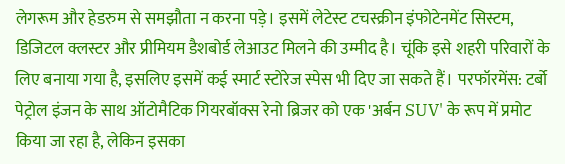लेगरूम और हेडरुम से समझौता न करना पड़े। इसमें लेटेस्ट टचस्क्रीन इंफोटेनमेंट सिस्टम, डिजिटल क्लस्टर और प्रीमियम डैशबोर्ड लेआउट मिलने की उम्मीद है। चूंकि इसे शहरी परिवारों के लिए बनाया गया है, इसलिए इसमें कई स्मार्ट स्टोरेज स्पेस भी दिए जा सकते हैं। परफॉरमेंस: टर्बो पेट्रोल इंजन के साथ ऑटोमैटिक गियरबॉक्स रेनो ब्रिजर को एक 'अर्बन SUV' के रूप में प्रमोट किया जा रहा है, लेकिन इसका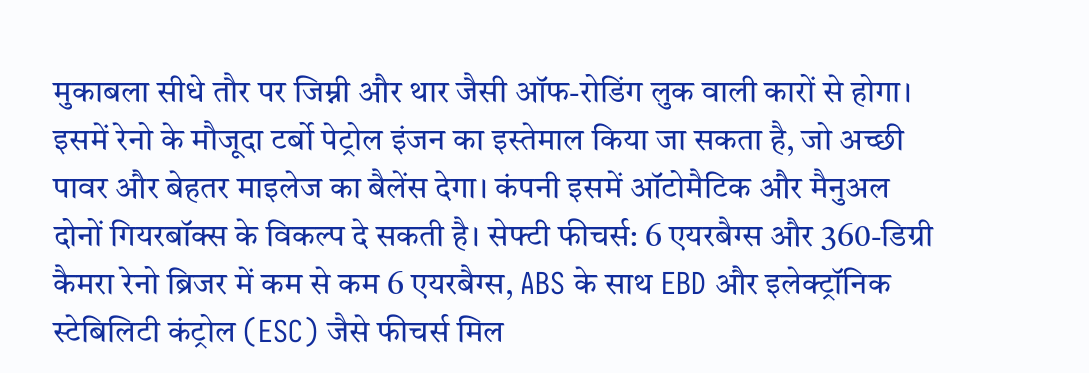मुकाबला सीधे तौर पर जिम्नी और थार जैसी ऑफ-रोडिंग लुक वाली कारों से होगा। इसमें रेनो के मौजूदा टर्बो पेट्रोल इंजन का इस्तेमाल किया जा सकता है, जो अच्छी पावर और बेहतर माइलेज का बैलेंस देगा। कंपनी इसमें ऑटोमैटिक और मैनुअल दोनों गियरबॉक्स के विकल्प दे सकती है। सेफ्टी फीचर्स: 6 एयरबैग्स और 360-डिग्री कैमरा रेनो ब्रिजर में कम से कम 6 एयरबैग्स, ABS के साथ EBD और इलेक्ट्रॉनिक स्टेबिलिटी कंट्रोल (ESC) जैसे फीचर्स मिल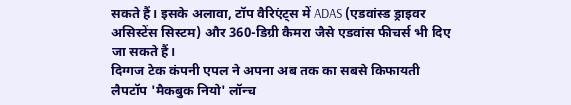सकते हैं। इसके अलावा, टॉप वैरिएंट्स में ADAS (एडवांस्ड ड्राइवर असिस्टेंस सिस्टम) और 360-डिग्री कैमरा जैसे एडवांस फीचर्स भी दिए जा सकते हैं।
दिग्गज टेक कंपनी एपल ने अपना अब तक का सबसे किफायती लैपटॉप 'मैकबुक नियो' लॉन्च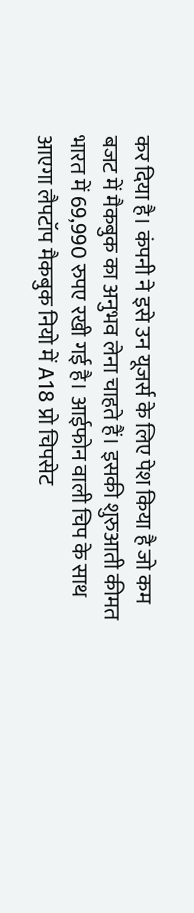कर दिया है। कंपनी ने इसे उन यूजर्स के लिए पेश किया है जो कम बजट में मैकबुक का अनुभव लेना चाहते हैं। इसकी शुरुआती कीमत भारत में 69,990 रुपए रखी गई है। आईफोन वाली चिप के साथ आएगा लैपटॉप मैकबुक नियो में A18 प्रो चिपसेट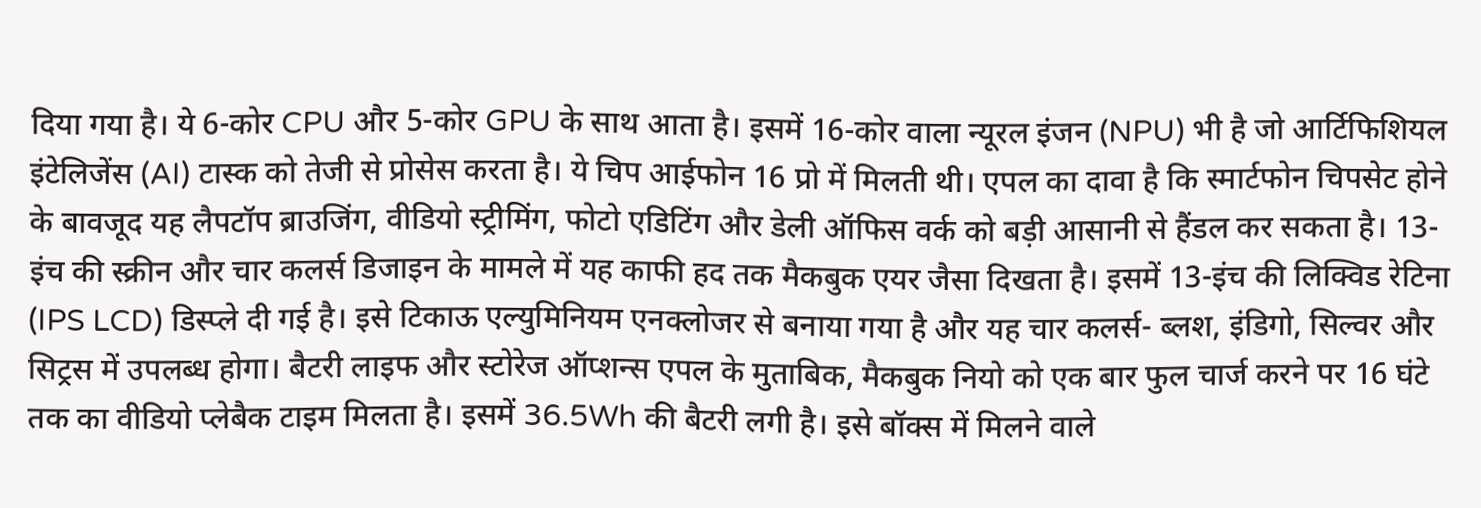दिया गया है। ये 6-कोर CPU और 5-कोर GPU के साथ आता है। इसमें 16-कोर वाला न्यूरल इंजन (NPU) भी है जो आर्टिफिशियल इंटेलिजेंस (AI) टास्क को तेजी से प्रोसेस करता है। ये चिप आईफोन 16 प्रो में मिलती थी। एपल का दावा है कि स्मार्टफोन चिपसेट होने के बावजूद यह लैपटॉप ब्राउजिंग, वीडियो स्ट्रीमिंग, फोटो एडिटिंग और डेली ऑफिस वर्क को बड़ी आसानी से हैंडल कर सकता है। 13-इंच की स्क्रीन और चार कलर्स डिजाइन के मामले में यह काफी हद तक मैकबुक एयर जैसा दिखता है। इसमें 13-इंच की लिक्विड रेटिना (IPS LCD) डिस्प्ले दी गई है। इसे टिकाऊ एल्युमिनियम एनक्लोजर से बनाया गया है और यह चार कलर्स- ब्लश, इंडिगो, सिल्वर और सिट्रस में उपलब्ध होगा। बैटरी लाइफ और स्टोरेज ऑप्शन्स एपल के मुताबिक, मैकबुक नियो को एक बार फुल चार्ज करने पर 16 घंटे तक का वीडियो प्लेबैक टाइम मिलता है। इसमें 36.5Wh की बैटरी लगी है। इसे बॉक्स में मिलने वाले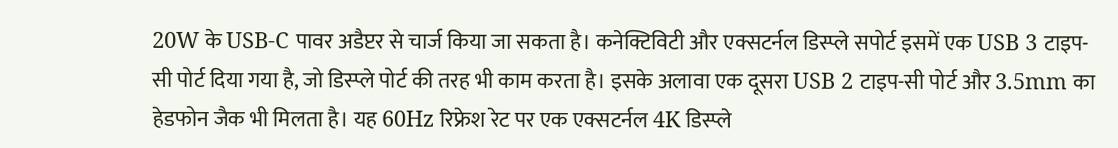20W के USB-C पावर अडैप्टर से चार्ज किया जा सकता है। कनेक्टिविटी और एक्सटर्नल डिस्प्ले सपोर्ट इसमें एक USB 3 टाइप-सी पोर्ट दिया गया है, जो डिस्प्ले पोर्ट की तरह भी काम करता है। इसके अलावा एक दूसरा USB 2 टाइप-सी पोर्ट और 3.5mm का हेडफोन जैक भी मिलता है। यह 60Hz रिफ्रेश रेट पर एक एक्सटर्नल 4K डिस्प्ले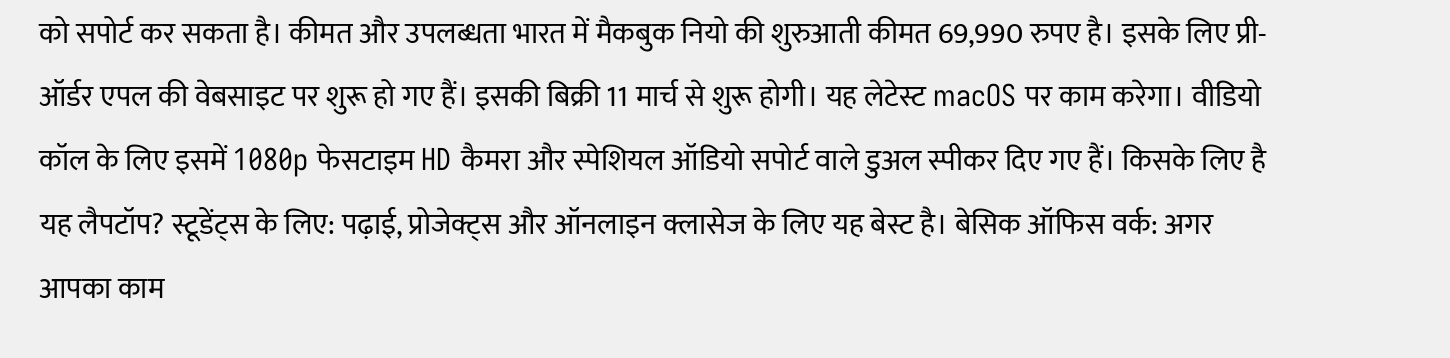को सपोर्ट कर सकता है। कीमत और उपलब्धता भारत में मैकबुक नियो की शुरुआती कीमत 69,990 रुपए है। इसके लिए प्री-ऑर्डर एपल की वेबसाइट पर शुरू हो गए हैं। इसकी बिक्री 11 मार्च से शुरू होगी। यह लेटेस्ट macOS पर काम करेगा। वीडियो कॉल के लिए इसमें 1080p फेसटाइम HD कैमरा और स्पेशियल ऑडियो सपोर्ट वाले डुअल स्पीकर दिए गए हैं। किसके लिए है यह लैपटॉप? स्टूडेंट्स के लिए: पढ़ाई, प्रोजेक्ट्स और ऑनलाइन क्लासेज के लिए यह बेस्ट है। बेसिक ऑफिस वर्क: अगर आपका काम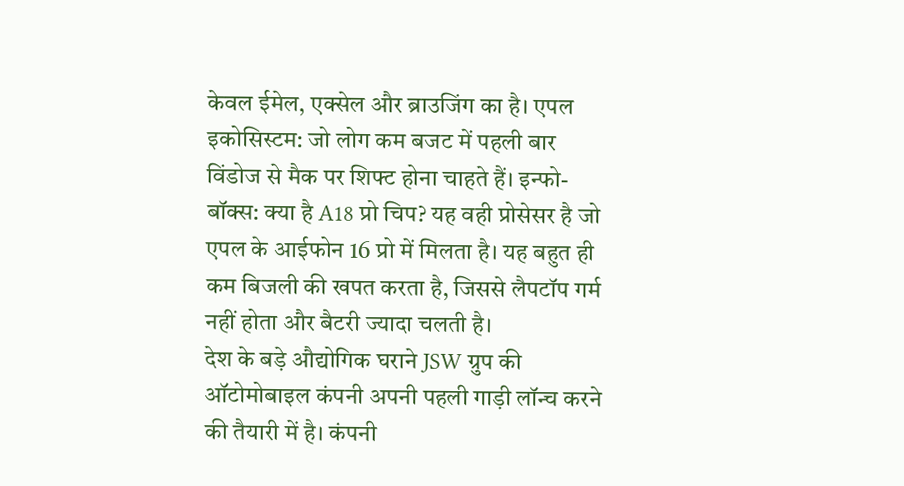केवल ईमेल, एक्सेल और ब्राउजिंग का है। एपल इकोसिस्टम: जो लोग कम बजट में पहली बार विंडोज से मैक पर शिफ्ट होना चाहते हैं। इन्फो-बॉक्स: क्या है A18 प्रो चिप? यह वही प्रोसेसर है जो एपल के आईफोन 16 प्रो में मिलता है। यह बहुत ही कम बिजली की खपत करता है, जिससे लैपटॉप गर्म नहीं होता और बैटरी ज्यादा चलती है।
देश के बड़े औद्योगिक घराने JSW ग्रुप की ऑटोमोबाइल कंपनी अपनी पहली गाड़ी लॉन्च करने की तैयारी में है। कंपनी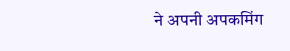ने अपनी अपकमिंग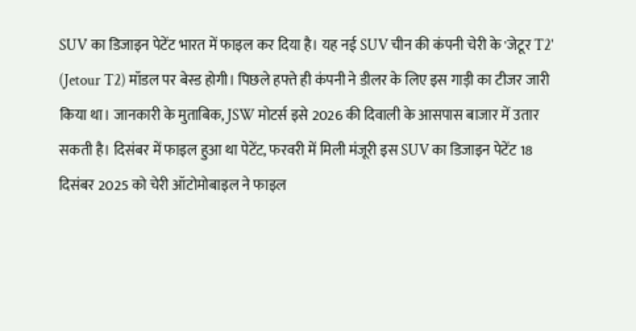SUV का डिजाइन पेटेंट भारत में फाइल कर दिया है। यह नई SUV चीन की कंपनी चेरी के 'जेटूर T2' (Jetour T2) मॉडल पर बेस्ड होगी। पिछले हफ्ते ही कंपनी ने डीलर के लिए इस गाड़ी का टीजर जारी किया था। जानकारी के मुताबिक, JSW मोटर्स इसे 2026 की दिवाली के आसपास बाजार में उतार सकती है। दिसंबर में फाइल हुआ था पेटेंट, फरवरी में मिली मंजूरी इस SUV का डिजाइन पेटेंट 18 दिसंबर 2025 को चेरी ऑटोमोबाइल ने फाइल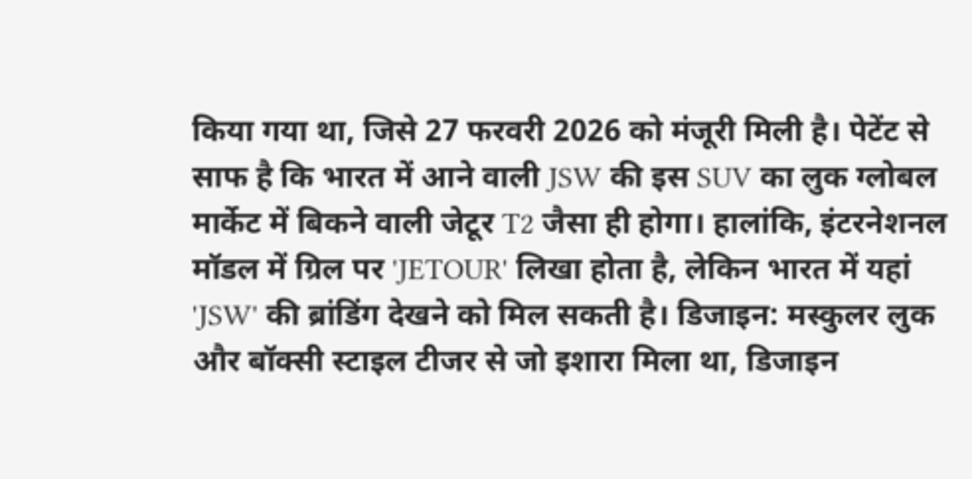किया गया था, जिसे 27 फरवरी 2026 को मंजूरी मिली है। पेटेंट से साफ है कि भारत में आने वाली JSW की इस SUV का लुक ग्लोबल मार्केट में बिकने वाली जेटूर T2 जैसा ही होगा। हालांकि, इंटरनेशनल मॉडल में ग्रिल पर 'JETOUR' लिखा होता है, लेकिन भारत में यहां 'JSW' की ब्रांडिंग देखने को मिल सकती है। डिजाइन: मस्कुलर लुक और बॉक्सी स्टाइल टीजर से जो इशारा मिला था, डिजाइन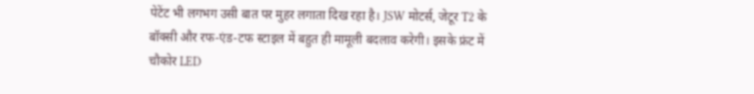पेटेंट भी लगभग उसी बात पर मुहर लगाता दिख रहा है। JSW मोटर्स, जेटूर T2 के बॉक्सी और रफ-एंड-टफ स्टाइल में बहुत ही मामूली बदलाव करेगी। इसके फ्रंट में चौकोर LED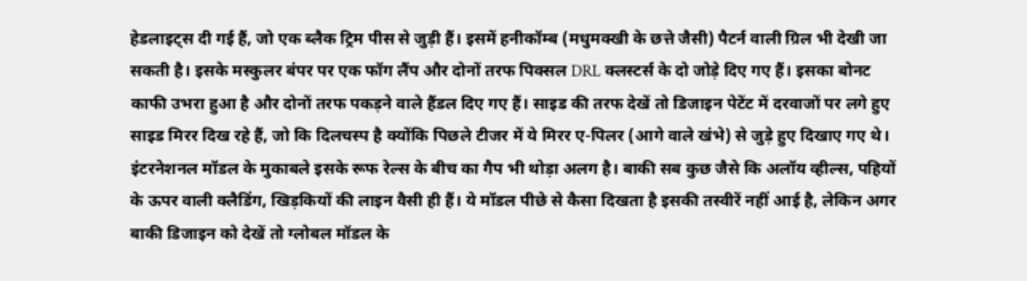हेडलाइट्स दी गई हैं, जो एक ब्लैक ट्रिम पीस से जुड़ी हैं। इसमें हनीकॉम्ब (मधुमक्खी के छत्ते जैसी) पैटर्न वाली ग्रिल भी देखी जा सकती है। इसके मस्कुलर बंपर पर एक फॉग लैंप और दोनों तरफ पिक्सल DRL क्लस्टर्स के दो जोड़े दिए गए हैं। इसका बोनट काफी उभरा हुआ है और दोनों तरफ पकड़ने वाले हैंडल दिए गए हैं। साइड की तरफ देखें तो डिजाइन पेटेंट में दरवाजों पर लगे हुए साइड मिरर दिख रहे हैं, जो कि दिलचस्प है क्योंकि पिछले टीजर में ये मिरर ए-पिलर (आगे वाले खंभे) से जुड़े हुए दिखाए गए थे। इंटरनेशनल मॉडल के मुकाबले इसके रूफ रेल्स के बीच का गैप भी थोड़ा अलग है। बाकी सब कुछ जैसे कि अलॉय व्हील्स, पहियों के ऊपर वाली क्लैडिंग, खिड़कियों की लाइन वैसी ही हैं। ये मॉडल पीछे से कैसा दिखता है इसकी तस्वीरें नहीं आई है, लेकिन अगर बाकी डिजाइन को देखें तो ग्लोबल मॉडल के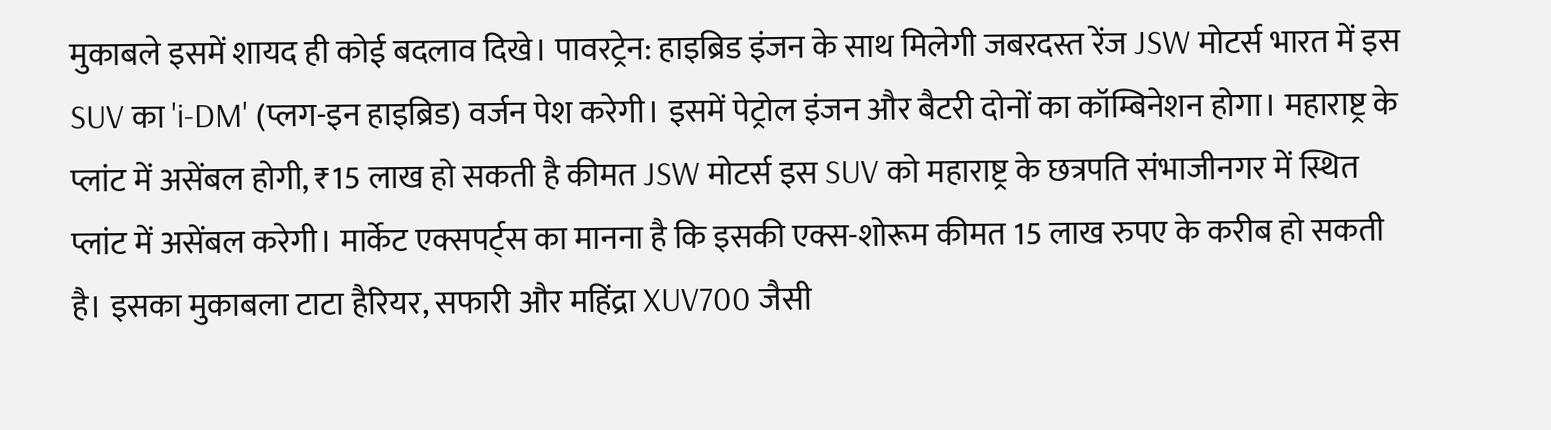मुकाबले इसमें शायद ही कोई बदलाव दिखे। पावरट्रेन: हाइब्रिड इंजन के साथ मिलेगी जबरदस्त रेंज JSW मोटर्स भारत में इस SUV का 'i-DM' (प्लग-इन हाइब्रिड) वर्जन पेश करेगी। इसमें पेट्रोल इंजन और बैटरी दोनों का कॉम्बिनेशन होगा। महाराष्ट्र के प्लांट में असेंबल होगी, ₹15 लाख हो सकती है कीमत JSW मोटर्स इस SUV को महाराष्ट्र के छत्रपति संभाजीनगर में स्थित प्लांट में असेंबल करेगी। मार्केट एक्सपर्ट्स का मानना है कि इसकी एक्स-शोरूम कीमत 15 लाख रुपए के करीब हो सकती है। इसका मुकाबला टाटा हैरियर, सफारी और महिंद्रा XUV700 जैसी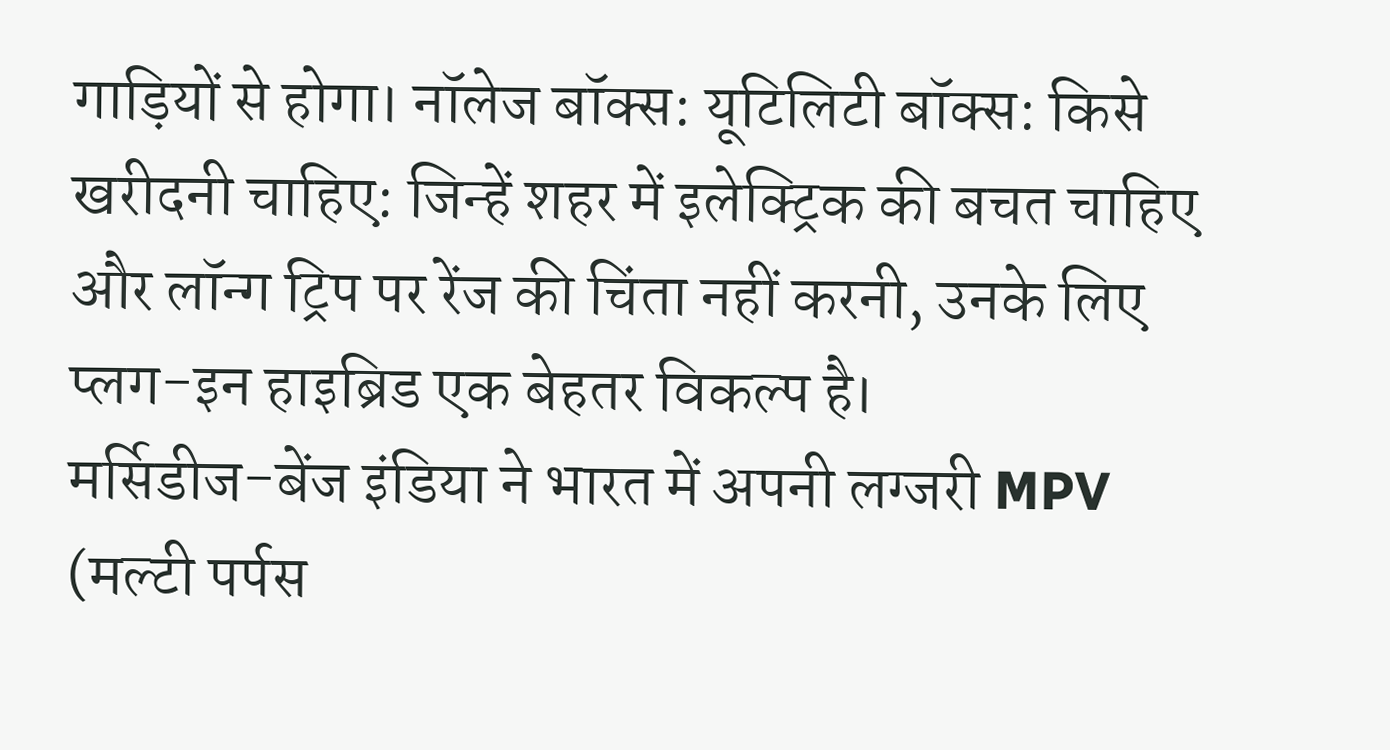गाड़ियों से होगा। नॉलेज बॉक्स: यूटिलिटी बॉक्स: किसे खरीदनी चाहिए: जिन्हें शहर में इलेक्ट्रिक की बचत चाहिए और लॉन्ग ट्रिप पर रेंज की चिंता नहीं करनी, उनके लिए प्लग-इन हाइब्रिड एक बेहतर विकल्प है।
मर्सिडीज-बेंज इंडिया ने भारत में अपनी लग्जरी MPV (मल्टी पर्पस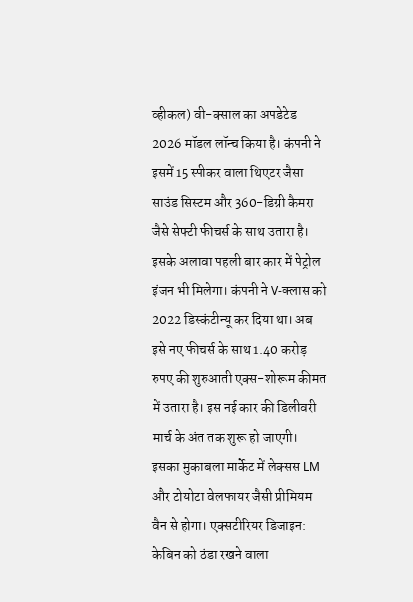व्हीकल) वी-क्साल का अपडेटेड 2026 मॉडल लॉन्च किया है। कंपनी ने इसमें 15 स्पीकर वाला थिएटर जैसा साउंड सिस्टम और 360-डिग्री कैमरा जैसे सेफ्टी फीचर्स के साथ उतारा है। इसके अलावा पहली बार कार में पेट्रोल इंजन भी मिलेगा। कंपनी ने V-क्लास को 2022 डिस्कंटीन्यू कर दिया था। अब इसे नए फीचर्स के साथ 1.40 करोड़ रुपए की शुरुआती एक्स-शोरूम कीमत में उतारा है। इस नई कार की डिलीवरी मार्च के अंत तक शुरू हो जाएगी। इसका मुकाबला मार्केट में लेक्सस LM और टोयोटा वेलफायर जैसी प्रीमियम वैन से होगा। एक्सटीरियर डिजाइन: केबिन को ठंडा रखने वाला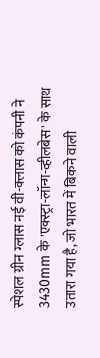स्पेशल ग्रीन ग्लास नई वी-क्लास को कंपनी ने 3430mm के 'एक्स्ट्रा-लॉन्ग-व्हीलबेस' के साथ उतारा गया है, जो भारत में बिकने वाली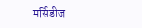मर्सिडीज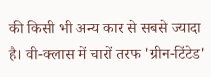की किसी भी अन्य कार से सबसे ज्यादा है। वी-क्लास में चारों तरफ 'ग्रीन-टिंटेड'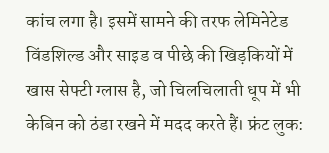कांच लगा है। इसमें सामने की तरफ लेमिनेटेड विंडशिल्ड और साइड व पीछे की खिड़कियों में खास सेफ्टी ग्लास है, जो चिलचिलाती धूप में भी केबिन को ठंडा रखने में मदद करते हैं। फ्रंट लुक: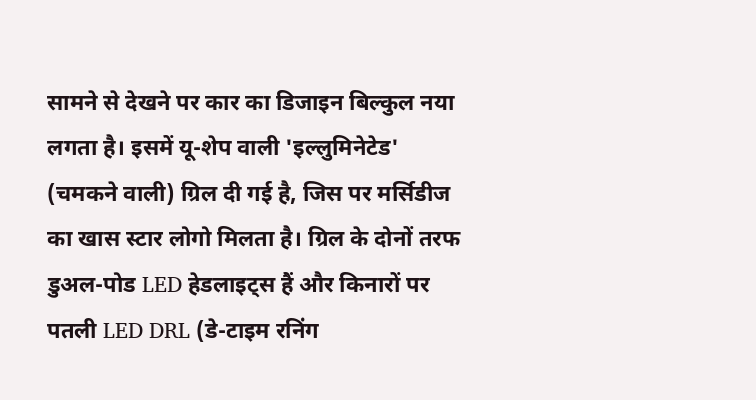सामने से देखने पर कार का डिजाइन बिल्कुल नया लगता है। इसमें यू-शेप वाली 'इल्लुमिनेटेड' (चमकने वाली) ग्रिल दी गई है, जिस पर मर्सिडीज का खास स्टार लोगो मिलता है। ग्रिल के दोनों तरफ डुअल-पोड LED हेडलाइट्स हैं और किनारों पर पतली LED DRL (डे-टाइम रनिंग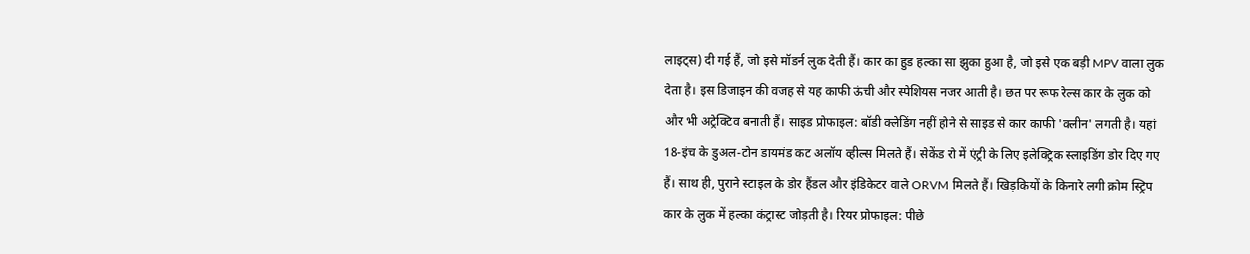लाइट्स) दी गई हैं, जो इसे मॉडर्न लुक देती हैं। कार का हुड हल्का सा झुका हुआ है, जो इसे एक बड़ी MPV वाला लुक देता है। इस डिजाइन की वजह से यह काफी ऊंची और स्पेशियस नजर आती है। छत पर रूफ रेल्स कार के लुक को और भी अट्रेक्टिव बनाती हैं। साइड प्रोफाइल: बॉडी क्लेडिंग नहीं होने से साइड से कार काफी 'क्लीन' लगती है। यहां 18-इंच के डुअल-टोन डायमंड कट अलॉय व्हील्स मिलते हैं। सेकेंड रो में एंट्री के लिए इलेक्ट्रिक स्लाइडिंग डोर दिए गए हैं। साथ ही, पुराने स्टाइल के डोर हैंडल और इंडिकेटर वाले ORVM मिलते हैं। खिड़कियों के किनारे लगी क्रोम स्ट्रिप कार के लुक में हल्का कंट्रास्ट जोड़ती है। रियर प्रोफाइल: पीछे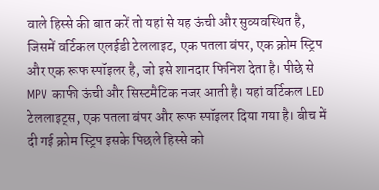वाले हिस्से की बात करें तो यहां से यह ऊंची और सुव्यवस्थित है, जिसमें वर्टिकल एलईडी टेललाइट, एक पतला बंपर, एक क्रोम स्ट्रिप और एक रूफ स्पॉइलर है, जो इसे शानदार फिनिश देता है। पीछे से MPV काफी ऊंची और सिस्टमैटिक नजर आती है। यहां वर्टिकल LED टेललाइट्स, एक पतला बंपर और रूफ स्पॉइलर दिया गया है। बीच में दी गई क्रोम स्ट्रिप इसके पिछले हिस्से को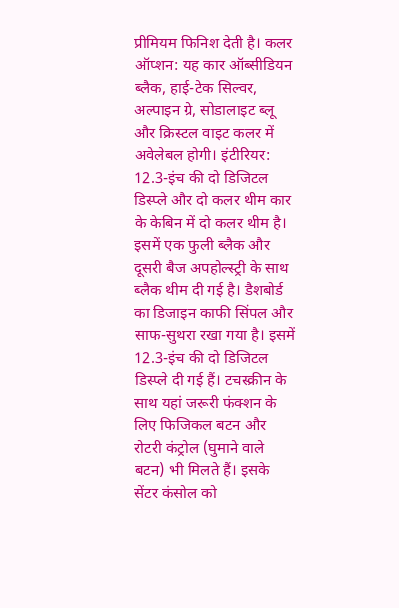प्रीमियम फिनिश देती है। कलर ऑप्शन: यह कार ऑब्सीडियन ब्लैक, हाई-टेक सिल्वर, अल्पाइन ग्रे, सोडालाइट ब्लू और क्रिस्टल वाइट कलर में अवेलेबल होगी। इंटीरियर: 12.3-इंच की दो डिजिटल डिस्प्ले और दो कलर थीम कार के केबिन में दो कलर थीम है। इसमें एक फुली ब्लैक और दूसरी बैज अपहोल्स्ट्री के साथ ब्लैक थीम दी गई है। डैशबोर्ड का डिजाइन काफी सिंपल और साफ-सुथरा रखा गया है। इसमें 12.3-इंच की दो डिजिटल डिस्प्ले दी गई हैं। टचस्क्रीन के साथ यहां जरूरी फंक्शन के लिए फिजिकल बटन और रोटरी कंट्रोल (घुमाने वाले बटन) भी मिलते हैं। इसके सेंटर कंसोल को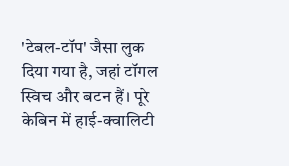'टेबल-टॉप' जैसा लुक दिया गया है, जहां टॉगल स्विच और बटन हैं। पूरे केबिन में हाई-क्वालिटी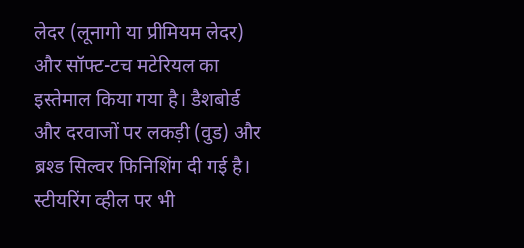लेदर (लूनागो या प्रीमियम लेदर) और सॉफ्ट-टच मटेरियल का इस्तेमाल किया गया है। डैशबोर्ड और दरवाजों पर लकड़ी (वुड) और ब्रश्ड सिल्वर फिनिशिंग दी गई है। स्टीयरिंग व्हील पर भी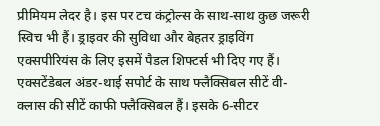प्रीमियम लेदर है। इस पर टच कंट्रोल्स के साथ-साथ कुछ जरूरी स्विच भी हैं। ड्राइवर की सुविधा और बेहतर ड्राइविंग एक्सपीरियंस के लिए इसमें पैडल शिफ्टर्स भी दिए गए हैं। एक्सटेंडेबल अंडर-थाई सपोर्ट के साथ फ्लैक्सिबल सीटें वी-क्लास की सीटें काफी फ्लैक्सिबल हैं। इसके 6-सीटर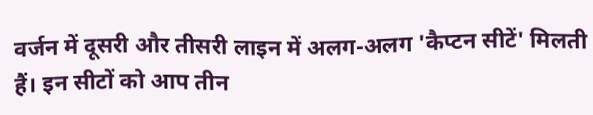वर्जन में दूसरी और तीसरी लाइन में अलग-अलग 'कैप्टन सीटें' मिलती हैं। इन सीटों को आप तीन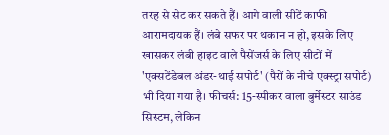तरह से सेट कर सकते हैं। आगे वाली सीटें काफी आरामदायक हैं। लंबे सफर पर थकान न हो, इसके लिए खासकर लंबी हाइट वाले पैसेंजर्स के लिए सीटों में 'एक्सटेंडेबल अंडर-थाई सपोर्ट' (पैरों के नीचे एक्स्ट्रा सपोर्ट) भी दिया गया है। फीचर्स: 15-स्पीकर वाला बुर्मेस्टर साउंड सिस्टम, लेकिन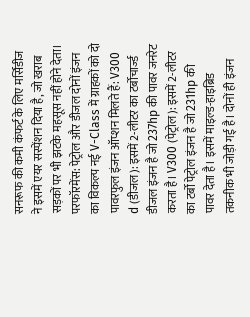सनरूफ की कमी कंफर्ट के लिए मर्सिडीज ने इसमें एयर सस्पेंशन दिया है, जो खराब सड़कों पर भी झटके महसूस नहीं होने देता। परफॉरमेंस: पेट्रोल और डीजल दोनों इंजन का विकल्प नई V-Class में ग्राहकों को दो पावरफुल इंजन ऑप्शन मिलते हैं: V300 d (डीजल): इसमें 2-लीटर का टर्बोचार्ज्ड डीजल इंजन है जो 237hp की पावर जनरेट करता है। V300 (पेट्रोल): इसमें 2-लीटर का टर्बो पेट्रोल इंजन है जो 231hp की पावर देता है। इसमें माइल्ड-हाइब्रिड तकनीक भी जोड़ी गई है। दोनों ही इंजन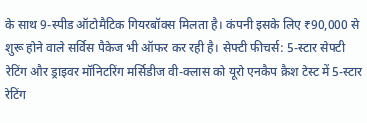के साथ 9-स्पीड ऑटोमैटिक गियरबॉक्स मिलता है। कंपनी इसके लिए ₹90,000 से शुरू होने वाले सर्विस पैकेज भी ऑफर कर रही है। सेफ्टी फीचर्स: 5-स्टार सेफ्टी रेटिंग और ड्राइवर मॉनिटरिंग मर्सिडीज वी-क्लास को यूरो एनकैप क्रैश टेस्ट में 5-स्टार रेटिंग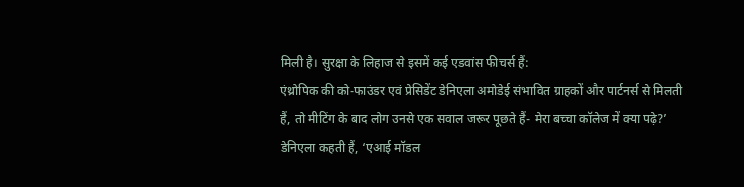मिली है। सुरक्षा के लिहाज से इसमें कई एडवांस फीचर्स हैं:
एंथ्रोपिक की को-फाउंडर एवं प्रेसिडेंट डेनिएला अमोडेई संभावित ग्राहकों और पार्टनर्स से मिलती हैं, तो मीटिंग के बाद लोग उनसे एक सवाल जरूर पूछते हैं- मेरा बच्चा कॉलेज में क्या पढ़े?’ डेनिएला कहती हैं, ‘एआई मॉडल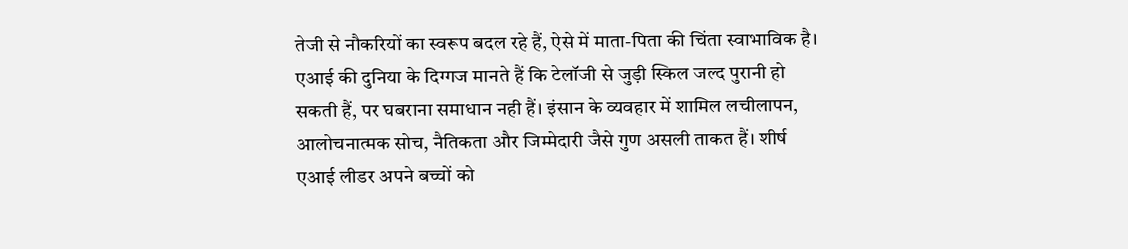तेजी से नौकरियों का स्वरूप बदल रहे हैं, ऐसे में माता-पिता की चिंता स्वाभाविक है। एआई की दुनिया के दिग्गज मानते हैं कि टेलॉजी से जुड़ी स्किल जल्द पुरानी हो सकती हैं, पर घबराना समाधान नही हैं। इंसान के व्यवहार में शामिल लचीलापन, आलोचनात्मक सोच, नैतिकता और जिम्मेदारी जैसे गुण असली ताकत हैं। शीर्ष एआई लीडर अपने बच्चों को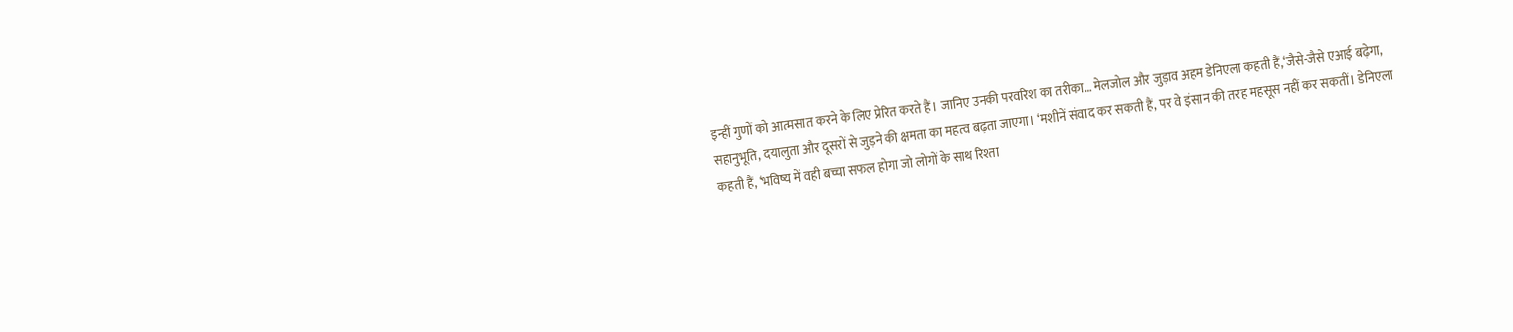इन्हीं गुणों को आत्मसात करने के लिए प्रेरित करते हैं। जानिए उनकी परवरिश का तरीका… मेलजोल और जुड़ाव अहम डेनिएला कहती हैं,‘जैसे-जैसे एआई बढ़ेगा, सहानुभूति, दयालुता और दूसरों से जुड़ने की क्षमता का महत्व बढ़ता जाएगा। ‘मशीनें संवाद कर सकती हैं, पर वे इंसान की तरह महसूस नहीं कर सकतीं। डेनिएला कहती हैं, ‘भविष्य में वही बच्चा सफल होगा जो लोगों के साथ रिश्ता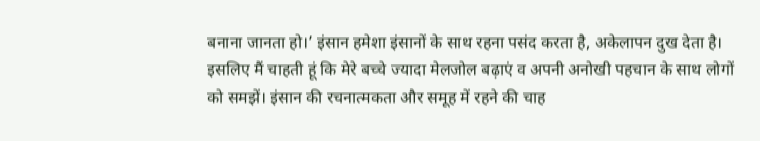बनाना जानता हो।’ इंसान हमेशा इंसानों के साथ रहना पसंद करता है, अकेलापन दुख देता है। इसलिए मैं चाहती हूं कि मेरे बच्चे ज्यादा मेलजोल बढ़ाएं व अपनी अनोखी पहचान के साथ लोगों को समझें। इंसान की रचनात्मकता और समूह में रहने की चाह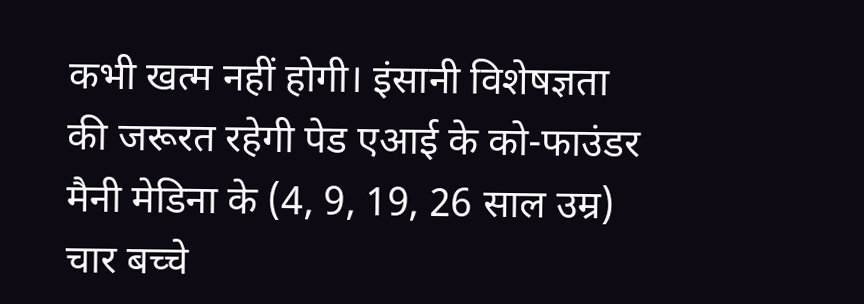कभी खत्म नहीं होगी। इंसानी विशेषज्ञता की जरूरत रहेगी पेड एआई के को-फाउंडर मैनी मेडिना के (4, 9, 19, 26 साल उम्र) चार बच्चे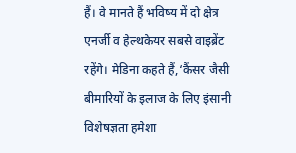हैं। वे मानते हैं भविष्य में दो क्षेत्र एनर्जी व हेल्थकेयर सबसे वाइब्रेंट रहेंगे। मेडिना कहते हैं,‘कैंसर जैसी बीमारियों के इलाज के लिए इंसानी विशेषज्ञता हमेशा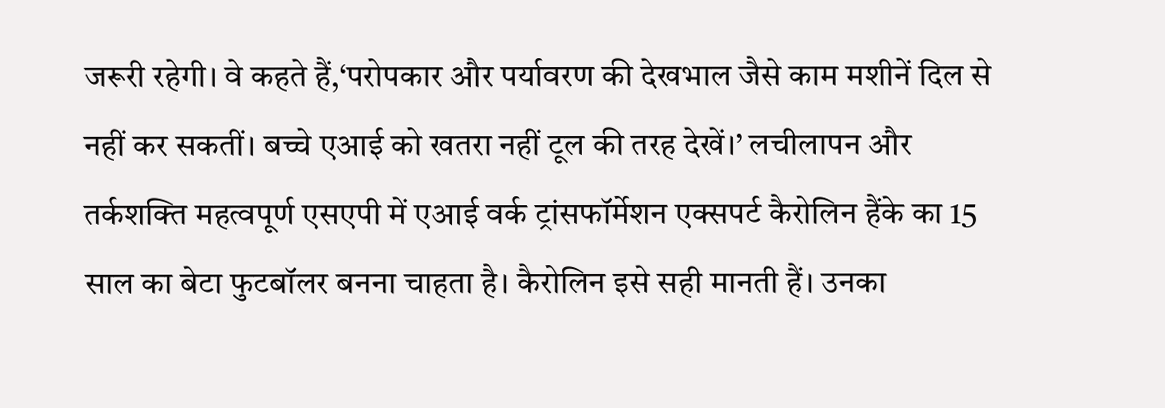जरूरी रहेगी। वे कहते हैं,‘परोपकार और पर्यावरण की देखभाल जैसे काम मशीनें दिल से नहीं कर सकतीं। बच्चे एआई को खतरा नहीं टूल की तरह देखें।’ लचीलापन और तर्कशक्ति महत्वपूर्ण एसएपी में एआई वर्क ट्रांसफॉर्मेशन एक्सपर्ट कैरोलिन हैंके का 15 साल का बेटा फुटबॉलर बनना चाहता है। कैरोलिन इसे सही मानती हैं। उनका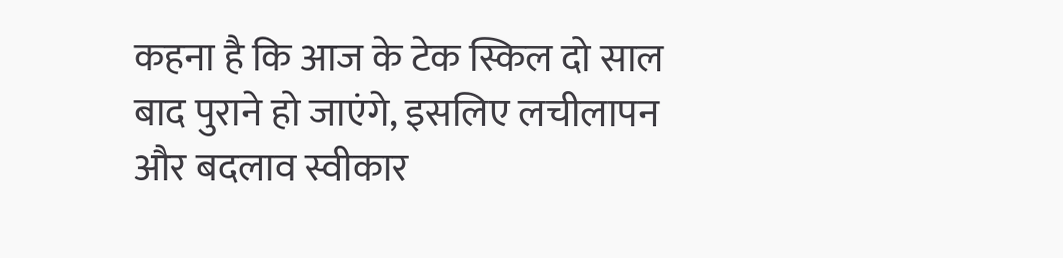कहना है कि आज के टेक स्किल दो साल बाद पुराने हो जाएंगे, इसलिए लचीलापन और बदलाव स्वीकार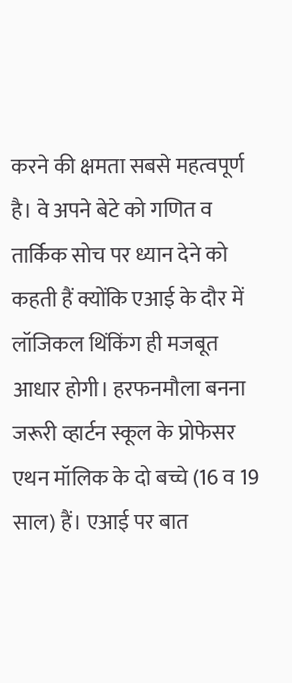करने की क्षमता सबसे महत्वपूर्ण है। वे अपने बेटे को गणित व तार्किक सोच पर ध्यान देने को कहती हैं क्योंकि एआई के दौर में लॉजिकल थिंकिंग ही मजबूत आधार होगी। हरफनमौला बनना जरूरी व्हार्टन स्कूल के प्रोफेसर एथन मॉलिक के दो बच्चे (16 व 19 साल) हैं। एआई पर बात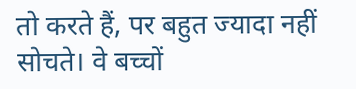तो करते हैं, पर बहुत ज्यादा नहीं सोचते। वे बच्चों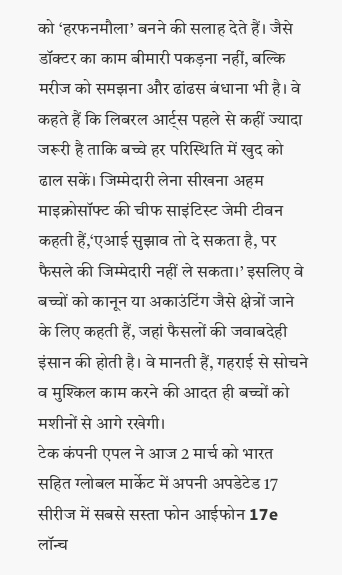को ‘हरफनमौला’ बनने की सलाह देते हैं। जैसे डॉक्टर का काम बीमारी पकड़ना नहीं, बल्कि मरीज को समझना और ढांढस बंधाना भी है। वे कहते हैं कि लिबरल आर्ट्स पहले से कहीं ज्यादा जरूरी है ताकि बच्चे हर परिस्थिति में खुद को ढाल सकें। जिम्मेदारी लेना सीखना अहम माइक्रोसॉफ्ट की चीफ साइंटिस्ट जेमी टीवन कहती हैं,‘एआई सुझाव तो दे सकता है, पर फैसले की जिम्मेदारी नहीं ले सकता।’ इसलिए वे बच्चों को कानून या अकाउंटिंग जैसे क्षेत्रों जाने के लिए कहती हैं, जहां फैसलों की जवाबदेही इंसान की होती है। वे मानती हैं, गहराई से सोचने व मुश्किल काम करने की आदत ही बच्चों को मशीनों से आगे रखेगी।
टेक कंपनी एपल ने आज 2 मार्च को भारत सहित ग्लोबल मार्केट में अपनी अपडेटेड 17 सीरीज में सबसे सस्ता फोन आईफोन 17e लॉन्च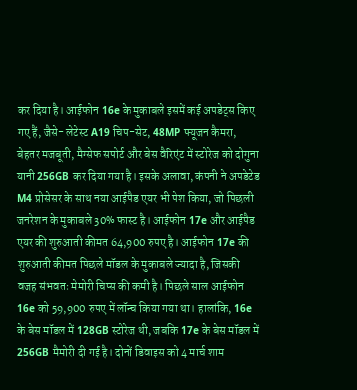कर दिया है। आईफोन 16e के मुकाबले इसमें कई अपडेट्स किए गए हैं, जैसे- लेटेस्ट A19 चिप-सेट, 48MP फ्यूजन कैमरा, बेहतर मजबूती, मैग्सेफ सपोर्ट और बेस वैरिएंट में स्टोरेज को दोगुना यानी 256GB कर दिया गया है। इसके अलावा, कंपनी ने अपडेटेड M4 प्रोसेसर के साथ नया आईपैड एयर भी पेश किया, जो पिछली जनरेशन के मुकाबले 30% फास्ट है। आईफोन 17e और आईपैड एयर की शुरुआती कीमत 64,900 रुपए है। आईफोन 17e की शुरुआती कीमत पिछले मॉडल के मुकाबले ज्यादा है, जिसकी वजह संभवतः मेमोरी चिप्स की कमी है। पिछले साल आईफोन 16e को 59,900 रुपए में लॉन्च किया गया था। हालांकि, 16e के बेस मॉडल में 128GB स्टोरेज थी, जबकि 17e के बेस मॉडल में 256GB मैमोरी दी गई है। दोनों डिवाइस को 4 मार्च शाम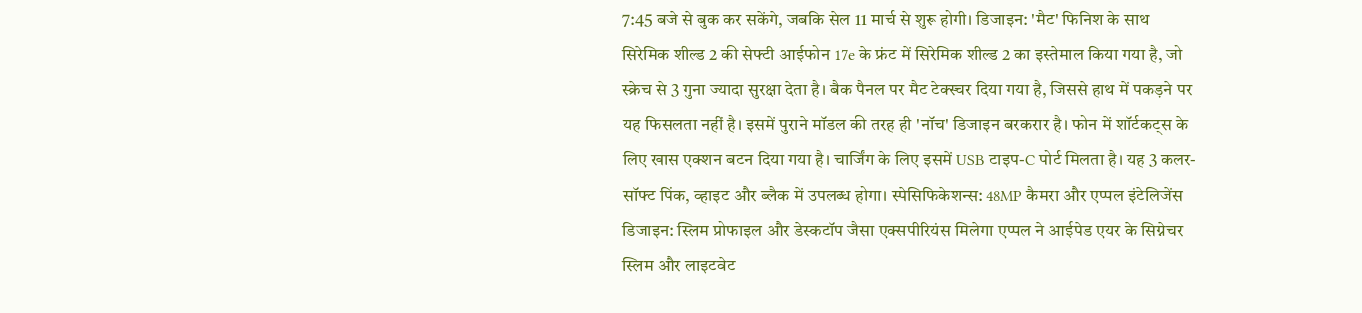7:45 बजे से बुक कर सकेंगे, जबकि सेल 11 मार्च से शुरू होगी। डिजाइन: 'मैट' फिनिश के साथ सिरेमिक शील्ड 2 की सेफ्टी आईफोन 17e के फ्रंट में सिरेमिक शील्ड 2 का इस्तेमाल किया गया है, जो स्क्रेच से 3 गुना ज्यादा सुरक्षा देता है। बैक पैनल पर मैट टेक्स्चर दिया गया है, जिससे हाथ में पकड़ने पर यह फिसलता नहीं है। इसमें पुराने मॉडल की तरह ही 'नॉच' डिजाइन बरकरार है। फोन में शॉर्टकट्स के लिए खास एक्शन बटन दिया गया है। चार्जिंग के लिए इसमें USB टाइप-C पोर्ट मिलता है। यह 3 कलर- सॉफ्ट पिंक, व्हाइट और ब्लैक में उपलब्ध होगा। स्पेसिफिकेशन्स: 48MP कैमरा और एप्पल इंटेलिजेंस डिजाइन: स्लिम प्रोफाइल और डेस्कटॉप जैसा एक्सपीरियंस मिलेगा एप्पल ने आईपेड एयर के सिग्नेचर स्लिम और लाइटवेट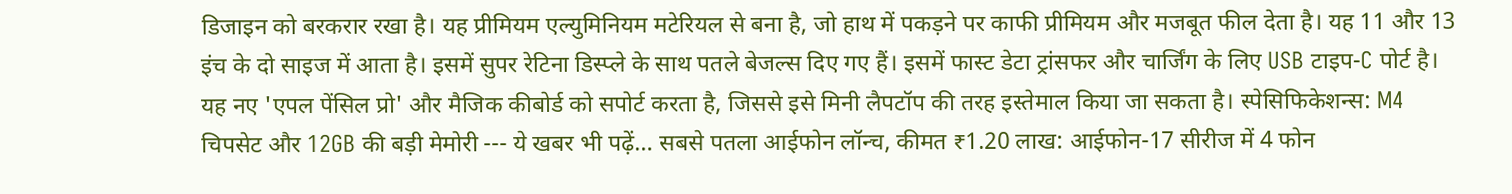डिजाइन को बरकरार रखा है। यह प्रीमियम एल्युमिनियम मटेरियल से बना है, जो हाथ में पकड़ने पर काफी प्रीमियम और मजबूत फील देता है। यह 11 और 13 इंच के दो साइज में आता है। इसमें सुपर रेटिना डिस्प्ले के साथ पतले बेजल्स दिए गए हैं। इसमें फास्ट डेटा ट्रांसफर और चार्जिंग के लिए USB टाइप-C पोर्ट है। यह नए 'एपल पेंसिल प्रो' और मैजिक कीबोर्ड को सपोर्ट करता है, जिससे इसे मिनी लैपटॉप की तरह इस्तेमाल किया जा सकता है। स्पेसिफिकेशन्स: M4 चिपसेट और 12GB की बड़ी मेमोरी --- ये खबर भी पढ़ें… सबसे पतला आईफोन लॉन्च, कीमत ₹1.20 लाख: आईफोन-17 सीरीज में 4 फोन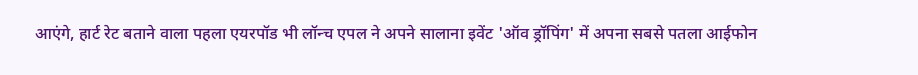आएंगे, हार्ट रेट बताने वाला पहला एयरपॉड भी लॉन्च एपल ने अपने सालाना इवेंट 'ऑव ड्रॉपिंग' में अपना सबसे पतला आईफोन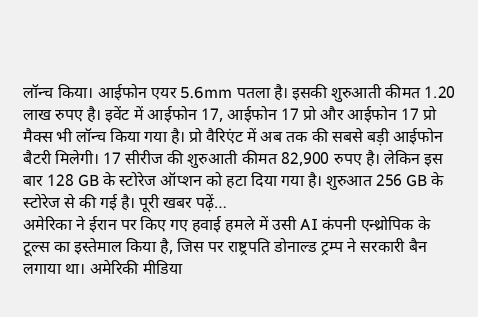लॉन्च किया। आईफोन एयर 5.6mm पतला है। इसकी शुरुआती कीमत 1.20 लाख रुपए है। इवेंट में आईफोन 17, आईफोन 17 प्रो और आईफोन 17 प्रो मैक्स भी लॉन्च किया गया है। प्रो वैरिएंट में अब तक की सबसे बड़ी आईफोन बैटरी मिलेगी। 17 सीरीज की शुरुआती कीमत 82,900 रुपए है। लेकिन इस बार 128 GB के स्टोरेज ऑप्शन को हटा दिया गया है। शुरुआत 256 GB के स्टोरेज से की गई है। पूरी खबर पढ़ें…
अमेरिका ने ईरान पर किए गए हवाई हमले में उसी AI कंपनी एन्थ्रोपिक के टूल्स का इस्तेमाल किया है, जिस पर राष्ट्रपति डोनाल्ड ट्रम्प ने सरकारी बैन लगाया था। अमेरिकी मीडिया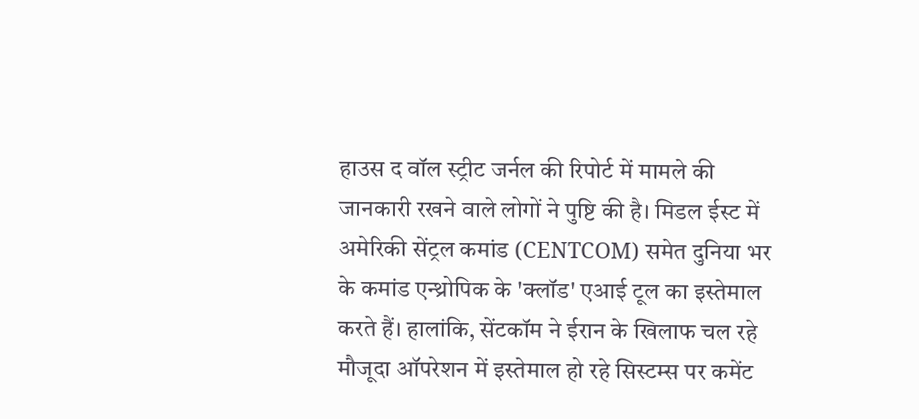हाउस द वॉल स्ट्रीट जर्नल की रिपोर्ट में मामले की जानकारी रखने वाले लोगों ने पुष्टि की है। मिडल ईस्ट में अमेरिकी सेंट्रल कमांड (CENTCOM) समेत दुनिया भर के कमांड एन्थ्रोपिक के 'क्लॉड' एआई टूल का इस्तेमाल करते हैं। हालांकि, सेंटकॉम ने ईरान के खिलाफ चल रहे मौजूदा ऑपरेशन में इस्तेमाल हो रहे सिस्टम्स पर कमेंट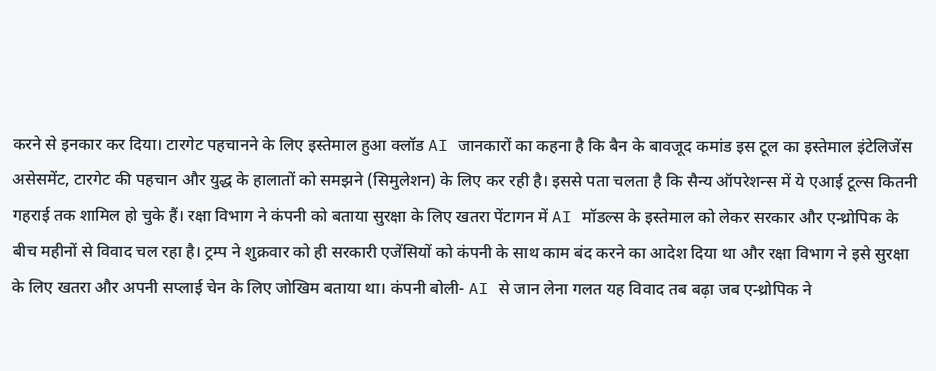करने से इनकार कर दिया। टारगेट पहचानने के लिए इस्तेमाल हुआ क्लॉड AI जानकारों का कहना है कि बैन के बावजूद कमांड इस टूल का इस्तेमाल इंटेलिजेंस असेसमेंट, टारगेट की पहचान और युद्ध के हालातों को समझने (सिमुलेशन) के लिए कर रही है। इससे पता चलता है कि सैन्य ऑपरेशन्स में ये एआई टूल्स कितनी गहराई तक शामिल हो चुके हैं। रक्षा विभाग ने कंपनी को बताया सुरक्षा के लिए खतरा पेंटागन में AI मॉडल्स के इस्तेमाल को लेकर सरकार और एन्थ्रोपिक के बीच महीनों से विवाद चल रहा है। ट्रम्प ने शुक्रवार को ही सरकारी एजेंसियों को कंपनी के साथ काम बंद करने का आदेश दिया था और रक्षा विभाग ने इसे सुरक्षा के लिए खतरा और अपनी सप्लाई चेन के लिए जोखिम बताया था। कंपनी बोली- AI से जान लेना गलत यह विवाद तब बढ़ा जब एन्थ्रोपिक ने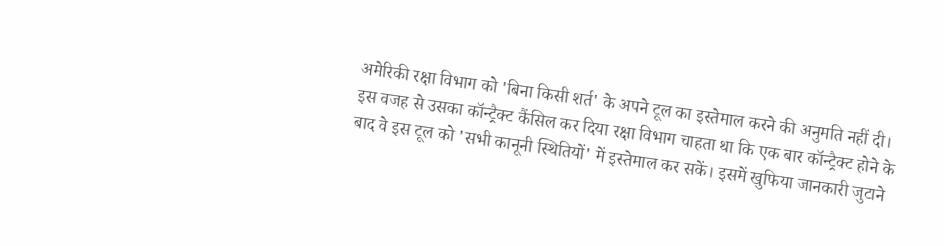अमेरिकी रक्षा विभाग को 'बिना किसी शर्त' के अपने टूल का इस्तेमाल करने की अनुमति नहीं दी। इस वजह से उसका कॉन्ट्रैक्ट कैंसिल कर दिया रक्षा विभाग चाहता था कि एक बार कॉन्ट्रैक्ट होने के बाद वे इस टूल को 'सभी कानूनी स्थितियों' में इस्तेमाल कर सकें। इसमें खुफिया जानकारी जुटाने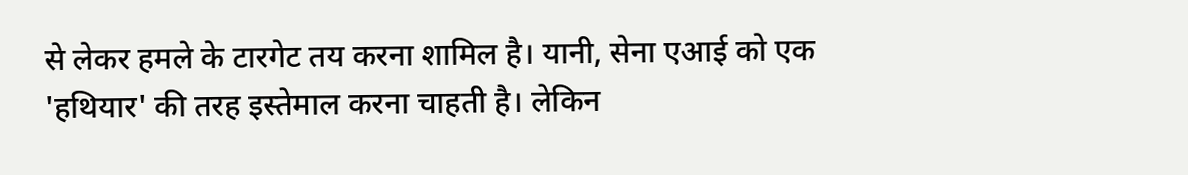से लेकर हमले के टारगेट तय करना शामिल है। यानी, सेना एआई को एक 'हथियार' की तरह इस्तेमाल करना चाहती है। लेकिन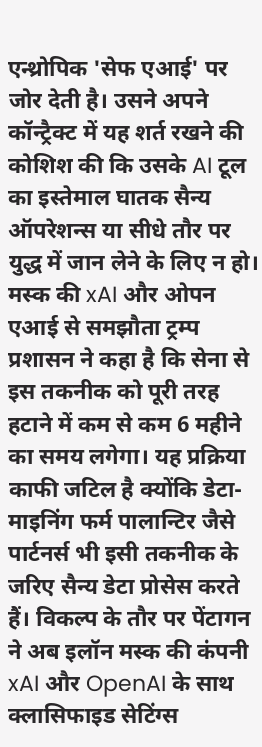एन्थ्रोपिक 'सेफ एआई' पर जोर देती है। उसने अपने कॉन्ट्रैक्ट में यह शर्त रखने की कोशिश की कि उसके AI टूल का इस्तेमाल घातक सैन्य ऑपरेशन्स या सीधे तौर पर युद्ध में जान लेने के लिए न हो। मस्क की xAI और ओपन एआई से समझौता ट्रम्प प्रशासन ने कहा है कि सेना से इस तकनीक को पूरी तरह हटाने में कम से कम 6 महीने का समय लगेगा। यह प्रक्रिया काफी जटिल है क्योंकि डेटा-माइनिंग फर्म पालान्टिर जैसे पार्टनर्स भी इसी तकनीक के जरिए सैन्य डेटा प्रोसेस करते हैं। विकल्प के तौर पर पेंटागन ने अब इलॉन मस्क की कंपनी xAI और OpenAI के साथ क्लासिफाइड सेटिंग्स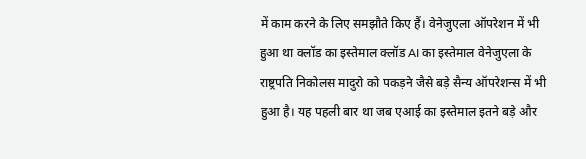में काम करने के लिए समझौते किए हैं। वेनेजुएला ऑपरेशन में भी हुआ था क्लॉड का इस्तेमाल क्लॉड AI का इस्तेमाल वेनेजुएला के राष्ट्रपति निकोलस मादुरो को पकड़ने जैसे बड़े सैन्य ऑपरेशन्स में भी हुआ है। यह पहली बार था जब एआई का इस्तेमाल इतने बड़े और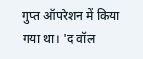गुप्त ऑपरेशन में किया गया था। 'द वॉल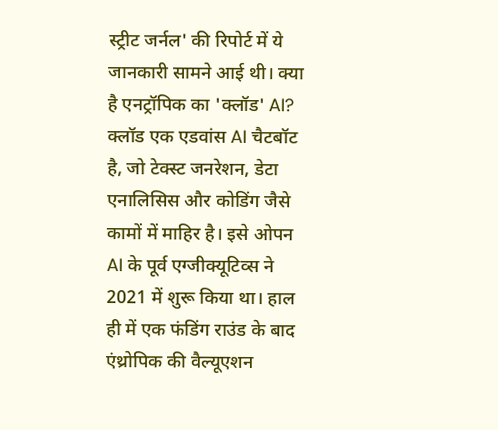स्ट्रीट जर्नल' की रिपोर्ट में ये जानकारी सामने आई थी। क्या है एनट्रॉपिक का 'क्लॉड' AI? क्लॉड एक एडवांस AI चैटबॉट है, जो टेक्स्ट जनरेशन, डेटा एनालिसिस और कोडिंग जैसे कामों में माहिर है। इसे ओपन AI के पूर्व एग्जीक्यूटिव्स ने 2021 में शुरू किया था। हाल ही में एक फंडिंग राउंड के बाद एंथ्रोपिक की वैल्यूएशन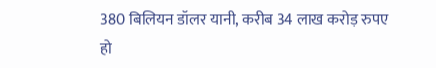380 बिलियन डॉलर यानी, करीब 34 लाख करोड़ रुपए हो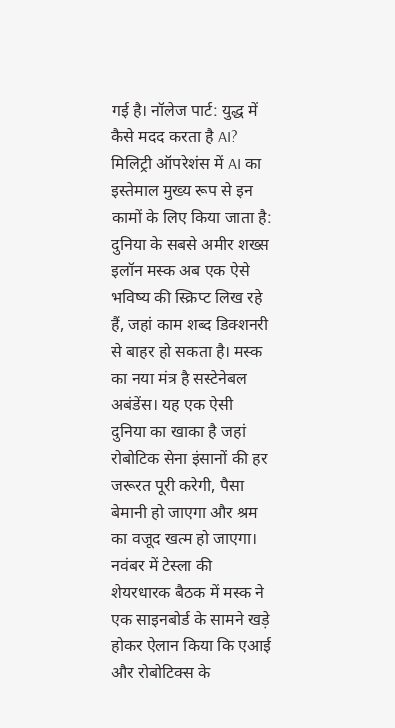गई है। नॉलेज पार्ट: युद्ध में कैसे मदद करता है AI? मिलिट्री ऑपरेशंस में AI का इस्तेमाल मुख्य रूप से इन कामों के लिए किया जाता है:
दुनिया के सबसे अमीर शख्स इलॉन मस्क अब एक ऐसे भविष्य की स्क्रिप्ट लिख रहे हैं, जहां काम शब्द डिक्शनरी से बाहर हो सकता है। मस्क का नया मंत्र है सस्टेनेबल अबंडेंस। यह एक ऐसी दुनिया का खाका है जहां रोबोटिक सेना इंसानों की हर जरूरत पूरी करेगी, पैसा बेमानी हो जाएगा और श्रम का वजूद खत्म हो जाएगा। नवंबर में टेस्ला की शेयरधारक बैठक में मस्क ने एक साइनबोर्ड के सामने खड़े होकर ऐलान किया कि एआई और रोबोटिक्स के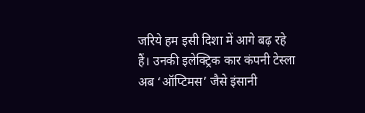जरिये हम इसी दिशा में आगे बढ़ रहे हैं। उनकी इलेक्ट्रिक कार कंपनी टेस्ला अब ‘ऑप्टिमस’ जैसे इंसानी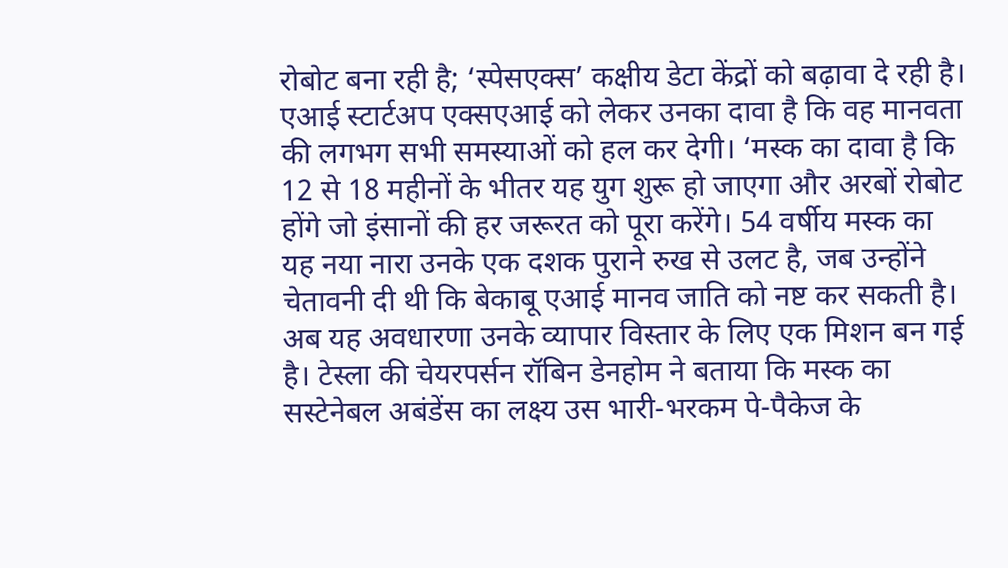रोबोट बना रही है; ‘स्पेसएक्स’ कक्षीय डेटा केंद्रों को बढ़ावा दे रही है। एआई स्टार्टअप एक्सएआई को लेकर उनका दावा है कि वह मानवता की लगभग सभी समस्याओं को हल कर देगी। ‘मस्क का दावा है कि 12 से 18 महीनों के भीतर यह युग शुरू हो जाएगा और अरबों रोबोट होंगे जो इंसानों की हर जरूरत को पूरा करेंगे। 54 वर्षीय मस्क का यह नया नारा उनके एक दशक पुराने रुख से उलट है, जब उन्होंने चेतावनी दी थी कि बेकाबू एआई मानव जाति को नष्ट कर सकती है। अब यह अवधारणा उनके व्यापार विस्तार के लिए एक मिशन बन गई है। टेस्ला की चेयरपर्सन रॉबिन डेनहोम ने बताया कि मस्क का सस्टेनेबल अबंडेंस का लक्ष्य उस भारी-भरकम पे-पैकेज के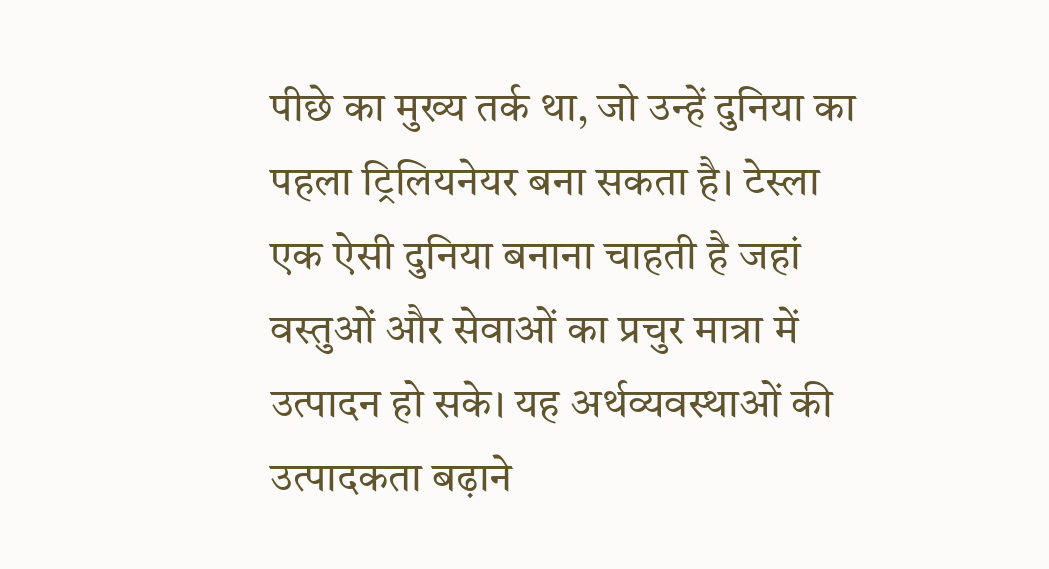पीछे का मुख्य तर्क था, जो उन्हें दुनिया का पहला ट्रिलियनेयर बना सकता है। टेस्ला एक ऐसी दुनिया बनाना चाहती है जहां वस्तुओं और सेवाओं का प्रचुर मात्रा में उत्पादन हो सके। यह अर्थव्यवस्थाओं की उत्पादकता बढ़ाने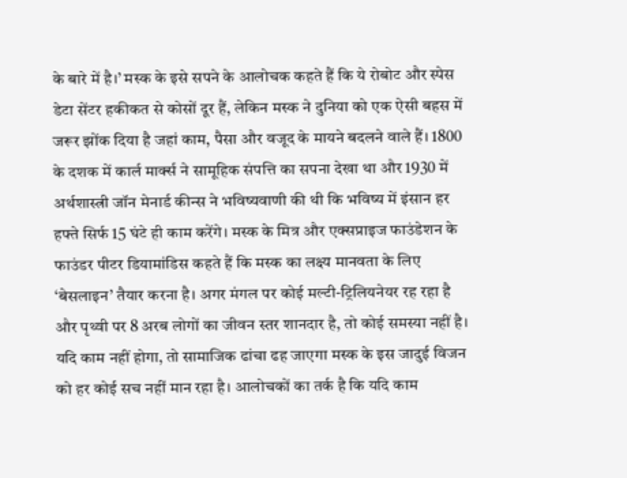के बारे में है।’ मस्क के इसे सपने के आलोचक कहते हैं कि ये रोबोट और स्पेस डेटा सेंटर हकीकत से कोसों दूर हैं, लेकिन मस्क ने दुनिया को एक ऐसी बहस में जरूर झोंक दिया है जहां काम, पैसा और वजूद के मायने बदलने वाले हैं। 1800 के दशक में कार्ल मार्क्स ने सामूहिक संपत्ति का सपना देखा था और 1930 में अर्थशास्त्री जॉन मेनार्ड कीन्स ने भविष्यवाणी की थी कि भविष्य में इंसान हर हफ्ते सिर्फ 15 घंटे ही काम करेंगे। मस्क के मित्र और एक्सप्राइज फाउंडेशन के फाउंडर पीटर डियामांडिस कहते हैं कि मस्क का लक्ष्य मानवता के लिए ‘बेसलाइन’ तैयार करना है। अगर मंगल पर कोई मल्टी-ट्रिलियनेयर रह रहा है और पृथ्वी पर 8 अरब लोगों का जीवन स्तर शानदार है, तो कोई समस्या नहीं है। यदि काम नहीं होगा, तो सामाजिक ढांचा ढह जाएगा मस्क के इस जादुई विजन को हर कोई सच नहीं मान रहा है। आलोचकों का तर्क है कि यदि काम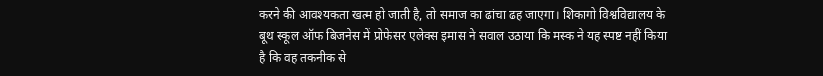करने की आवश्यकता खत्म हो जाती है, तो समाज का ढांचा ढह जाएगा। शिकागो विश्वविद्यालय के बूथ स्कूल ऑफ बिजनेस में प्रोफेसर एलेक्स इमास ने सवाल उठाया कि मस्क ने यह स्पष्ट नहीं किया है कि वह तकनीक से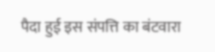पैदा हुई इस संपत्ति का बंटवारा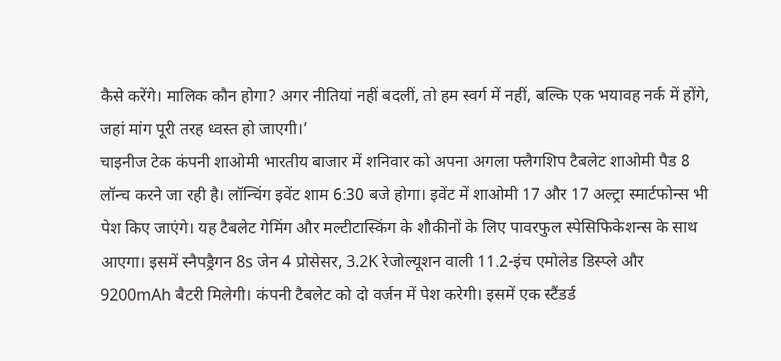कैसे करेंगे। मालिक कौन होगा? अगर नीतियां नहीं बदलीं, तो हम स्वर्ग में नहीं, बल्कि एक भयावह नर्क में होंगे, जहां मांग पूरी तरह ध्वस्त हो जाएगी।’
चाइनीज टेक कंपनी शाओमी भारतीय बाजार में शनिवार को अपना अगला फ्लैगशिप टैबलेट शाओमी पैड 8 लॉन्च करने जा रही है। लॉन्चिंग इवेंट शाम 6:30 बजे होगा। इवेंट में शाओमी 17 और 17 अल्ट्रा स्मार्टफोन्स भी पेश किए जाएंगे। यह टैबलेट गेमिंग और मल्टीटास्किंग के शौकीनों के लिए पावरफुल स्पेसिफिकेशन्स के साथ आएगा। इसमें स्नैपड्रैगन 8s जेन 4 प्रोसेसर, 3.2K रेजोल्यूशन वाली 11.2-इंच एमोलेड डिस्प्ले और 9200mAh बैटरी मिलेगी। कंपनी टैबलेट को दो वर्जन में पेश करेगी। इसमें एक स्टैंडर्ड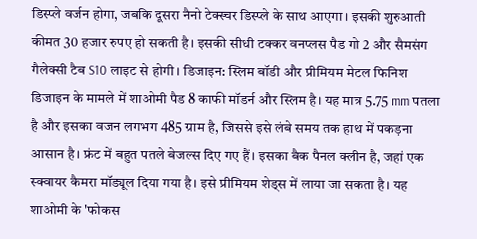डिस्प्ले वर्जन होगा, जबकि दूसरा नैनो टेक्स्चर डिस्प्ले के साथ आएगा। इसकी शुरुआती कीमत 30 हजार रुपए हो सकती है। इसकी सीधी टक्कर वनप्लस पैड गो 2 और सैमसंग गैलेक्सी टैब S10 लाइट से होगी। डिजाइन: स्लिम बॉडी और प्रीमियम मेटल फिनिश डिजाइन के मामले में शाओमी पैड 8 काफी मॉडर्न और स्लिम है। यह मात्र 5.75 mm पतला है और इसका वजन लगभग 485 ग्राम है, जिससे इसे लंबे समय तक हाथ में पकड़ना आसान है। फ्रंट में बहुत पतले बेजल्स दिए गए हैं। इसका बैक पैनल क्लीन है, जहां एक स्क्वायर कैमरा मॉड्यूल दिया गया है। इसे प्रीमियम शेड्स में लाया जा सकता है। यह शाओमी के 'फोकस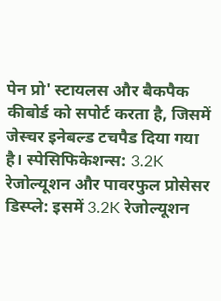पेन प्रो' स्टायलस और बैकपैक कीबोर्ड को सपोर्ट करता है, जिसमें जेस्चर इनेबल्ड टचपैड दिया गया है। स्पेसिफिकेशन्स: 3.2K रेजोल्यूशन और पावरफुल प्रोसेसर डिस्प्ले: इसमें 3.2K रेजोल्यूशन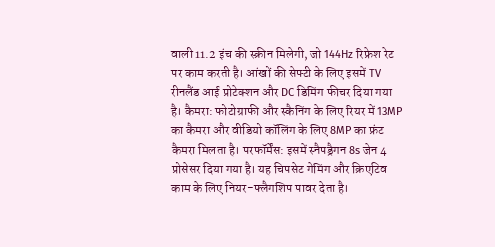वाली 11.2 इंच की स्क्रीन मिलेगी, जो 144Hz रिफ्रेश रेट पर काम करती है। आंखों की सेफ्टी के लिए इसमें TV रीनलैंड आई प्रोटेक्शन और DC डिमिंग फीचर दिया गया है। कैमरा: फोटोग्राफी और स्कैनिंग के लिए रियर में 13MP का कैमरा और वीडियो कॉलिंग के लिए 8MP का फ्रंट कैमरा मिलता है। परफॉर्मेंस: इसमें स्नैपड्रैगन 8s जेन 4 प्रोसेसर दिया गया है। यह चिपसेट गेमिंग और क्रिएटिव काम के लिए नियर-फ्लैगशिप पावर देता है।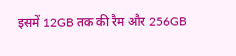इसमें 12GB तक की रैम और 256GB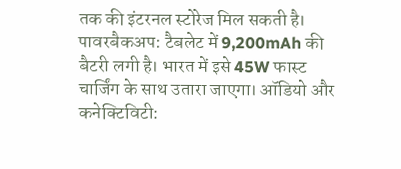तक की इंटरनल स्टोरेज मिल सकती है। पावरबैकअप: टैबलेट में 9,200mAh की बैटरी लगी है। भारत में इसे 45W फास्ट चार्जिंग के साथ उतारा जाएगा। ऑडियो और कनेक्टिविटी: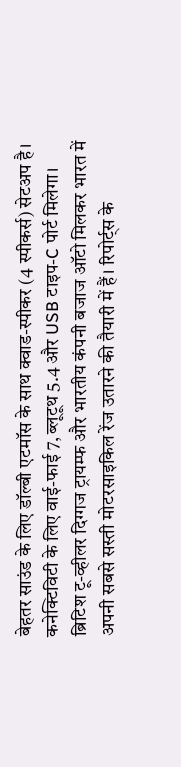बेहतर साउंड के लिए डॉल्बी एटमॉस के साथ क्वाड-स्पीकर (4 स्पीकर्स) सेटअप है। कनेक्टिविटी के लिए वाई-फाई 7, ब्लूटूथ 5.4 और USB टाइप-C पोर्ट मिलेगा।
ब्रिटिश टू-व्हीलर दिग्गज ट्रायम्फ और भारतीय कंपनी बजाज ऑटो मिलकर भारत में अपनी सबसे सस्ती मोटरसाइकिल रेंज उतारने की तैयारी में हैं। रिपोर्ट्स के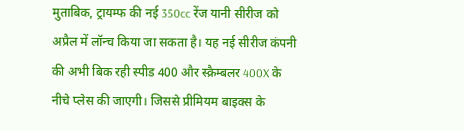मुताबिक, ट्रायम्फ की नई 350cc रेंज यानी सीरीज को अप्रैल में लॉन्च किया जा सकता है। यह नई सीरीज कंपनी की अभी बिक रही स्पीड 400 और स्क्रैम्बलर 400X के नीचे प्लेस की जाएगी। जिससे प्रीमियम बाइक्स के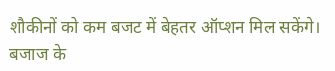शौकीनों को कम बजट में बेहतर ऑप्शन मिल सकेंगे। बजाज के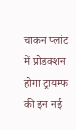चाकन प्लांट में प्रोडक्शन होगा ट्रायम्फ की इन नई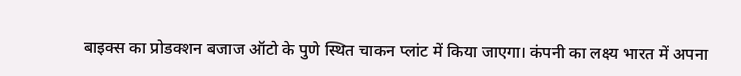बाइक्स का प्रोडक्शन बजाज ऑटो के पुणे स्थित चाकन प्लांट में किया जाएगा। कंपनी का लक्ष्य भारत में अपना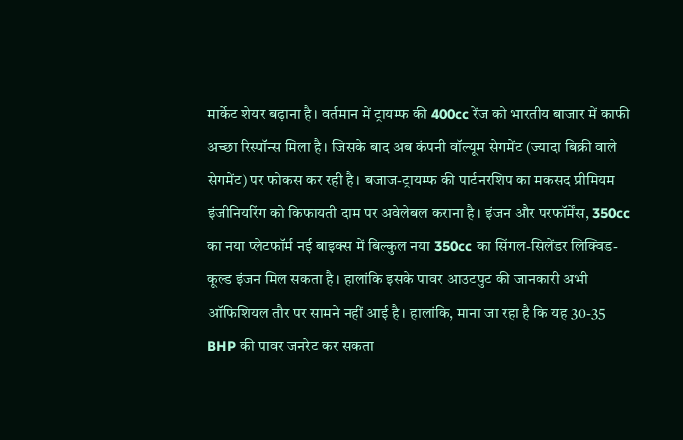मार्केट शेयर बढ़ाना है। वर्तमान में ट्रायम्फ की 400cc रेंज को भारतीय बाजार में काफी अच्छा रिस्पॉन्स मिला है। जिसके बाद अब कंपनी वॉल्यूम सेगमेंट (ज्यादा बिक्री वाले सेगमेंट) पर फोकस कर रही है। बजाज-ट्रायम्फ की पार्टनरशिप का मकसद प्रीमियम इंजीनियरिंग को किफायती दाम पर अवेलेबल कराना है। इंजन और परफॉर्मेंस, 350cc का नया प्लेटफॉर्म नई बाइक्स में बिल्कुल नया 350cc का सिंगल-सिलेंडर लिक्विड-कूल्ड इंजन मिल सकता है। हालांकि इसके पावर आउटपुट की जानकारी अभी ऑफिशियल तौर पर सामने नहीं आई है। हालांकि, माना जा रहा है कि यह 30-35 BHP की पावर जनरेट कर सकता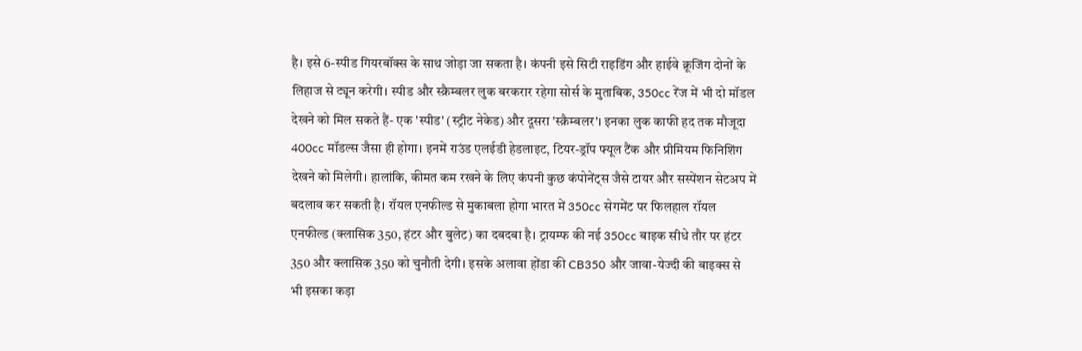है। इसे 6-स्पीड गियरबॉक्स के साथ जोड़ा जा सकता है। कंपनी इसे सिटी राइडिंग और हाईवे क्रूजिंग दोनों के लिहाज से ट्यून करेगी। स्पीड और स्क्रैम्बलर लुक बरकरार रहेगा सोर्स के मुताबिक, 350cc रेंज में भी दो मॉडल देखने को मिल सकते हैं- एक 'स्पीड' (स्ट्रीट नेकेड) और दूसरा 'स्क्रैम्बलर'। इनका लुक काफी हद तक मौजूदा 400cc मॉडल्स जैसा ही होगा। इनमें राउंड एलईडी हेडलाइट, टियर-ड्रॉप फ्यूल टैंक और प्रीमियम फिनिशिंग देखने को मिलेगी। हालांकि, कीमत कम रखने के लिए कंपनी कुछ कंपोनेंट्स जैसे टायर और सस्पेंशन सेटअप में बदलाव कर सकती है। रॉयल एनफील्ड से मुकाबला होगा भारत में 350cc सेगमेंट पर फिलहाल रॉयल एनफील्ड (क्लासिक 350, हंटर और बुलेट) का दबदबा है। ट्रायम्फ की नई 350cc बाइक सीधे तौर पर हंटर 350 और क्लासिक 350 को चुनौती देगी। इसके अलावा होंडा की CB350 और जावा-येज्दी की बाइक्स से भी इसका कड़ा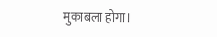मुकाबला होगा।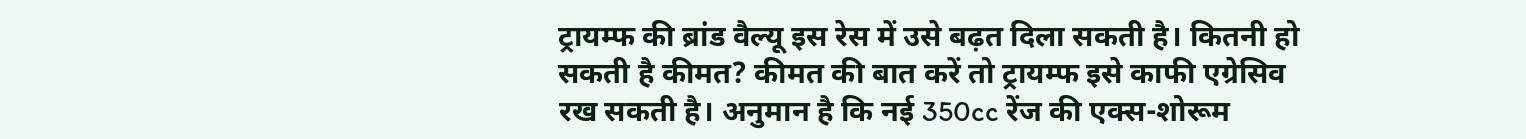ट्रायम्फ की ब्रांड वैल्यू इस रेस में उसे बढ़त दिला सकती है। कितनी हो सकती है कीमत? कीमत की बात करें तो ट्रायम्फ इसे काफी एग्रेसिव रख सकती है। अनुमान है कि नई 350cc रेंज की एक्स-शोरूम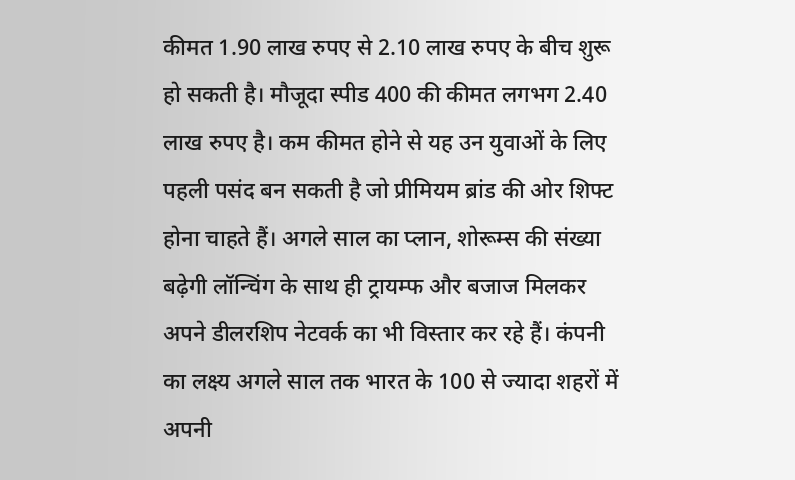कीमत 1.90 लाख रुपए से 2.10 लाख रुपए के बीच शुरू हो सकती है। मौजूदा स्पीड 400 की कीमत लगभग 2.40 लाख रुपए है। कम कीमत होने से यह उन युवाओं के लिए पहली पसंद बन सकती है जो प्रीमियम ब्रांड की ओर शिफ्ट होना चाहते हैं। अगले साल का प्लान, शोरूम्स की संख्या बढ़ेगी लॉन्चिंग के साथ ही ट्रायम्फ और बजाज मिलकर अपने डीलरशिप नेटवर्क का भी विस्तार कर रहे हैं। कंपनी का लक्ष्य अगले साल तक भारत के 100 से ज्यादा शहरों में अपनी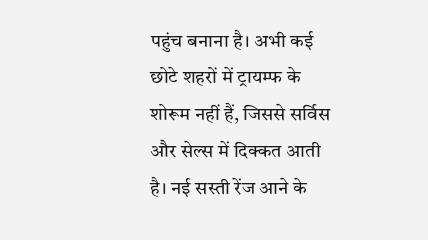पहुंच बनाना है। अभी कई छोटे शहरों में ट्रायम्फ के शोरूम नहीं हैं, जिससे सर्विस और सेल्स में दिक्कत आती है। नई सस्ती रेंज आने के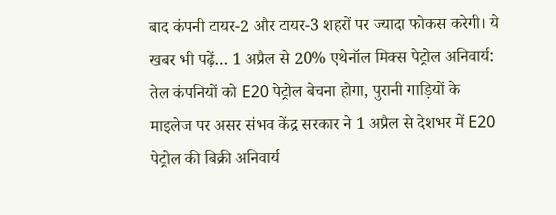बाद कंपनी टायर-2 और टायर-3 शहरों पर ज्यादा फोकस करेगी। ये खबर भी पढ़ें… 1 अप्रैल से 20% एथेनॉल मिक्स पेट्रोल अनिवार्य: तेल कंपनियों को E20 पेट्रोल बेचना होगा, पुरानी गाड़ियों के माइलेज पर असर संभव केंद्र सरकार ने 1 अप्रैल से देशभर में E20 पेट्रोल की बिक्री अनिवार्य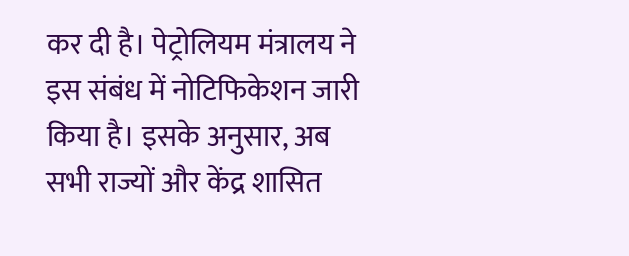कर दी है। पेट्रोलियम मंत्रालय ने इस संबंध में नोटिफिकेशन जारी किया है। इसके अनुसार, अब सभी राज्यों और केंद्र शासित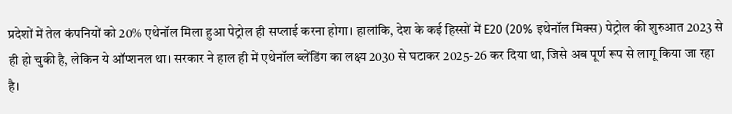प्रदेशों में तेल कंपनियों को 20% एथेनॉल मिला हुआ पेट्रोल ही सप्लाई करना होगा। हालांकि, देश के कई हिस्सों में E20 (20% इथेनॉल मिक्स) पेट्रोल की शुरुआत 2023 से ही हो चुकी है, लेकिन ये ऑप्शनल था। सरकार ने हाल ही में एथेनॉल ब्लेंडिंग का लक्ष्य 2030 से घटाकर 2025-26 कर दिया था, जिसे अब पूर्ण रूप से लागू किया जा रहा है।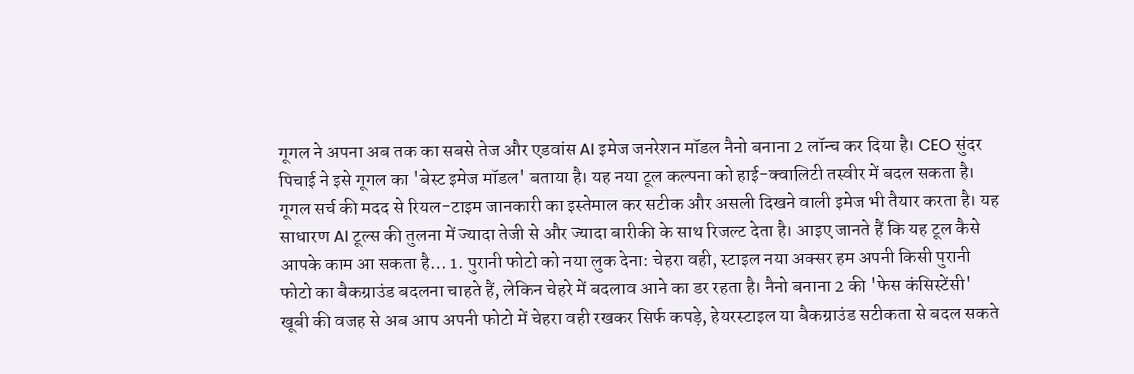गूगल ने अपना अब तक का सबसे तेज और एडवांस AI इमेज जनरेशन मॉडल नैनो बनाना 2 लॉन्च कर दिया है। CEO सुंदर पिचाई ने इसे गूगल का 'बेस्ट इमेज मॉडल' बताया है। यह नया टूल कल्पना को हाई-क्वालिटी तस्वीर में बदल सकता है। गूगल सर्च की मदद से रियल-टाइम जानकारी का इस्तेमाल कर सटीक और असली दिखने वाली इमेज भी तैयार करता है। यह साधारण AI टूल्स की तुलना में ज्यादा तेजी से और ज्यादा बारीकी के साथ रिजल्ट देता है। आइए जानते हैं कि यह टूल कैसे आपके काम आ सकता है… 1. पुरानी फोटो को नया लुक देना: चेहरा वही, स्टाइल नया अक्सर हम अपनी किसी पुरानी फोटो का बैकग्राउंड बदलना चाहते हैं, लेकिन चेहरे में बदलाव आने का डर रहता है। नैनो बनाना 2 की 'फेस कंसिस्टेंसी' खूबी की वजह से अब आप अपनी फोटो में चेहरा वही रखकर सिर्फ कपड़े, हेयरस्टाइल या बैकग्राउंड सटीकता से बदल सकते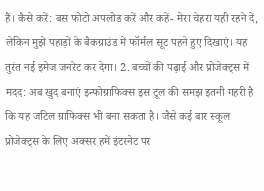हैं। कैसे करें: बस फोटो अपलोड करें और कहें- मेरा चेहरा यही रहने दें, लेकिन मुझे पहाड़ों के बैकग्राउंड में फॉर्मल सूट पहने हुए दिखाएं। यह तुरंत नई इमेज जनरेट कर देगा। 2. बच्चों की पढ़ाई और प्रोजेक्ट्स में मदद: अब खुद बनाएं इन्फोग्राफिक्स इस टूल की समझ इतनी गहरी है कि यह जटिल ग्राफिक्स भी बना सकता है। जैसे कई बार स्कूल प्रोजेक्ट्स के लिए अक्सर हमें इंटरनेट पर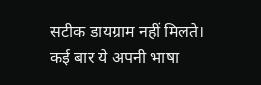सटीक डायग्राम नहीं मिलते। कई बार ये अपनी भाषा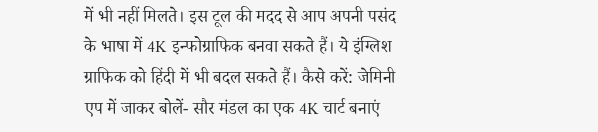में भी नहीं मिलते। इस टूल की मदद से आप अपनी पसंद के भाषा में 4K इन्फोग्राफिक बनवा सकते हैं। ये इंग्लिश ग्राफिक को हिंदी में भी बदल सकते हैं। कैसे करें: जेमिनी एप में जाकर बोलें- सौर मंडल का एक 4K चार्ट बनाएं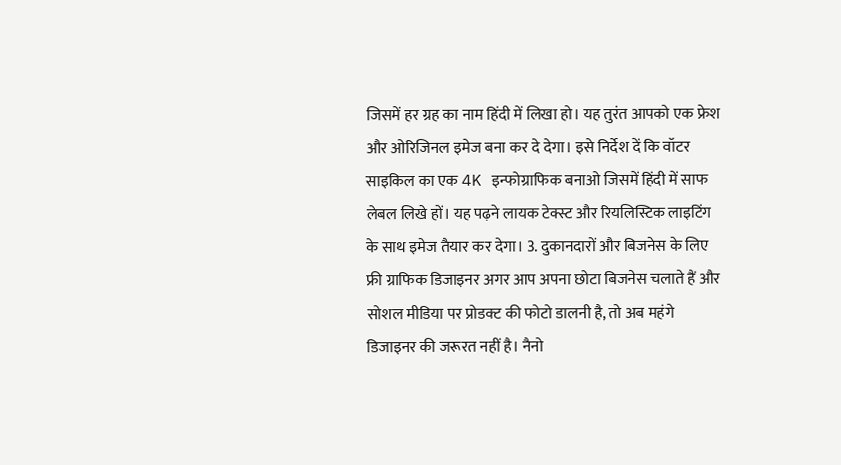जिसमें हर ग्रह का नाम हिंदी में लिखा हो। यह तुरंत आपको एक फ्रेश और ओरिजिनल इमेज बना कर दे देगा। इसे निर्देश दें कि वॉटर साइकिल का एक 4K इन्फोग्राफिक बनाओ जिसमें हिंदी में साफ लेबल लिखे हों। यह पढ़ने लायक टेक्स्ट और रियलिस्टिक लाइटिंग के साथ इमेज तैयार कर देगा। 3. दुकानदारों और बिजनेस के लिए फ्री ग्राफिक डिजाइनर अगर आप अपना छोटा बिजनेस चलाते हैं और सोशल मीडिया पर प्रोडक्ट की फोटो डालनी है, तो अब महंगे डिजाइनर की जरूरत नहीं है। नैनो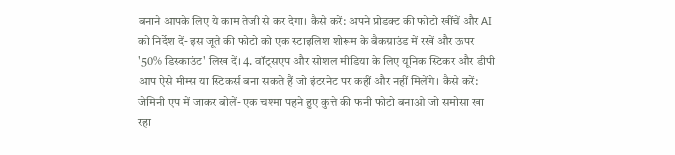बनाने आपके लिए ये काम तेजी से कर देगा। कैसे करें: अपने प्रोडक्ट की फोटो खींचें और AI को निर्देश दें- इस जूते की फोटो को एक स्टाइलिश शोरूम के बैकग्राउंड में रखें और ऊपर '50% डिस्काउंट' लिख दें। 4. वॉट्सएप और सोशल मीडिया के लिए यूनिक स्टिकर और डीपी आप ऐसे मीम्स या स्टिकर्स बना सकते हैं जो इंटरनेट पर कहीं और नहीं मिलेंगे। कैसे करें: जेमिनी एप में जाकर बोलें- एक चश्मा पहने हुए कुत्ते की फनी फोटो बनाओ जो समोसा खा रहा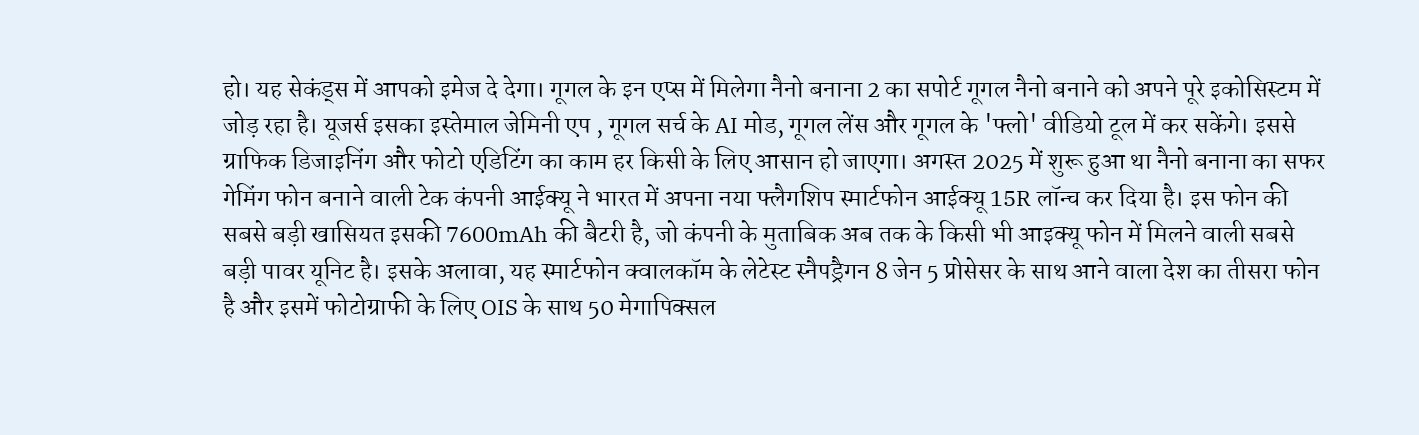हो। यह सेकंड्स में आपको इमेज दे देगा। गूगल के इन एप्स में मिलेगा नैनो बनाना 2 का सपोर्ट गूगल नैनो बनाने को अपने पूरे इकोसिस्टम में जोड़ रहा है। यूजर्स इसका इस्तेमाल जेमिनी एप , गूगल सर्च के AI मोड, गूगल लेंस और गूगल के 'फ्लो' वीडियो टूल में कर सकेंगे। इससे ग्राफिक डिजाइनिंग और फोटो एडिटिंग का काम हर किसी के लिए आसान हो जाएगा। अगस्त 2025 में शुरू हुआ था नैनो बनाना का सफर
गेमिंग फोन बनाने वाली टेक कंपनी आईक्यू ने भारत में अपना नया फ्लैगशिप स्मार्टफोन आईक्यू 15R लॉन्च कर दिया है। इस फोन की सबसे बड़ी खासियत इसकी 7600mAh की बैटरी है, जो कंपनी के मुताबिक अब तक के किसी भी आइक्यू फोन में मिलने वाली सबसे बड़ी पावर यूनिट है। इसके अलावा, यह स्मार्टफोन क्वालकॉम के लेटेस्ट स्नैपड्रैगन 8 जेन 5 प्रोसेसर के साथ आने वाला देश का तीसरा फोन है और इसमें फोटोग्राफी के लिए OIS के साथ 50 मेगापिक्सल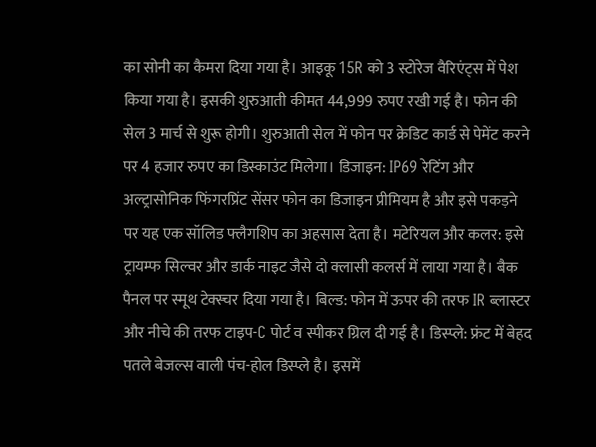का सोनी का कैमरा दिया गया है। आइकू 15R को 3 स्टोरेज वैरिएंट्स में पेश किया गया है। इसकी शुरुआती कीमत 44,999 रुपए रखी गई है। फोन की सेल 3 मार्च से शुरू होगी। शुरुआती सेल में फोन पर क्रेडिट कार्ड से पेमेंट करने पर 4 हजार रुपए का डिस्काउंट मिलेगा। डिजाइन: IP69 रेटिंग और अल्ट्रासोनिक फिंगरप्रिंट सेंसर फोन का डिजाइन प्रीमियम है और इसे पकड़ने पर यह एक सॉलिड फ्लैगशिप का अहसास देता है। मटेरियल और कलर: इसे ट्रायम्फ सिल्वर और डार्क नाइट जैसे दो क्लासी कलर्स में लाया गया है। बैक पैनल पर स्मूथ टेक्स्चर दिया गया है। बिल्ड: फोन में ऊपर की तरफ IR ब्लास्टर और नीचे की तरफ टाइप-C पोर्ट व स्पीकर ग्रिल दी गई है। डिस्प्ले: फ्रंट में बेहद पतले बेजल्स वाली पंच-होल डिस्प्ले है। इसमें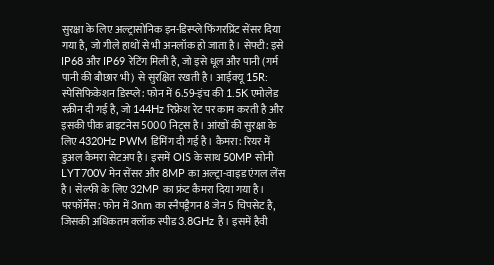सुरक्षा के लिए अल्ट्रासोनिक इन-डिस्प्ले फिंगरप्रिंट सेंसर दिया गया है, जो गीले हाथों से भी अनलॉक हो जाता है। सेफ्टी: इसे IP68 और IP69 रेटिंग मिली है, जो इसे धूल और पानी (गर्म पानी की बौछार भी) से सुरक्षित रखती है। आईक्यू 15R: स्पेसिफिकेशन डिस्प्ले: फोन में 6.59-इंच की 1.5K एमोलेड स्क्रीन दी गई है, जो 144Hz रिफ्रेश रेट पर काम करती है और इसकी पीक ब्राइटनेस 5000 निट्स है। आंखों की सुरक्षा के लिए 4320Hz PWM डिमिंग दी गई है। कैमरा: रियर में डुअल कैमरा सेटअप है। इसमें OIS के साथ 50MP सोनी LYT700V मेन सेंसर और 8MP का अल्ट्रा-वाइड एंगल लेंस है। सेल्फी के लिए 32MP का फ्रंट कैमरा दिया गया है। परफॉर्मेंस: फोन में 3nm का स्नैपड्रैगन 8 जेन 5 चिपसेट है, जिसकी अधिकतम क्लॉक स्पीड 3.8GHz है। इसमें हैवी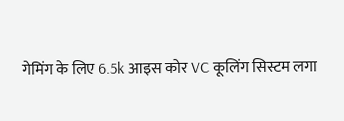गेमिंग के लिए 6.5k आइस कोर VC कूलिंग सिस्टम लगा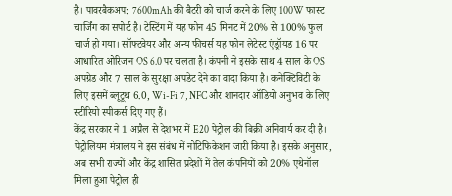है। पावरबैकअप: 7600mAh की बैटरी को चार्ज करने के लिए 100W फास्ट चार्जिंग का सपोर्ट है। टेस्टिंग में यह फोन 45 मिनट में 20% से 100% फुल चार्ज हो गया। सॉफ्टवेयर और अन्य फीचर्स यह फोन लेटेस्ट एंड्रॉयड 16 पर आधारित ओरिजन OS 6.0 पर चलता है। कंपनी ने इसके साथ 4 साल के OS अपग्रेड और 7 साल के सुरक्षा अपडेट देने का वादा किया है। कनेक्टिविटी के लिए इसमें ब्लूटूथ 6.0, Wi-Fi 7, NFC और शानदार ऑडियो अनुभव के लिए स्टीरियो स्पीकर्स दिए गए हैं।
केंद्र सरकार ने 1 अप्रैल से देशभर में E20 पेट्रोल की बिक्री अनिवार्य कर दी है। पेट्रोलियम मंत्रालय ने इस संबंध में नोटिफिकेशन जारी किया है। इसके अनुसार, अब सभी राज्यों और केंद्र शासित प्रदेशों में तेल कंपनियों को 20% एथेनॉल मिला हुआ पेट्रोल ही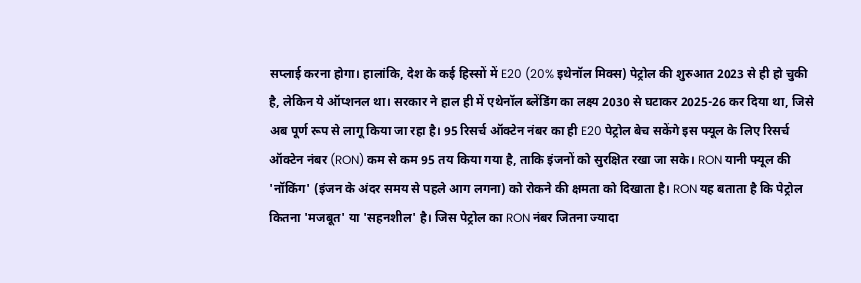सप्लाई करना होगा। हालांकि, देश के कई हिस्सों में E20 (20% इथेनॉल मिक्स) पेट्रोल की शुरुआत 2023 से ही हो चुकी है, लेकिन ये ऑप्शनल था। सरकार ने हाल ही में एथेनॉल ब्लेंडिंग का लक्ष्य 2030 से घटाकर 2025-26 कर दिया था, जिसे अब पूर्ण रूप से लागू किया जा रहा है। 95 रिसर्च ऑक्टेन नंबर का ही E20 पेट्रोल बेच सकेंगे इस फ्यूल के लिए रिसर्च ऑक्टेन नंबर (RON) कम से कम 95 तय किया गया है, ताकि इंजनों को सुरक्षित रखा जा सके। RON यानी फ्यूल की 'नॉकिंग' (इंजन के अंदर समय से पहले आग लगना) को रोकने की क्षमता को दिखाता है। RON यह बताता है कि पेट्रोल कितना 'मजबूत' या 'सहनशील' है। जिस पेट्रोल का RON नंबर जितना ज्यादा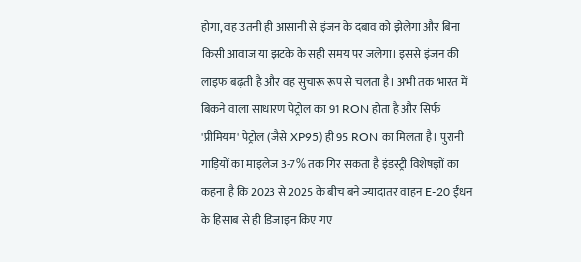होगा, वह उतनी ही आसानी से इंजन के दबाव को झेलेगा और बिना किसी आवाज या झटके के सही समय पर जलेगा। इससे इंजन की लाइफ बढ़ती है और वह सुचारू रूप से चलता है। अभी तक भारत में बिकने वाला साधारण पेट्रोल का 91 RON होता है और सिर्फ 'प्रीमियम' पेट्रोल (जैसे XP95) ही 95 RON का मिलता है। पुरानी गाड़ियों का माइलेज 3-7% तक गिर सकता है इंडस्ट्री विशेषज्ञों का कहना है कि 2023 से 2025 के बीच बने ज्यादातर वाहन E-20 ईंधन के हिसाब से ही डिजाइन किए गए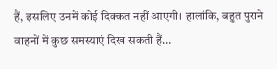हैं, इसलिए उनमें कोई दिक्कत नहीं आएगी। हालांकि, बहुत पुराने वाहनों में कुछ समस्याएं दिख सकती हैं…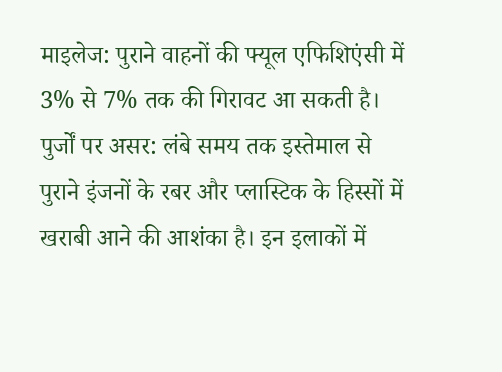माइलेज: पुराने वाहनों की फ्यूल एफिशिएंसी में 3% से 7% तक की गिरावट आ सकती है। पुर्जों पर असर: लंबे समय तक इस्तेमाल से पुराने इंजनों के रबर और प्लास्टिक के हिस्सों में खराबी आने की आशंका है। इन इलाकों में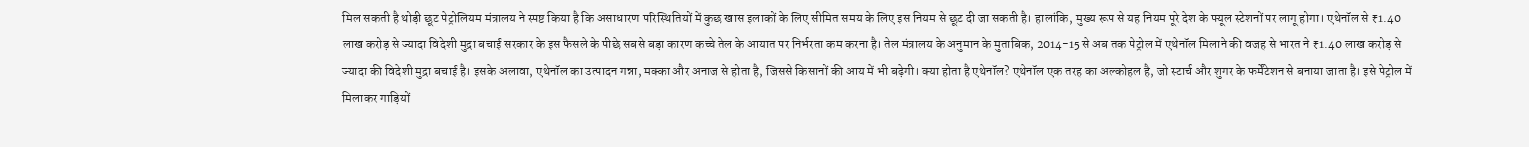मिल सकती है थोड़ी छूट पेट्रोलियम मंत्रालय ने स्पष्ट किया है कि असाधारण परिस्थितियों में कुछ खास इलाकों के लिए सीमित समय के लिए इस नियम से छूट दी जा सकती है। हालांकि, मुख्य रूप से यह नियम पूरे देश के फ्यूल स्टेशनों पर लागू होगा। एथेनॉल से ₹1.40 लाख करोड़ से ज्यादा विदेशी मुद्रा बचाई सरकार के इस फैसले के पीछे सबसे बड़ा कारण कच्चे तेल के आयात पर निर्भरता कम करना है। तेल मंत्रालय के अनुमान के मुताबिक, 2014-15 से अब तक पेट्रोल में एथेनॉल मिलाने की वजह से भारत ने ₹1.40 लाख करोड़ से ज्यादा की विदेशी मुद्रा बचाई है। इसके अलावा, एथेनॉल का उत्पादन गन्ना, मक्का और अनाज से होता है, जिससे किसानों की आय में भी बढ़ेगी। क्या होता है एथेनॉल? एथेनॉल एक तरह का अल्कोहल है, जो स्टार्च और शुगर के फर्मेंटेशन से बनाया जाता है। इसे पेट्रोल में मिलाकर गाड़ियों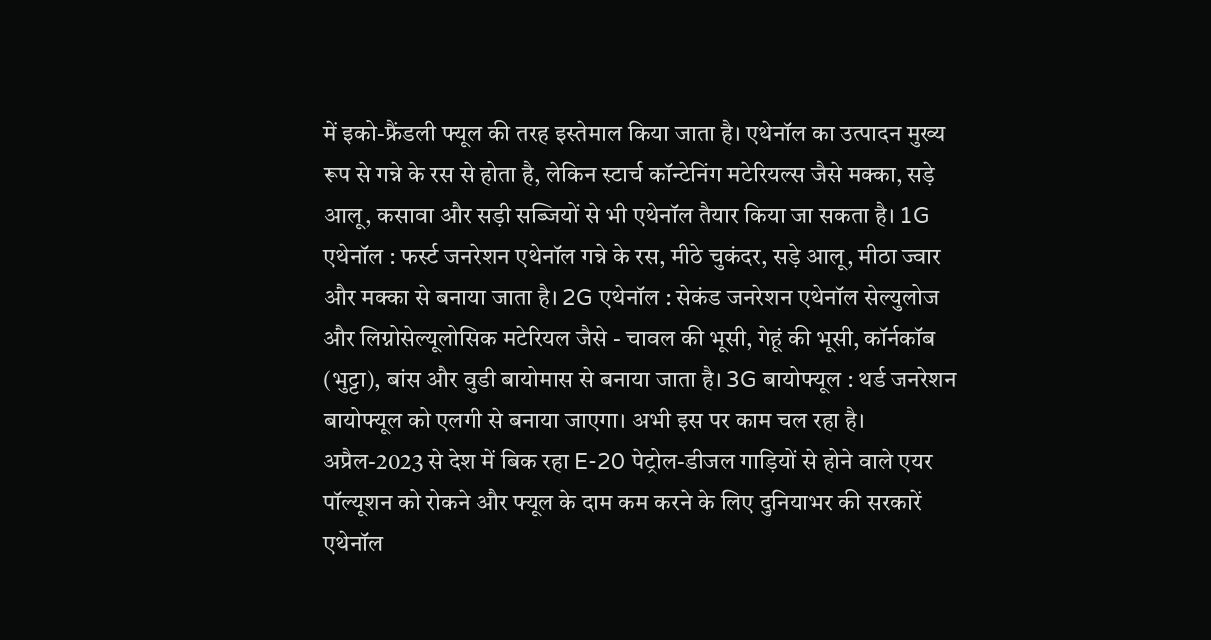में इको-फ्रैंडली फ्यूल की तरह इस्तेमाल किया जाता है। एथेनॉल का उत्पादन मुख्य रूप से गन्ने के रस से होता है, लेकिन स्टार्च कॉन्टेनिंग मटेरियल्स जैसे मक्का, सड़े आलू, कसावा और सड़ी सब्जियों से भी एथेनॉल तैयार किया जा सकता है। 1G एथेनॉल : फर्स्ट जनरेशन एथेनॉल गन्ने के रस, मीठे चुकंदर, सड़े आलू, मीठा ज्वार और मक्का से बनाया जाता है। 2G एथेनॉल : सेकंड जनरेशन एथेनॉल सेल्युलोज और लिग्नोसेल्यूलोसिक मटेरियल जैसे - चावल की भूसी, गेहूं की भूसी, कॉर्नकॉब (भुट्टा), बांस और वुडी बायोमास से बनाया जाता है। 3G बायोफ्यूल : थर्ड जनरेशन बायोफ्यूल को एलगी से बनाया जाएगा। अभी इस पर काम चल रहा है। अप्रैल-2023 से देश में बिक रहा E-20 पेट्रोल-डीजल गाड़ियों से होने वाले एयर पॉल्यूशन को रोकने और फ्यूल के दाम कम करने के लिए दुनियाभर की सरकारें एथेनॉल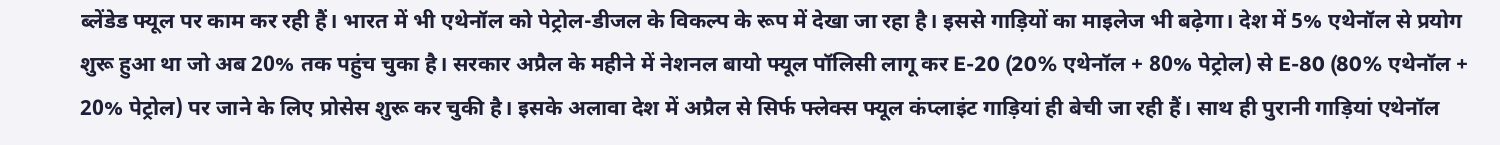ब्लेंडेड फ्यूल पर काम कर रही हैं। भारत में भी एथेनॉल को पेट्रोल-डीजल के विकल्प के रूप में देखा जा रहा है। इससे गाड़ियों का माइलेज भी बढ़ेगा। देश में 5% एथेनॉल से प्रयोग शुरू हुआ था जो अब 20% तक पहुंच चुका है। सरकार अप्रैल के महीने में नेशनल बायो फ्यूल पॉलिसी लागू कर E-20 (20% एथेनॉल + 80% पेट्रोल) से E-80 (80% एथेनॉल + 20% पेट्रोल) पर जाने के लिए प्रोसेस शुरू कर चुकी है। इसके अलावा देश में अप्रैल से सिर्फ फ्लेक्स फ्यूल कंप्लाइंट गाड़ियां ही बेची जा रही हैं। साथ ही पुरानी गाड़ियां एथेनॉल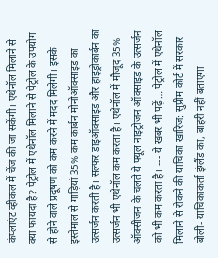कंप्लाएंट व्हीकल में चेंज की जा सकेंगी। एथेनॉल मिलाने से क्या फायदा है? पेट्रोल में एथेनॉल मिलाने से पेट्रोल के उपयोग से होने वाले प्रदूषण को कम करने में मदद मिलेगी। इसके इस्तेमाल से गाड़ियां 35% कम कार्बन मोनोऑक्साइड का उत्सर्जन करती है। सल्फर डाइऑक्साइड और हाइड्रोकार्बन का उत्सर्जन भी एथेनॉल कम करता है। एथेनॉल में मौजूद 35% ऑक्सीजन के चलते ये फ्यूल नाइट्रोजन ऑक्साइड के उत्सर्जन को भी कम करता है। --- ये खबर भी पढ़ें… पेट्रोल में एथेनॉल मिलाने से रोकने की याचिका खारिज: सुप्रीम कोर्ट में सरकार बोली- याचिकाकर्ता इंग्लैंड का, बाहरी नहीं बताएगा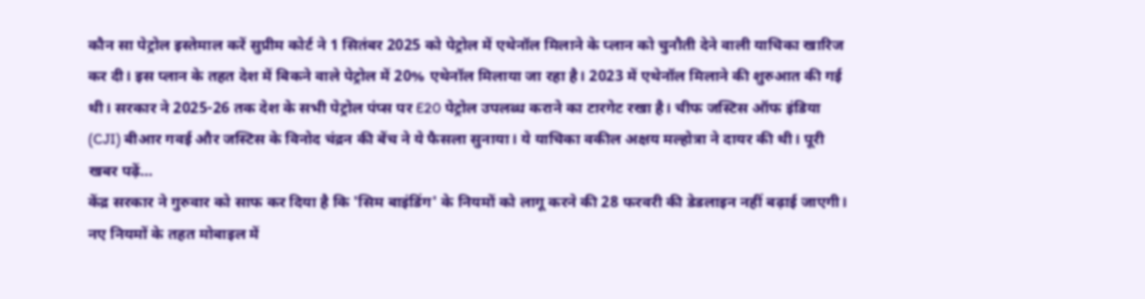कौन सा पेट्रोल इस्तेमाल करें सुप्रीम कोर्ट ने 1 सितंबर 2025 को पेट्रोल में एथेनॉल मिलाने के प्लान को चुनौती देने वाली याचिका खारिज कर दी। इस प्लान के तहत देश में बिकने वाले पेट्रोल में 20% एथेनॉल मिलाया जा रहा है। 2023 में एथेनॉल मिलाने की शुरुआत की गई थी। सरकार ने 2025-26 तक देश के सभी पेट्रोल पंप्स पर E20 पेट्रोल उपलब्ध कराने का टारगेट रखा है। चीफ जस्टिस ऑफ इंडिया (CJI) बीआर गवई और जस्टिस के विनोद चंद्रन की बेंच ने ये फैसला सुनाया। ये याचिका वकील अक्षय मल्होत्रा ने दायर की थी। पूरी खबर पढ़ें…
केंद्र सरकार ने गुरुवार को साफ कर दिया है कि 'सिम बाइंडिंग' के नियमों को लागू करने की 28 फरवरी की डेडलाइन नहीं बढ़ाई जाएगी। नए नियमों के तहत मोबाइल में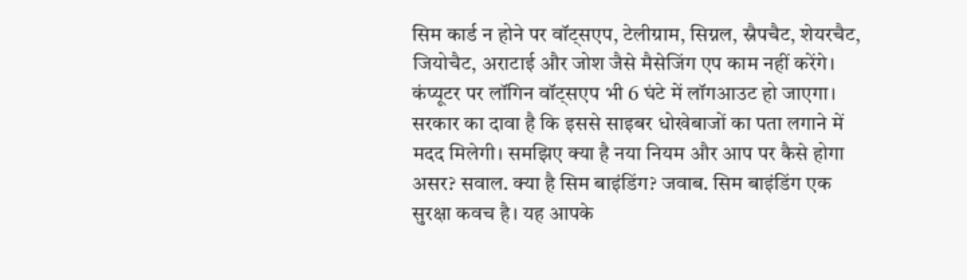सिम कार्ड न होने पर वॉट्सएप, टेलीग्राम, सिग्नल, स्नैपचैट, शेयरचैट, जियोचैट, अराटाई और जोश जैसे मैसेजिंग एप काम नहीं करेंगे। कंप्यूटर पर लॉगिन वॉट्सएप भी 6 घंटे में लॉगआउट हो जाएगा। सरकार का दावा है कि इससे साइबर धोखेबाजों का पता लगाने में मदद मिलेगी। समझिए क्या है नया नियम और आप पर कैसे होगा असर? सवाल. क्या है सिम बाइंडिंग? जवाब. सिम बाइंडिंग एक सुरक्षा कवच है। यह आपके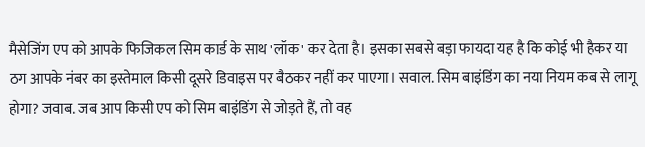मैसेजिंग एप को आपके फिजिकल सिम कार्ड के साथ 'लॉक' कर देता है। इसका सबसे बड़ा फायदा यह है कि कोई भी हैकर या ठग आपके नंबर का इस्तेमाल किसी दूसरे डिवाइस पर बैठकर नहीं कर पाएगा। सवाल. सिम बाइंडिंग का नया नियम कब से लागू होगा? जवाब. जब आप किसी एप को सिम बाइंडिंग से जोड़ते हैं, तो वह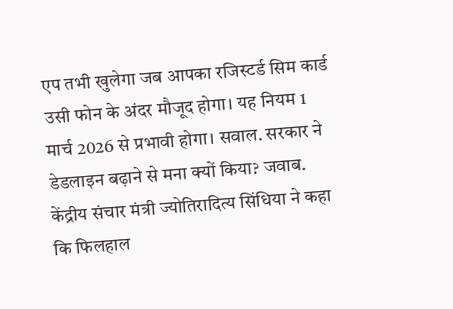एप तभी खुलेगा जब आपका रजिस्टर्ड सिम कार्ड उसी फोन के अंदर मौजूद होगा। यह नियम 1 मार्च 2026 से प्रभावी होगा। सवाल. सरकार ने डेडलाइन बढ़ाने से मना क्यों किया? जवाब. केंद्रीय संचार मंत्री ज्योतिरादित्य सिंधिया ने कहा कि फिलहाल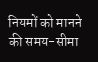नियमों को मानने की समय-सीमा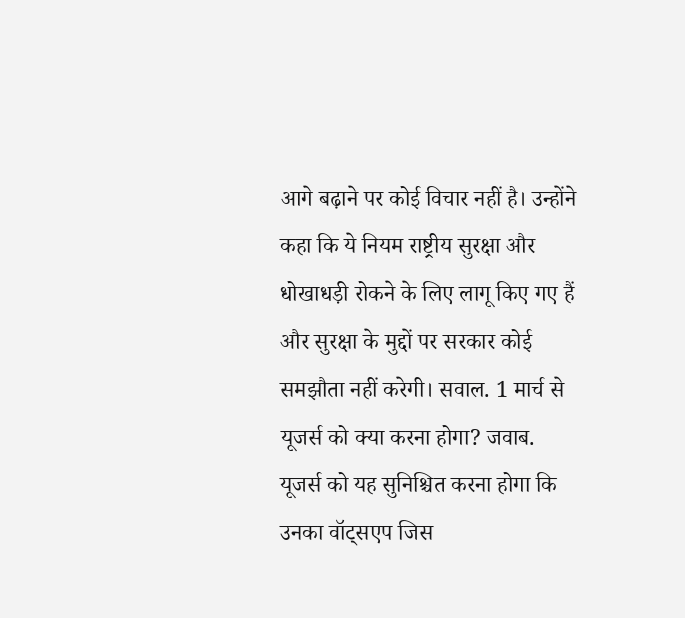आगे बढ़ाने पर कोई विचार नहीं है। उन्होंने कहा कि ये नियम राष्ट्रीय सुरक्षा और धोखाधड़ी रोकने के लिए लागू किए गए हैं और सुरक्षा के मुद्दों पर सरकार कोई समझौता नहीं करेगी। सवाल. 1 मार्च से यूजर्स को क्या करना होगा? जवाब. यूजर्स को यह सुनिश्चित करना होगा कि उनका वॉट्सएप जिस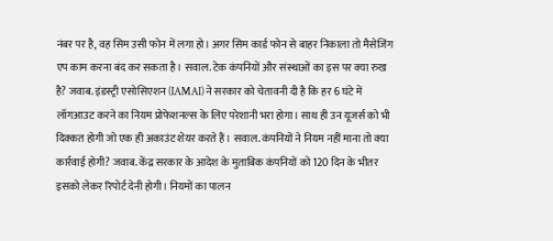नंबर पर है, वह सिम उसी फोन में लगा हो। अगर सिम कार्ड फोन से बाहर निकाला तो मैसेजिंग एप काम करना बंद कर सकता है। सवाल. टेक कंपनियों और संस्थाओं का इस पर क्या रुख है? जवाब. इंडस्ट्री एसोसिएशन (IAMAI) ने सरकार को चेतावनी दी है कि हर 6 घंटे में लॉगआउट करने का नियम प्रोफेशनल्स के लिए परेशानी भरा होगा। साथ ही उन यूजर्स को भी दिक्कत होगी जो एक ही अकाउंट शेयर करते हैं। सवाल. कंपनियों ने नियम नहीं माना तो क्या कार्रवाई होगी? जवाब. केंद्र सरकार के आदेश के मुताबिक कंपनियों को 120 दिन के भीतर इसको लेकर रिपोर्ट देनी होगी। नियमों का पालन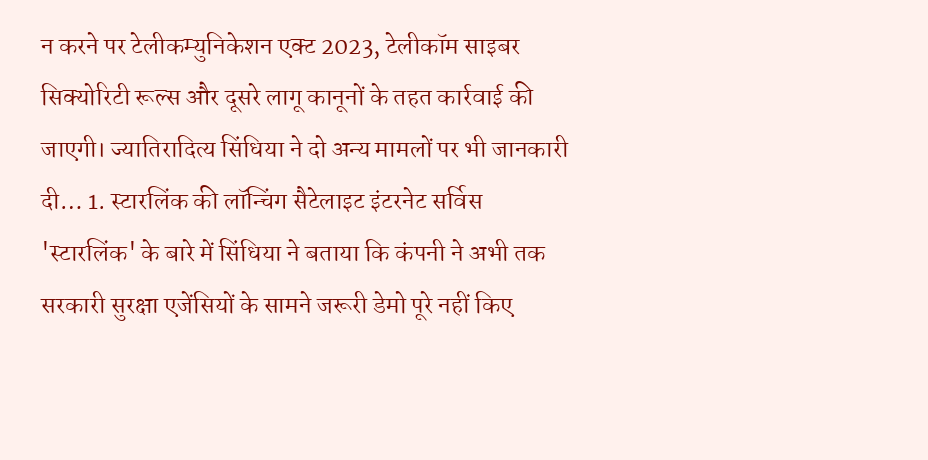न करने पर टेलीकम्युनिकेशन एक्ट 2023, टेलीकॉम साइबर सिक्योरिटी रूल्स और दूसरे लागू कानूनों के तहत कार्रवाई की जाएगी। ज्यातिरादित्य सिंधिया ने दो अन्य मामलों पर भी जानकारी दी… 1. स्टारलिंक की लॉन्चिंग सैटेलाइट इंटरनेट सर्विस 'स्टारलिंक' के बारे में सिंधिया ने बताया कि कंपनी ने अभी तक सरकारी सुरक्षा एजेंसियों के सामने जरूरी डेमो पूरे नहीं किए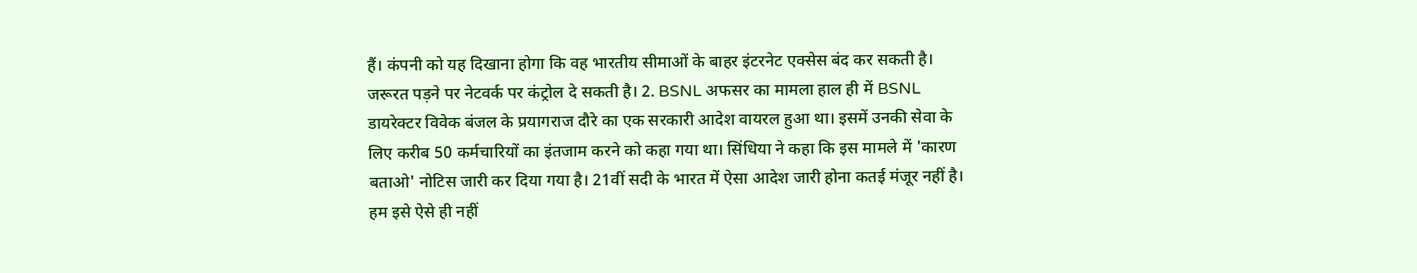हैं। कंपनी को यह दिखाना होगा कि वह भारतीय सीमाओं के बाहर इंटरनेट एक्सेस बंद कर सकती है। जरूरत पड़ने पर नेटवर्क पर कंट्रोल दे सकती है। 2. BSNL अफसर का मामला हाल ही में BSNL डायरेक्टर विवेक बंजल के प्रयागराज दौरे का एक सरकारी आदेश वायरल हुआ था। इसमें उनकी सेवा के लिए करीब 50 कर्मचारियों का इंतजाम करने को कहा गया था। सिंधिया ने कहा कि इस मामले में 'कारण बताओ' नोटिस जारी कर दिया गया है। 21वीं सदी के भारत में ऐसा आदेश जारी होना कतई मंजूर नहीं है। हम इसे ऐसे ही नहीं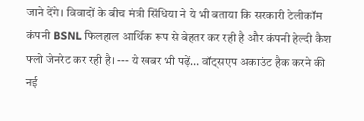जाने देंगे। विवादों के बीच मंत्री सिंधिया ने ये भी बताया कि सरकारी टेलीकॉम कंपनी BSNL फिलहाल आर्थिक रूप से बेहतर कर रही है और कंपनी हेल्दी कैश फ्लो जेनरेट कर रही है। --- ये खबर भी पढ़ें… वॉट्सएप अकाउंट हैक करने की नई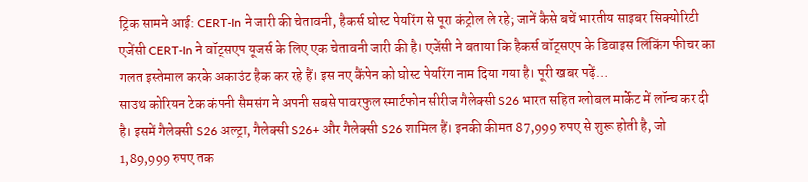ट्रिक सामने आई: CERT-In ने जारी की चेतावनी, हैकर्स घोस्ट पेयरिंग से पूरा कंट्रोल ले रहे; जानें कैसे बचें भारतीय साइबर सिक्योरिटी एजेंसी CERT-In ने वॉट्सएप यूजर्स के लिए एक चेतावनी जारी की है। एजेंसी ने बताया कि हैकर्स वॉट्सएप के डिवाइस लिंकिंग फीचर का गलत इस्तेमाल करके अकाउंट हैक कर रहे हैं। इस नए कैंपेन को घोस्ट पेयरिंग नाम दिया गया है। पूरी खबर पढ़ें…
साउथ कोरियन टेक कंपनी सैमसंग ने अपनी सबसे पावरफुल स्मार्टफोन सीरीज गैलेक्सी S26 भारत सहित ग्लोबल मार्केट में लॉन्च कर दी है। इसमें गैलेक्सी S26 अल्ट्रा, गैलेक्सी S26+ और गैलेक्सी S26 शामिल हैं। इनकी कीमत 87,999 रुपए से शुरू होती है, जो 1,89,999 रुपए तक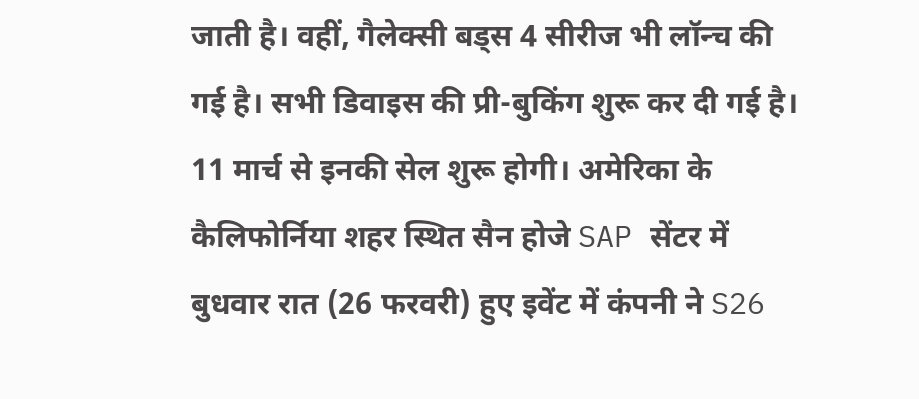जाती है। वहीं, गैलेक्सी बड्स 4 सीरीज भी लॉन्च की गई है। सभी डिवाइस की प्री-बुकिंग शुरू कर दी गई है। 11 मार्च से इनकी सेल शुरू होगी। अमेरिका के कैलिफोर्निया शहर स्थित सैन होजे SAP सेंटर में बुधवार रात (26 फरवरी) हुए इवेंट में कंपनी ने S26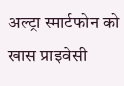अल्ट्रा स्मार्टफोन को खास प्राइवेसी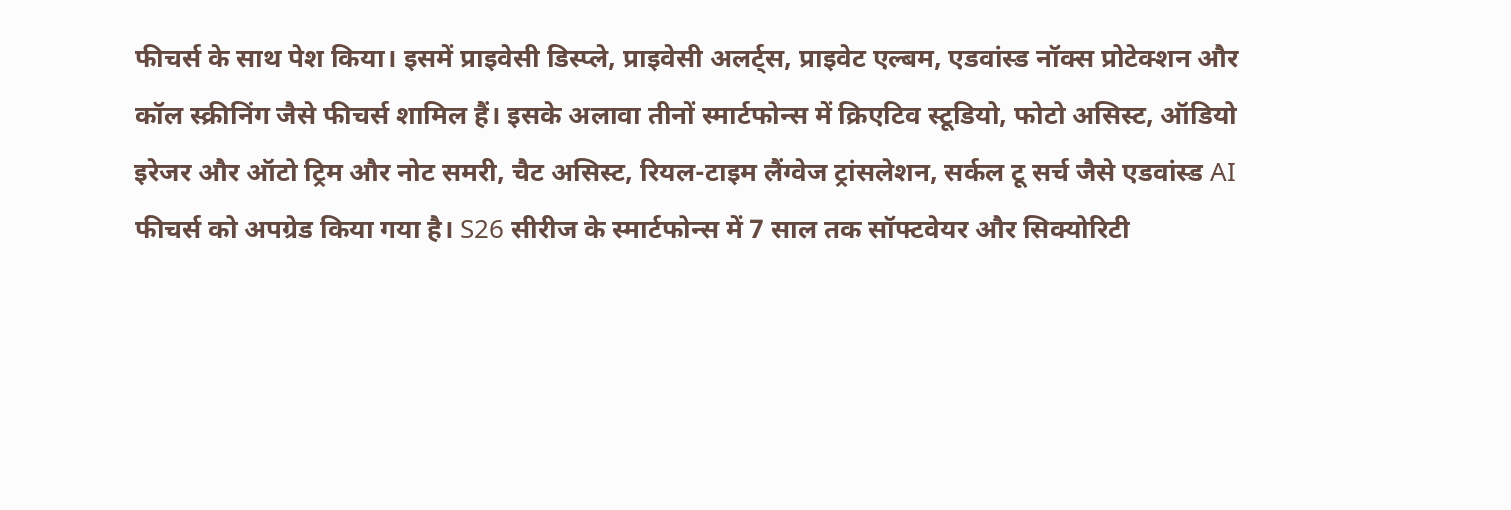फीचर्स के साथ पेश किया। इसमें प्राइवेसी डिस्प्ले, प्राइवेसी अलर्ट्स, प्राइवेट एल्बम, एडवांस्ड नॉक्स प्रोटेक्शन और कॉल स्क्रीनिंग जैसे फीचर्स शामिल हैं। इसके अलावा तीनों स्मार्टफोन्स में क्रिएटिव स्टूडियो, फोटो असिस्ट, ऑडियो इरेजर और ऑटो ट्रिम और नोट समरी, चैट असिस्ट, रियल-टाइम लैंग्वेज ट्रांसलेशन, सर्कल टू सर्च जैसे एडवांस्ड AI फीचर्स को अपग्रेड किया गया है। S26 सीरीज के स्मार्टफोन्स में 7 साल तक सॉफ्टवेयर और सिक्योरिटी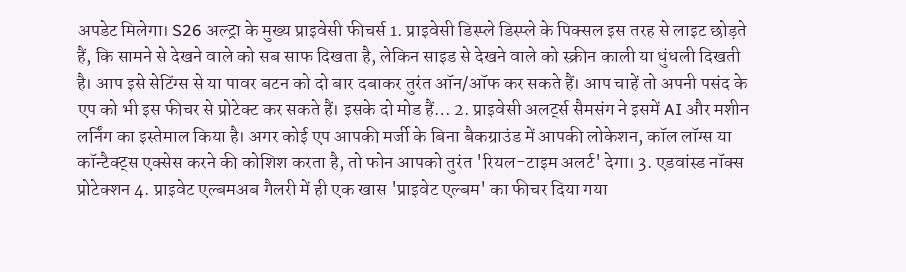अपडेट मिलेगा। S26 अल्ट्रा के मुख्य प्राइवेसी फीचर्स 1. प्राइवेसी डिस्प्ले डिस्प्ले के पिक्सल इस तरह से लाइट छोड़ते हैं, कि सामने से देखने वाले को सब साफ दिखता है, लेकिन साइड से देखने वाले को स्क्रीन काली या धुंधली दिखती है। आप इसे सेटिंग्स से या पावर बटन को दो बार दबाकर तुरंत ऑन/ऑफ कर सकते हैं। आप चाहें तो अपनी पसंद के एप को भी इस फीचर से प्रोटेक्ट कर सकते हैं। इसके दो मोड हैं… 2. प्राइवेसी अलर्ट्स सैमसंग ने इसमें AI और मशीन लर्निंग का इस्तेमाल किया है। अगर कोई एप आपकी मर्जी के बिना बैकग्राउंड में आपकी लोकेशन, कॉल लॉग्स या कॉन्टैक्ट्स एक्सेस करने की कोशिश करता है, तो फोन आपको तुरंत 'रियल-टाइम अलर्ट' देगा। 3. एडवांस्ड नॉक्स प्रोटेक्शन 4. प्राइवेट एल्बमअब गैलरी में ही एक खास 'प्राइवेट एल्बम' का फीचर दिया गया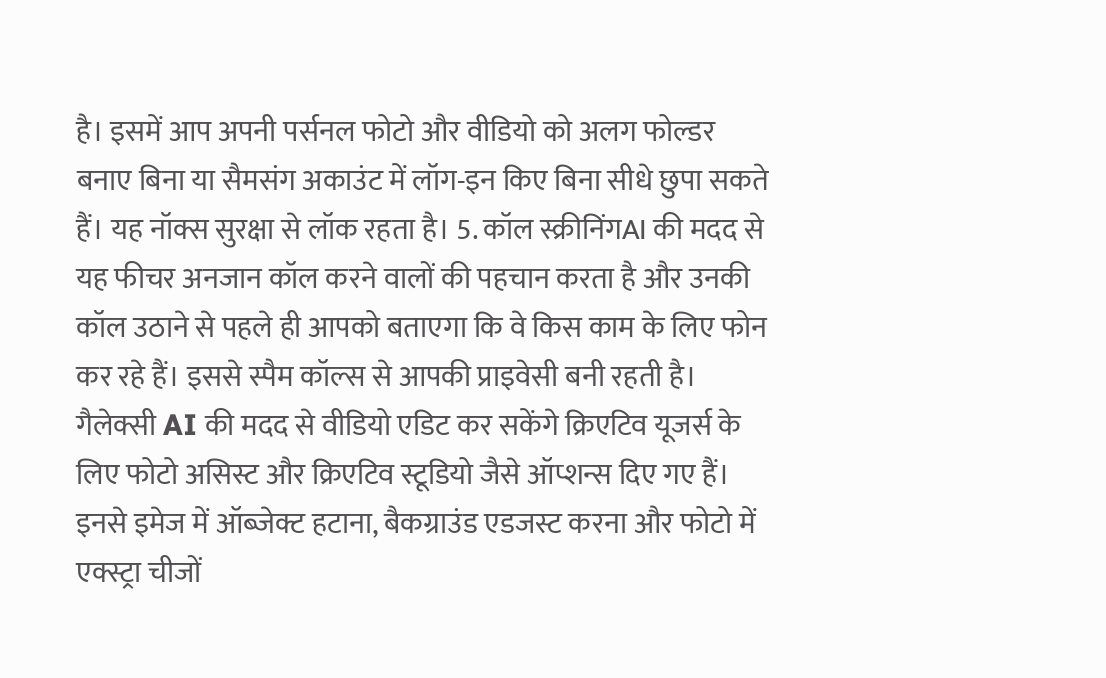है। इसमें आप अपनी पर्सनल फोटो और वीडियो को अलग फोल्डर बनाए बिना या सैमसंग अकाउंट में लॉग-इन किए बिना सीधे छुपा सकते हैं। यह नॉक्स सुरक्षा से लॉक रहता है। 5. कॉल स्क्रीनिंगAI की मदद से यह फीचर अनजान कॉल करने वालों की पहचान करता है और उनकी कॉल उठाने से पहले ही आपको बताएगा कि वे किस काम के लिए फोन कर रहे हैं। इससे स्पैम कॉल्स से आपकी प्राइवेसी बनी रहती है। गैलेक्सी AI की मदद से वीडियो एडिट कर सकेंगे क्रिएटिव यूजर्स के लिए फोटो असिस्ट और क्रिएटिव स्टूडियो जैसे ऑप्शन्स दिए गए हैं। इनसे इमेज में ऑब्जेक्ट हटाना, बैकग्राउंड एडजस्ट करना और फोटो में एक्स्ट्रा चीजों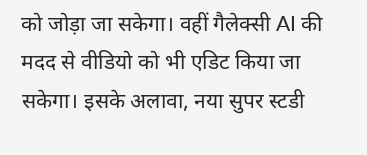को जोड़ा जा सकेगा। वहीं गैलेक्सी AI की मदद से वीडियो को भी एडिट किया जा सकेगा। इसके अलावा, नया सुपर स्टडी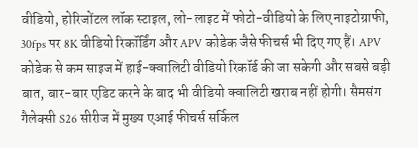वीडियो, होरिजोंटल लॉक स्टाइल, लो-लाइट में फोटो-वीडियो के लिए नाइटोग्राफी, 30fps पर 8K वीडियो रिकॉर्डिंग और APV कोडेक जैसे फीचर्स भी दिए गए हैं। APV कोडेक से कम साइज में हाई-क्वालिटी वीडियो रिकॉर्ड की जा सकेगी और सबसे बड़ी बात, बार-बार एडिट करने के बाद भी वीडियो क्वालिटी खराब नहीं होगी। सैमसंग गैलेक्सी S26 सीरीज में मुख्य एआई फीचर्स सर्किल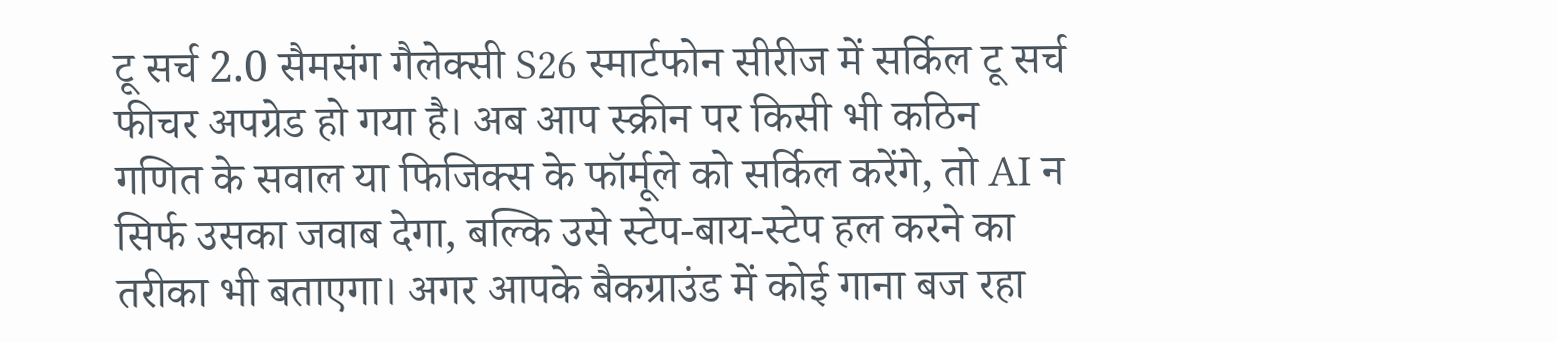टू सर्च 2.0 सैमसंग गैलेक्सी S26 स्मार्टफोन सीरीज में सर्किल टू सर्च फीचर अपग्रेड हो गया है। अब आप स्क्रीन पर किसी भी कठिन गणित के सवाल या फिजिक्स के फॉर्मूले को सर्किल करेंगे, तो AI न सिर्फ उसका जवाब देगा, बल्कि उसे स्टेप-बाय-स्टेप हल करने का तरीका भी बताएगा। अगर आपके बैकग्राउंड में कोई गाना बज रहा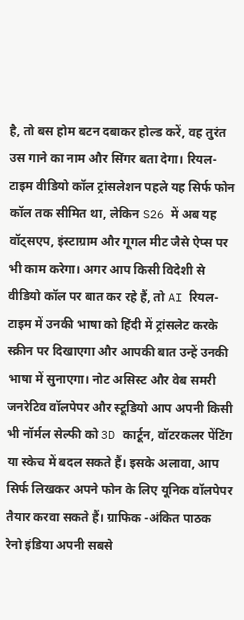है, तो बस होम बटन दबाकर होल्ड करें, वह तुरंत उस गाने का नाम और सिंगर बता देगा। रियल-टाइम वीडियो कॉल ट्रांसलेशन पहले यह सिर्फ फोन कॉल तक सीमित था, लेकिन S26 में अब यह वॉट्सएप, इंस्टाग्राम और गूगल मीट जैसे ऐप्स पर भी काम करेगा। अगर आप किसी विदेशी से वीडियो कॉल पर बात कर रहे हैं, तो AI रियल-टाइम में उनकी भाषा को हिंदी में ट्रांसलेट करके स्क्रीन पर दिखाएगा और आपकी बात उन्हें उनकी भाषा में सुनाएगा। नोट असिस्ट और वेब समरी जनरेटिव वॉलपेपर और स्टूडियो आप अपनी किसी भी नॉर्मल सेल्फी को 3D कार्टून, वॉटरकलर पेंटिंग या स्केच में बदल सकते हैं। इसके अलावा, आप सिर्फ लिखकर अपने फोन के लिए यूनिक वॉलपेपर तैयार करवा सकते हैं। ग्राफिक -अंकित पाठक
रेनो इंडिया अपनी सबसे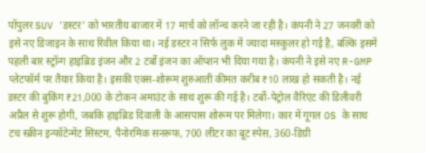पॉपुलर SUV 'डस्टर' को भारतीय बाजार में 17 मार्च को लॉन्च करने जा रही है। कंपनी ने 27 जनवरी को इसे नए डिजाइन के साथ रिवील किया था। नई डस्टर न सिर्फ लुक में ज्यादा मस्कुलर हो गई है, बल्कि इसमें पहली बार स्ट्रॉन्ग हाइब्रिड इंजन और 2 टर्बो इंजन का ऑप्शन भी दिया गया है। कंपनी ने इसे नए R-GMP प्लेटफॉर्म पर तैयार किया है। इसकी एक्स-शोरूम शुरुआती कीमत करीब ₹10 लाख हो सकती है। नई डस्टर की बुकिंग ₹21,000 के टोकन अमाउंट के साथ शुरू की गई है। टर्बो-पेट्रोल वैरिएंट की डिलीवरी अप्रैल से शुरू होगी, जबकि हाइब्रिड दिवाली के आसपास शोरूम पर मिलेगा। कार में गूगल OS के साथ टच स्क्रीन इन्फॉटेन्मेंट सिस्टम, पैनोरमिक सनरूफ, 700 लीटर का बूट स्पेस, 360-डिग्री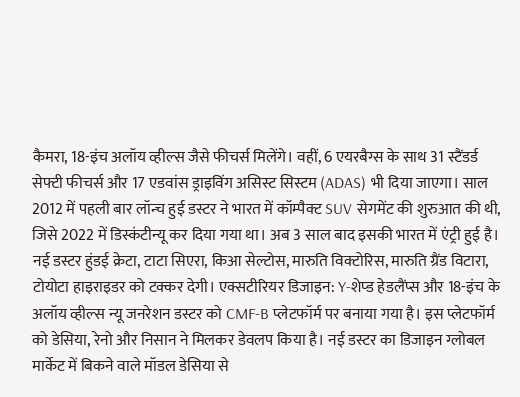कैमरा, 18-इंच अलॉय व्हील्स जैसे फीचर्स मिलेंगे। वहीं, 6 एयरबैग्स के साथ 31 स्टैंडर्ड सेफ्टी फीचर्स और 17 एडवांस ड्राइविंग असिस्ट सिस्टम (ADAS) भी दिया जाएगा। साल 2012 में पहली बार लॉन्च हुई डस्टर ने भारत में कॉम्पैक्ट SUV सेगमेंट की शुरुआत की थी, जिसे 2022 में डिस्कंटीन्यू कर दिया गया था। अब 3 साल बाद इसकी भारत में एंट्री हुई है। नई डस्टर हुंडई क्रेटा, टाटा सिएरा, किआ सेल्टोस, मारुति विक्टोरिस, मारुति ग्रैंड विटारा, टोयोटा हाइराइडर को टक्कर देगी। एक्सटीरियर डिजाइन: Y-शेप्ड हेडलैंप्स और 18-इंच के अलॉय व्हील्स न्यू जनरेशन डस्टर को CMF-B प्लेटफॉर्म पर बनाया गया है। इस प्लेटफॉर्म को डेसिया, रेनो और निसान ने मिलकर डेवलप किया है। नई डस्टर का डिजाइन ग्लोबल मार्केट में बिकने वाले मॉडल डेसिया से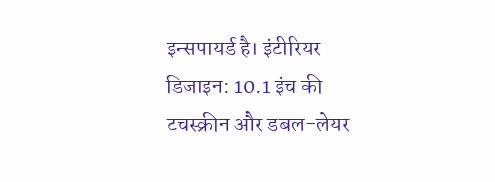इन्सपायर्ड है। इंटीरियर डिजाइन: 10.1 इंच की टचस्क्रीन और डबल-लेयर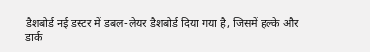डैशबोर्ड नई डस्टर में डबल-लेयर डैशबोर्ड दिया गया है, जिसमें हल्के और डार्क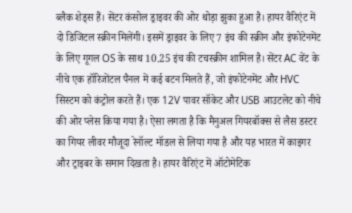ब्लैक शेड्स हैं। सेंटर कंसोल ड्राइवर की ओर थोड़ा झुका हुआ है। हायर वैरिएंट में दो डिजिटल स्क्रीन मिलेंगी। इसमें ड्राइवर के लिए 7 इंच की स्क्रीन और इंफोटेनमेंट के लिए गूगल OS के साथ 10.25 इंच की टचस्क्रीन शामिल है। सेंटर AC वेंट के नीचे एक हॉरिजोंटल पैनल में कई बटन मिलते हैं, जो इंफोटेनमेंट और HVC सिस्टम को कंट्रोल करते हैं। एक 12V पावर सॉकेट और USB आउटलेट को नीचे की ओर प्लेस किया गया है। ऐसा लगता है कि मैनुअल गियरबॉक्स से लैस डस्टर का गियर लीवर मौजूदा रेनॉल्ट मॉडल से लिया गया है और यह भारत में काइगर और ट्राइबर के समान दिखता है। हायर वैरिएंट में ऑटोमेटिक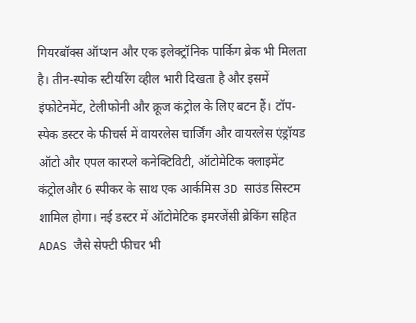गियरबॉक्स ऑप्शन और एक इलेक्ट्रॉनिक पार्किग ब्रेक भी मिलता है। तीन-स्पोक स्टीयरिंग व्हील भारी दिखता है और इसमें इंफोटेनमेंट, टेलीफोनी और क्रूज कंट्रोल के लिए बटन हैं। टॉप-स्पेक डस्टर के फीचर्स में वायरलेस चार्जिंग और वायरलेस एंड्रॉयड ऑटो और एपल कारप्ले कनेक्टिविटी, ऑटोमेटिक क्लाइमेंट कंट्रोलऔर 6 स्पीकर के साथ एक आर्कमिस 3D साउंड सिस्टम शामिल होगा। नई डस्टर में ऑटोमेटिक इमरजेंसी ब्रेकिंग सहित ADAS जैसे सेफ्टी फीचर भी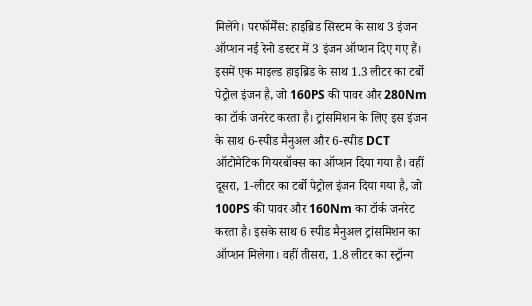मिलेंगे। परफॉर्मेंस: हाइब्रिड सिस्टम के साथ 3 इंजन ऑप्शन नई रेनो डस्टर में 3 इंजन ऑप्शन दिए गए हैं। इसमें एक माइल्ड हाइब्रिड के साथ 1.3 लीटर का टर्बो पेट्रोल इंजन है, जो 160PS की पावर और 280Nm का टॉर्क जनरेट करता है। ट्रांसमिशन के लिए इस इंजन के साथ 6-स्पीड मैनुअल और 6-स्पीड DCT ऑटोमेटिक गियरबॉक्स का ऑप्शन दिया गया है। वहीं दूसरा, 1-लीटर का टर्बो पेट्रोल इंजन दिया गया है, जो 100PS की पावर और 160Nm का टॉर्क जनरेट करता है। इसके साथ 6 स्पीड मैनुअल ट्रांसमिशन का ऑप्शन मिलेगा। वहीं तीसरा, 1.8 लीटर का स्ट्रॉन्ग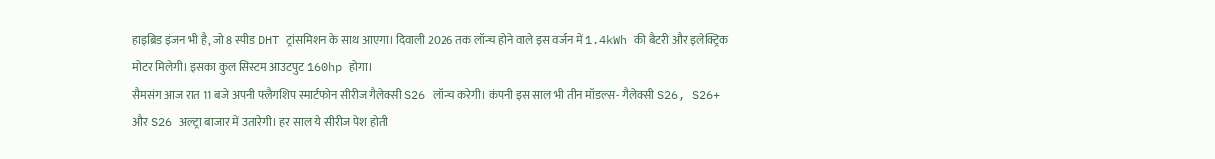हाइब्रिड इंजन भी है, जो 8 स्पीड DHT ट्रांसमिशन के साथ आएगा। दिवाली 2026 तक लॉन्च होने वाले इस वर्जन में 1.4kWh की बैटरी और इलेक्ट्रिक मोटर मिलेगी। इसका कुल सिस्टम आउटपुट 160hp होगा।
सैमसंग आज रात 11 बजे अपनी फ्लैगशिप स्मार्टफोन सीरीज गैलेक्सी S26 लॉन्च करेगी। कंपनी इस साल भी तीन मॉडल्स- गैलेक्सी S26, S26+ और S26 अल्ट्रा बाजार में उतारेगी। हर साल ये सीरीज पेश होती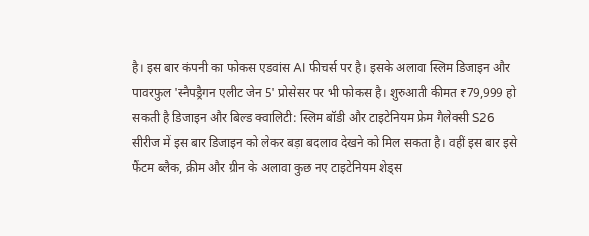है। इस बार कंपनी का फोकस एडवांस AI फीचर्स पर है। इसके अलावा स्लिम डिजाइन और पावरफुल 'स्नैपड्रैगन एलीट जेन 5' प्रोसेसर पर भी फोकस है। शुरुआती कीमत ₹79,999 हो सकती है डिजाइन और बिल्ड क्वालिटी: स्लिम बॉडी और टाइटेनियम फ्रेम गैलेक्सी S26 सीरीज में इस बार डिजाइन को लेकर बड़ा बदलाव देखने को मिल सकता है। वहीं इस बार इसे फैंटम ब्लैक, क्रीम और ग्रीन के अलावा कुछ नए टाइटेनियम शेड्स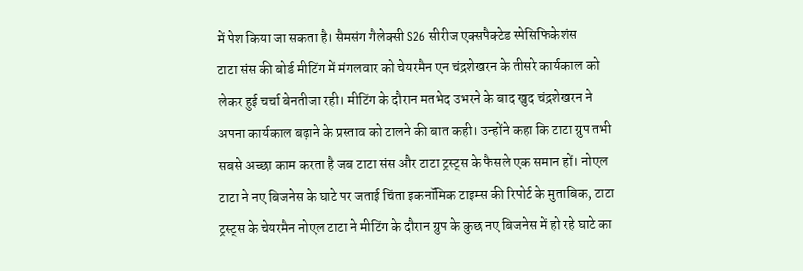में पेश किया जा सकता है। सैमसंग गैलेक्सी S26 सीरीज एक्सपैक्टेड स्पेसिफिकेशंस
टाटा संस की बोर्ड मीटिंग में मंगलवार को चेयरमैन एन चंद्रशेखरन के तीसरे कार्यकाल को लेकर हुई चर्चा बेनतीजा रही। मीटिंग के दौरान मतभेद उभरने के बाद खुद चंद्रशेखरन ने अपना कार्यकाल बढ़ाने के प्रस्ताव को टालने की बात कही। उन्होंने कहा कि टाटा ग्रुप तभी सबसे अच्छा काम करता है जब टाटा संस और टाटा ट्रस्ट्स के फैसले एक समान हों। नोएल टाटा ने नए बिजनेस के घाटे पर जताई चिंता इकनॉमिक टाइम्स की रिपोर्ट के मुताबिक, टाटा ट्रस्ट्स के चेयरमैन नोएल टाटा ने मीटिंग के दौरान ग्रुप के कुछ नए बिजनेस में हो रहे घाटे का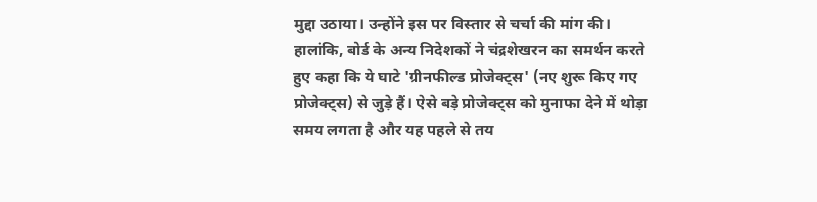मुद्दा उठाया। उन्होंने इस पर विस्तार से चर्चा की मांग की। हालांकि, बोर्ड के अन्य निदेशकों ने चंद्रशेखरन का समर्थन करते हुए कहा कि ये घाटे 'ग्रीनफील्ड प्रोजेक्ट्स' (नए शुरू किए गए प्रोजेक्ट्स) से जुड़े हैं। ऐसे बड़े प्रोजेक्ट्स को मुनाफा देने में थोड़ा समय लगता है और यह पहले से तय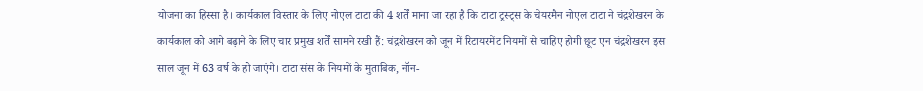योजना का हिस्सा है। कार्यकाल विस्तार के लिए नोएल टाटा की 4 शर्तें माना जा रहा है कि टाटा ट्रस्ट्स के चेयरमैन नोएल टाटा ने चंद्रशेखरन के कार्यकाल को आगे बढ़ाने के लिए चार प्रमुख शर्तें सामने रखी हैं: चंद्रशेखरन को जून में रिटायरमेंट नियमों से चाहिए होगी छूट एन चंद्रशेखरन इस साल जून में 63 वर्ष के हो जाएंगे। टाटा संस के नियमों के मुताबिक, नॉन-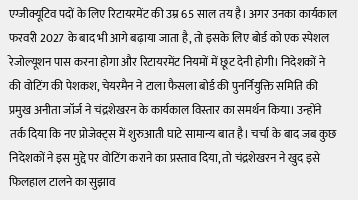एग्जीक्यूटिव पदों के लिए रिटायरमेंट की उम्र 65 साल तय है। अगर उनका कार्यकाल फरवरी 2027 के बाद भी आगे बढ़ाया जाता है, तो इसके लिए बोर्ड को एक स्पेशल रेजोल्यूशन पास करना होगा और रिटायरमेंट नियमों में छूट देनी होगी। निदेशकों ने की वोटिंग की पेशकश, चेयरमैन ने टाला फैसला बोर्ड की पुनर्नियुक्ति समिति की प्रमुख अनीता जॉर्ज ने चंद्रशेखरन के कार्यकाल विस्तार का समर्थन किया। उन्होंने तर्क दिया कि नए प्रोजेक्ट्स में शुरुआती घाटे सामान्य बात है। चर्चा के बाद जब कुछ निदेशकों ने इस मुद्दे पर वोटिंग कराने का प्रस्ताव दिया, तो चंद्रशेखरन ने खुद इसे फिलहाल टालने का सुझाव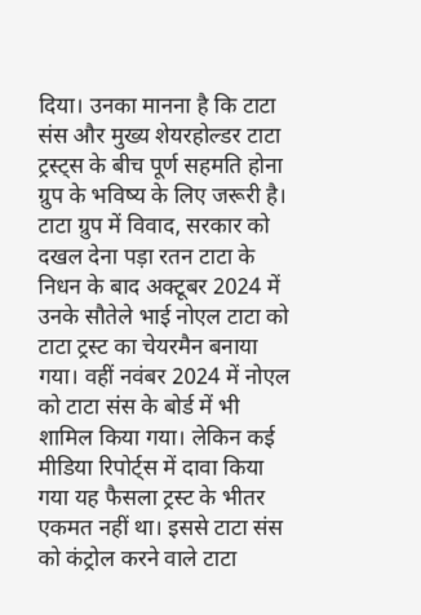दिया। उनका मानना है कि टाटा संस और मुख्य शेयरहोल्डर टाटा ट्रस्ट्स के बीच पूर्ण सहमति होना ग्रुप के भविष्य के लिए जरूरी है। टाटा ग्रुप में विवाद, सरकार को दखल देना पड़ा रतन टाटा के निधन के बाद अक्टूबर 2024 में उनके सौतेले भाई नोएल टाटा को टाटा ट्रस्ट का चेयरमैन बनाया गया। वहीं नवंबर 2024 में नोएल को टाटा संस के बोर्ड में भी शामिल किया गया। लेकिन कई मीडिया रिपोर्ट्स में दावा किया गया यह फैसला ट्रस्ट के भीतर एकमत नहीं था। इससे टाटा संस को कंट्रोल करने वाले टाटा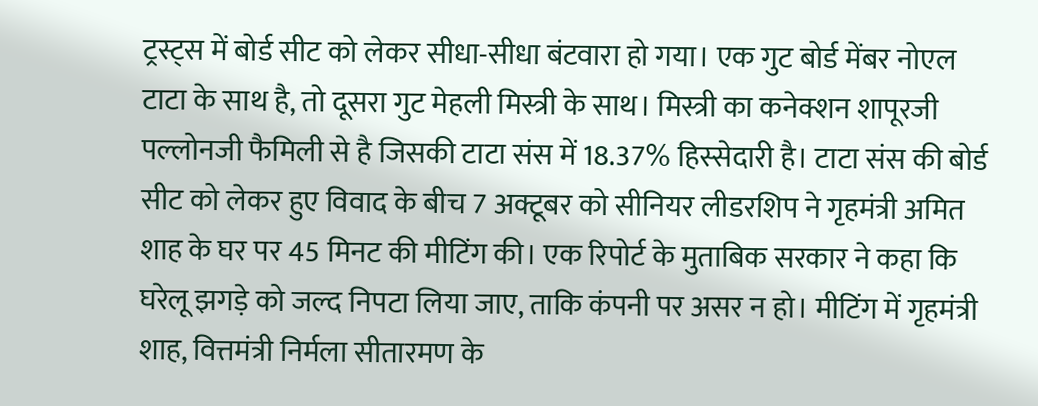ट्रस्ट्स में बोर्ड सीट को लेकर सीधा-सीधा बंटवारा हो गया। एक गुट बोर्ड मेंबर नोएल टाटा के साथ है, तो दूसरा गुट मेहली मिस्त्री के साथ। मिस्त्री का कनेक्शन शापूरजी पल्लोनजी फैमिली से है जिसकी टाटा संस में 18.37% हिस्सेदारी है। टाटा संस की बोर्ड सीट को लेकर हुए विवाद के बीच 7 अक्टूबर को सीनियर लीडरशिप ने गृहमंत्री अमित शाह के घर पर 45 मिनट की मीटिंग की। एक रिपोर्ट के मुताबिक सरकार ने कहा कि घरेलू झगड़े को जल्द निपटा लिया जाए, ताकि कंपनी पर असर न हो। मीटिंग में गृहमंत्री शाह, वित्तमंत्री निर्मला सीतारमण के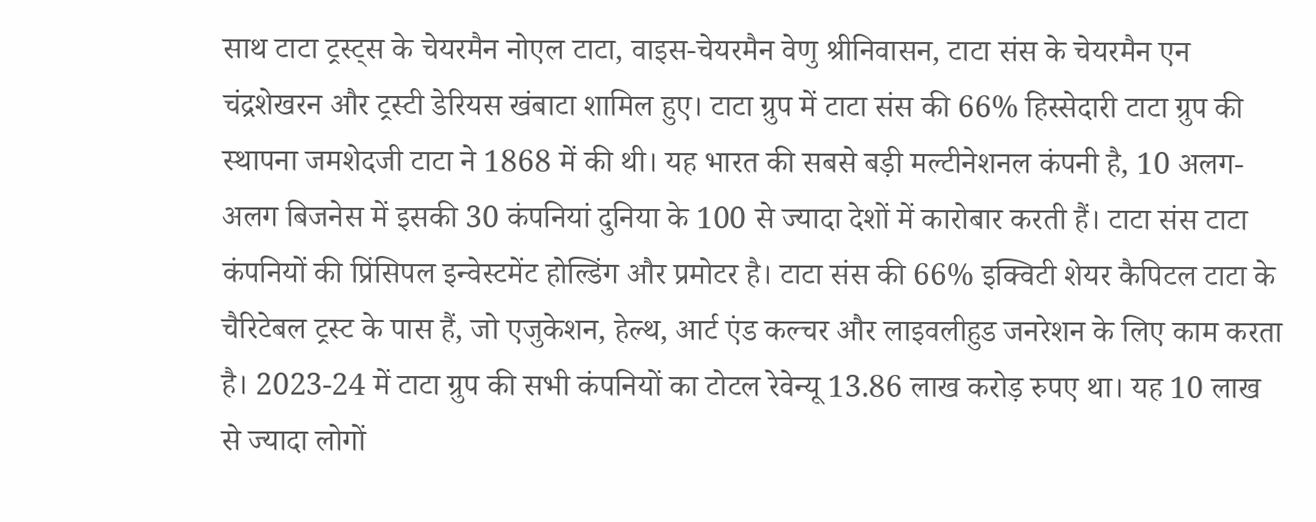साथ टाटा ट्रस्ट्स के चेयरमैन नोएल टाटा, वाइस-चेयरमैन वेणु श्रीनिवासन, टाटा संस के चेयरमैन एन चंद्रशेखरन और ट्रस्टी डेरियस खंबाटा शामिल हुए। टाटा ग्रुप में टाटा संस की 66% हिस्सेदारी टाटा ग्रुप की स्थापना जमशेदजी टाटा ने 1868 में की थी। यह भारत की सबसे बड़ी मल्टीनेशनल कंपनी है, 10 अलग-अलग बिजनेस में इसकी 30 कंपनियां दुनिया के 100 से ज्यादा देशों में कारोबार करती हैं। टाटा संस टाटा कंपनियों की प्रिंसिपल इन्वेस्टमेंट होल्डिंग और प्रमोटर है। टाटा संस की 66% इक्विटी शेयर कैपिटल टाटा के चैरिटेबल ट्रस्ट के पास हैं, जो एजुकेशन, हेल्थ, आर्ट एंड कल्चर और लाइवलीहुड जनरेशन के लिए काम करता है। 2023-24 में टाटा ग्रुप की सभी कंपनियों का टोटल रेवेन्यू 13.86 लाख करोड़ रुपए था। यह 10 लाख से ज्यादा लोगों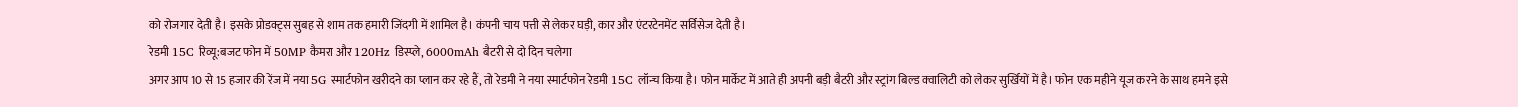को रोजगार देती है। इसके प्रोडक्ट्स सुबह से शाम तक हमारी जिंदगी में शामिल है। कंपनी चाय पत्ती से लेकर घड़ी, कार और एंटरटेनमेंट सर्विसेज देती है।
रेडमी 15C रिव्यू:बजट फोन में 50MP कैमरा और 120Hz डिस्प्ले, 6000mAh बैटरी से दो दिन चलेगा
अगर आप 10 से 15 हजार की रेंज में नया 5G स्मार्टफोन खरीदने का प्लान कर रहे हैं, तो रेडमी ने नया स्मार्टफोन रेडमी 15C लॉन्च किया है। फोन मार्केट में आते ही अपनी बड़ी बैटरी और स्ट्रांग बिल्ड क्वालिटी को लेकर सुर्खियों में है। फोन एक महीने यूज करने के साथ हमने इसे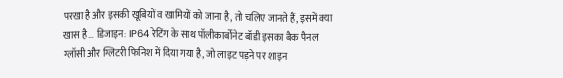परखा है और इसकी खूबियों व खामियों को जाना है, तो चलिए जानते हैं, इसमें क्या खास है… डिजाइन: IP64 रेटिंग के साथ पॉलीकार्बोनेट बॉडी इसका बैक पैनल ग्लॉसी और ग्लिटरी फिनिश में दिया गया है, जो लाइट पड़ने पर शाइन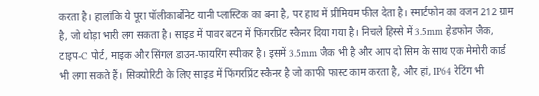करता है। हालांकि ये पूरा पॉलीकार्बोनेट यानी प्लास्टिक का बना है, पर हाथ में प्रीमियम फील देता है। स्मार्टफोन का वजन 212 ग्राम है, जो थोड़ा भारी लग सकता है। साइड में पावर बटन में फिंगरप्रिंट स्कैनर दिया गया है। निचले हिस्से में 3.5mm हेडफोन जैक, टाइप-C पोर्ट, माइक और सिंगल डाउन-फायरिंग स्पीकर है। इसमें 3.5mm जैक भी है और आप दो सिम के साथ एक मेमोरी कार्ड भी लगा सकते हैं। सिक्योरिटी के लिए साइड में फिंगरप्रिंट स्कैनर है जो काफी फास्ट काम करता है, और हां, IP64 रेटिंग भी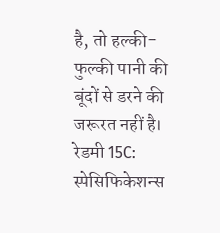है, तो हल्की-फुल्की पानी की बूंदों से डरने की जरूरत नहीं है। रेडमी 15C: स्पेसिफिकेशन्स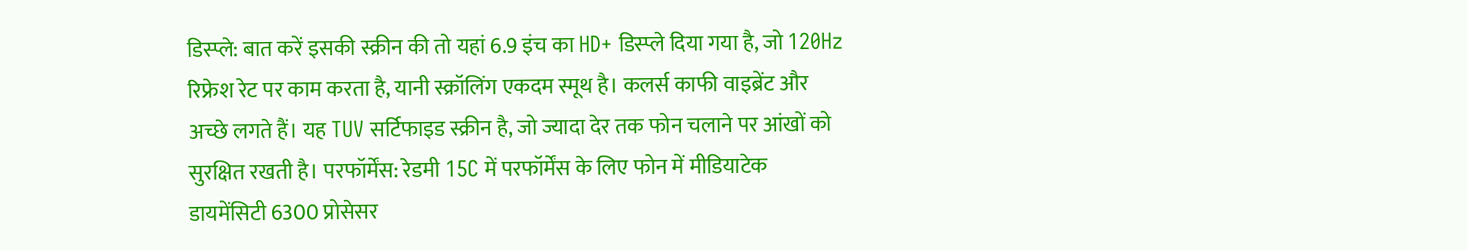डिस्प्ले: बात करें इसकी स्क्रीन की तो यहां 6.9 इंच का HD+ डिस्प्ले दिया गया है, जो 120Hz रिफ्रेश रेट पर काम करता है, यानी स्क्रॉलिंग एकदम स्मूथ है। कलर्स काफी वाइब्रेंट और अच्छे लगते हैं। यह TUV सर्टिफाइड स्क्रीन है, जो ज्यादा देर तक फोन चलाने पर आंखों को सुरक्षित रखती है। परफॉर्मेंस: रेडमी 15C में परफॉर्मेंस के लिए फोन में मीडियाटेक डायमेंसिटी 6300 प्रोसेसर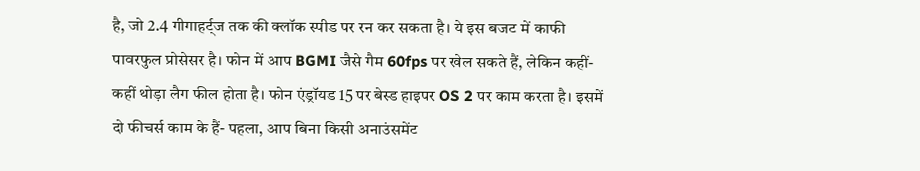है, जो 2.4 गीगाहर्ट्ज तक की क्लॉक स्पीड पर रन कर सकता है। ये इस बजट में काफी पावरफुल प्रोसेसर है। फोन में आप BGMI जैसे गैम 60fps पर खेल सकते हैं, लेकिन कहीं-कहीं थोड़ा लैग फील होता है। फोन एंड्रॉयड 15 पर बेस्ड हाइपर OS 2 पर काम करता है। इसमें दो फीचर्स काम के हैं- पहला, आप बिना किसी अनाउंसमेंट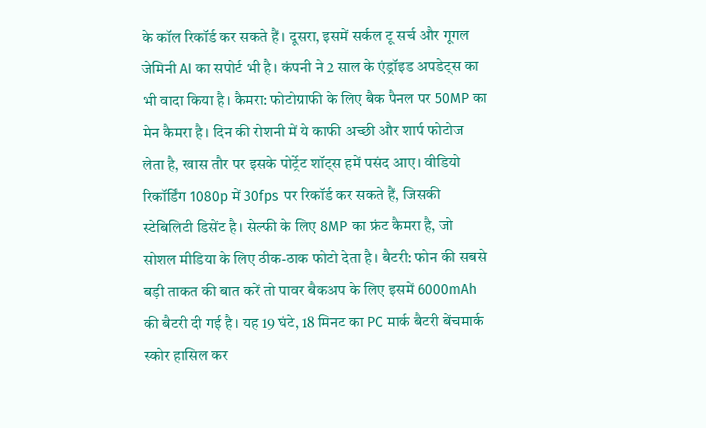के कॉल रिकॉर्ड कर सकते हैं। दूसरा, इसमें सर्कल टू सर्च और गूगल जेमिनी AI का सपोर्ट भी है। कंपनी ने 2 साल के एंड्रॉइड अपडेट्स का भी वादा किया है। कैमरा: फोटोग्राफी के लिए बैक पैनल पर 50MP का मेन कैमरा है। दिन की रोशनी में ये काफी अच्छी और शार्प फोटोज लेता है, खास तौर पर इसके पोर्ट्रेट शॉट्स हमें पसंद आए। वीडियो रिकॉर्डिंग 1080p में 30fps पर रिकॉर्ड कर सकते हैं, जिसकी स्टेबिलिटी डिसेंट है। सेल्फी के लिए 8MP का फ्रंट कैमरा है, जो सोशल मीडिया के लिए ठीक-ठाक फोटो देता है। बैटरी: फोन की सबसे बड़ी ताकत की बात करें तो पावर बैकअप के लिए इसमें 6000mAh की बैटरी दी गई है। यह 19 घंटे, 18 मिनट का PC मार्क बैटरी बेंचमार्क स्कोर हासिल कर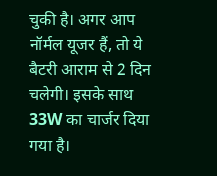चुकी है। अगर आप नॉर्मल यूजर हैं, तो ये बैटरी आराम से 2 दिन चलेगी। इसके साथ 33W का चार्जर दिया गया है।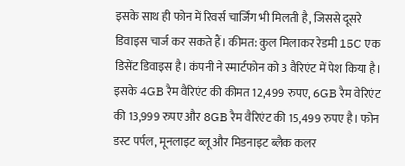इसके साथ ही फोन में रिवर्स चार्जिंग भी मिलती है, जिससे दूसरे डिवाइस चार्ज कर सकते हैं। कीमत: कुल मिलाकर रेडमी 15C एक डिसेंट डिवाइस है। कंपनी ने स्मार्टफोन को 3 वैरिएंट में पेश किया है। इसके 4GB रैम वैरिएंट की कीमत 12,499 रुपए, 6GB रैम वेरिएंट की 13,999 रुपए और 8GB रैम वैरिएंट की 15,499 रुपए है। फोन डस्ट पर्पल, मूनलाइट ब्लू और मिडनाइट ब्लैक कलर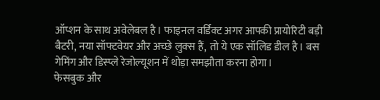ऑप्शन के साथ अवेलेबल है। फाइनल वर्डिक्ट अगर आपकी प्रायोरिटी बड़ी बैटरी, नया सॉफ्टवेयर और अच्छे लुक्स हैं, तो ये एक सॉलिड डील है। बस गेमिंग और डिस्प्ले रेजोल्यूशन में थोड़ा समझौता करना होगा।
फेसबुक और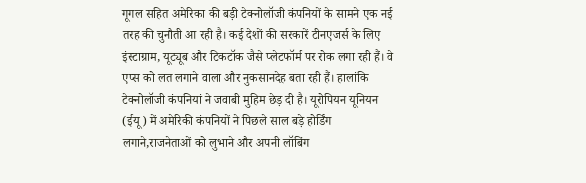गूगल सहित अमेरिका की बड़ी टेक्नोलॉजी कंपनियों के सामने एक नई तरह की चुनौती आ रही है। कई देशों की सरकारें टीनएजर्स के लिए इंस्टाग्राम, यूट्यूब और टिकटॉक जैसे प्लेटफॉर्म पर रोक लगा रही हैं। वे एप्स को लत लगाने वाला और नुकसानदेह बता रही हैं। हालांकि टेक्नोलॉजी कंपनियां ने जवाबी मुहिम छेड़ दी है। यूरोपियन यूनियन (ईयू) में अमेरिकी कंपनियों ने पिछले साल बड़े होर्डिंग लगाने,राजनेताओं को लुभाने और अपनी लॉबिंग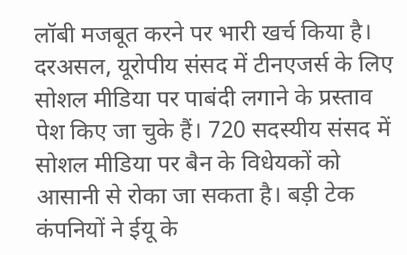लॉबी मजबूत करने पर भारी खर्च किया है। दरअसल, यूरोपीय संसद में टीनएजर्स के लिए सोशल मीडिया पर पाबंदी लगाने के प्रस्ताव पेश किए जा चुके हैं। 720 सदस्यीय संसद में सोशल मीडिया पर बैन के विधेयकों को आसानी से रोका जा सकता है। बड़ी टेक कंपनियों ने ईयू के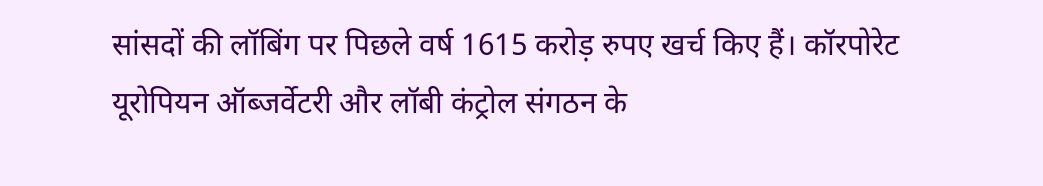सांसदों की लॉबिंग पर पिछले वर्ष 1615 करोड़ रुपए खर्च किए हैं। कॉरपोरेट यूरोपियन ऑब्जर्वेटरी और लॉबी कंट्रोल संगठन के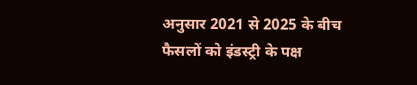अनुसार 2021 से 2025 के बीच फैसलों को इंडस्ट्री के पक्ष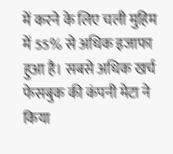में करने के लिए चली मुहिम में 55% से अधिक इजाफा हुआ है। सबसे अधिक खर्च फेसबुक की कंपनी मेटा ने किया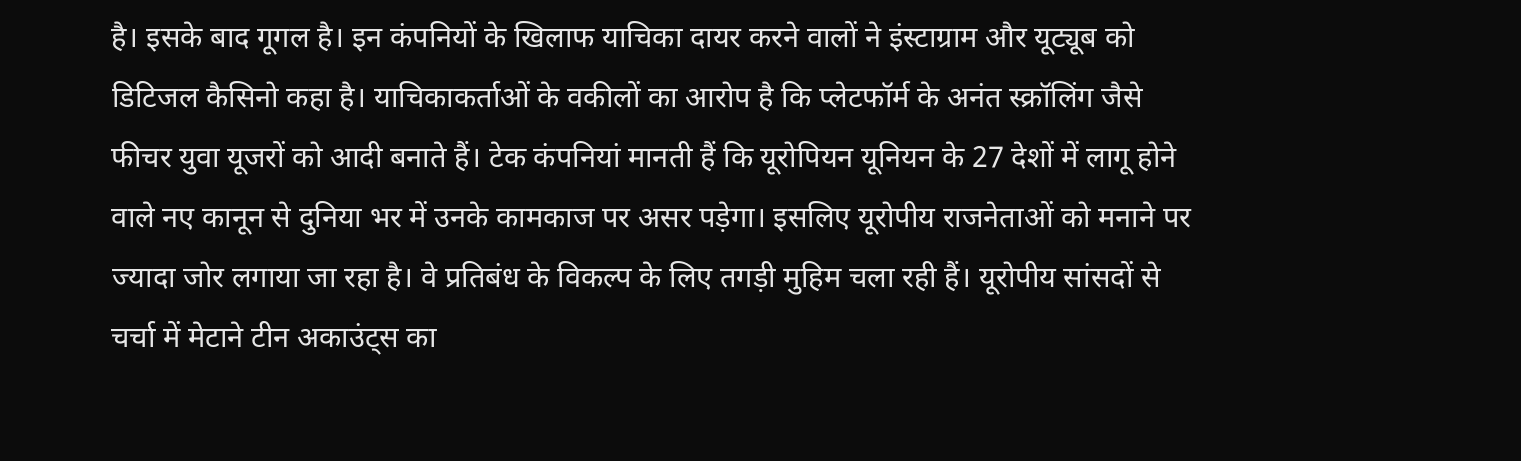है। इसके बाद गूगल है। इन कंपनियों के खिलाफ याचिका दायर करने वालों ने इंस्टाग्राम और यूट्यूब को डिटिजल कैसिनो कहा है। याचिकाकर्ताओं के वकीलों का आरोप है कि प्लेटफॉर्म के अनंत स्क्रॉलिंग जैसे फीचर युवा यूजरों को आदी बनाते हैं। टेक कंपनियां मानती हैं कि यूरोपियन यूनियन के 27 देशों में लागू होने वाले नए कानून से दुनिया भर में उनके कामकाज पर असर पड़ेगा। इसलिए यूरोपीय राजनेताओं को मनाने पर ज्यादा जोर लगाया जा रहा है। वे प्रतिबंध के विकल्प के लिए तगड़ी मुहिम चला रही हैं। यूरोपीय सांसदों से चर्चा में मेटाने टीन अकाउंट्स का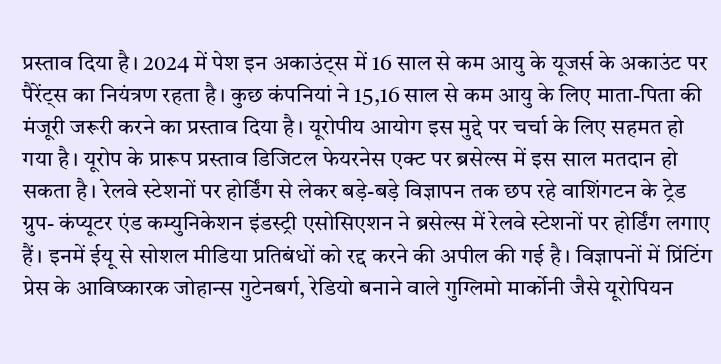प्रस्ताव दिया है। 2024 में पेश इन अकाउंट्स में 16 साल से कम आयु के यूजर्स के अकाउंट पर पैरेंट्स का नियंत्रण रहता है। कुछ कंपनियां ने 15,16 साल से कम आयु के लिए माता-पिता की मंजूरी जरूरी करने का प्रस्ताव दिया है। यूरोपीय आयोग इस मुद्दे पर चर्चा के लिए सहमत हो गया है। यूरोप के प्रारूप प्रस्ताव डिजिटल फेयरनेस एक्ट पर ब्रसेल्स में इस साल मतदान हो सकता है। रेलवे स्टेशनों पर होर्डिंग से लेकर बड़े-बड़े विज्ञापन तक छप रहे वाशिंगटन के ट्रेड ग्रुप- कंप्यूटर एंड कम्युनिकेशन इंडस्ट्री एसोसिएशन ने ब्रसेल्स में रेलवे स्टेशनों पर होर्डिंग लगाए हैं। इनमें ईयू से सोशल मीडिया प्रतिबंधों को रद्द करने की अपील की गई है। विज्ञापनों में प्रिंटिंग प्रेस के आविष्कारक जोहान्स गुटेनबर्ग, रेडियो बनाने वाले गुग्लिमो मार्कोनी जैसे यूरोपियन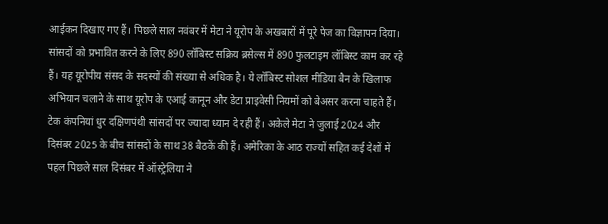आईकन दिखाए गए हैं। पिछले साल नवंबर में मेटा ने यूरोप के अखबारों में पूरे पेज का विज्ञापन दिया। सांसदों को प्रभावित करने के लिए 890 लॉबिस्ट सक्रिय ब्रसेल्स में 890 फुलटाइम लॉबिस्ट काम कर रहे हैं। यह यूरोपीय संसद के सदस्यों की संख्या से अधिक है। ये लॉबिस्ट सोशल मीडिया बैन के खिलाफ अभियान चलाने के साथ यूरोप के एआई कानून और डेटा प्राइवेसी नियमों को बेअसर करना चाहते हैं। टेक कंपनियां धुर दक्षिणपंथी सांसदों पर ज्यादा ध्यान दे रही हैं। अकेले मेटा ने जुलाई 2024 और दिसंबर 2025 के बीच सांसदों के साथ 38 बैठकें की हैं। अमेरिका के आठ राज्यों सहित कई देशों में पहल पिछले साल दिसंबर में ऑस्ट्रेलिया ने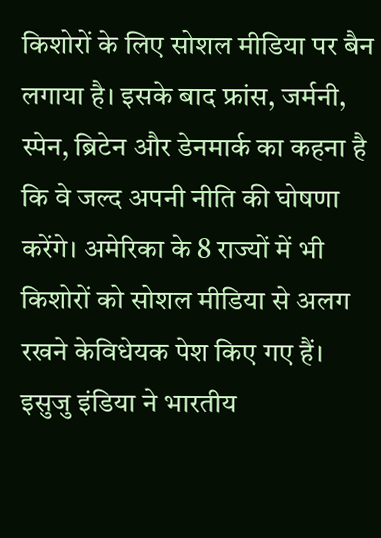किशोरों के लिए सोशल मीडिया पर बैन लगाया है। इसके बाद फ्रांस, जर्मनी, स्पेन, ब्रिटेन और डेनमार्क का कहना है कि वे जल्द अपनी नीति की घोषणा करेंगे। अमेरिका के 8 राज्यों में भी किशोरों को सोशल मीडिया से अलग रखने केविधेयक पेश किए गए हैं।
इसुजु इंडिया ने भारतीय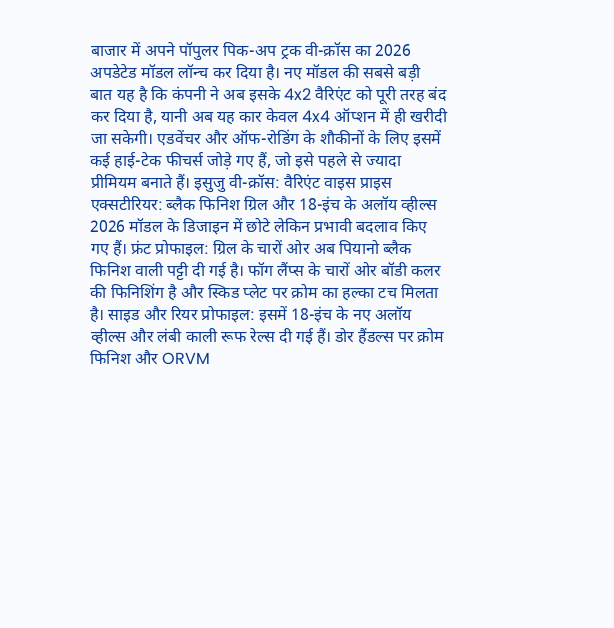बाजार में अपने पॉपुलर पिक-अप ट्रक वी-क्रॉस का 2026 अपडेटेड मॉडल लॉन्च कर दिया है। नए मॉडल की सबसे बड़ी बात यह है कि कंपनी ने अब इसके 4x2 वैरिएंट को पूरी तरह बंद कर दिया है, यानी अब यह कार केवल 4x4 ऑप्शन में ही खरीदी जा सकेगी। एडवेंचर और ऑफ-रोडिंग के शौकीनों के लिए इसमें कई हाई-टेक फीचर्स जोड़े गए हैं, जो इसे पहले से ज्यादा प्रीमियम बनाते हैं। इसुजु वी-क्रॉस: वैरिएंट वाइस प्राइस एक्सटीरियर: ब्लैक फिनिश ग्रिल और 18-इंच के अलॉय व्हील्स 2026 मॉडल के डिजाइन में छोटे लेकिन प्रभावी बदलाव किए गए हैं। फ्रंट प्रोफाइल: ग्रिल के चारों ओर अब पियानो ब्लैक फिनिश वाली पट्टी दी गई है। फॉग लैंप्स के चारों ओर बॉडी कलर की फिनिशिंग है और स्किड प्लेट पर क्रोम का हल्का टच मिलता है। साइड और रियर प्रोफाइल: इसमें 18-इंच के नए अलॉय व्हील्स और लंबी काली रूफ रेल्स दी गई हैं। डोर हैंडल्स पर क्रोम फिनिश और ORVM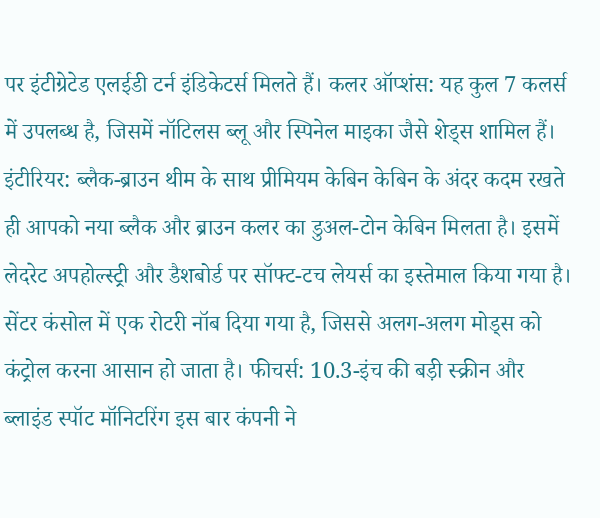पर इंटीग्रेटेड एलईडी टर्न इंडिकेटर्स मिलते हैं। कलर ऑप्शंस: यह कुल 7 कलर्स में उपलब्ध है, जिसमें नॉटिलस ब्लू और स्पिनेल माइका जैसे शेड्स शामिल हैं। इंटीरियर: ब्लैक-ब्राउन थीम के साथ प्रीमियम केबिन केबिन के अंदर कदम रखते ही आपको नया ब्लैक और ब्राउन कलर का डुअल-टोन केबिन मिलता है। इसमें लेदरेट अपहोल्स्ट्री और डैशबोर्ड पर सॉफ्ट-टच लेयर्स का इस्तेमाल किया गया है। सेंटर कंसोल में एक रोटरी नॉब दिया गया है, जिससे अलग-अलग मोड्स को कंट्रोल करना आसान हो जाता है। फीचर्स: 10.3-इंच की बड़ी स्क्रीन और ब्लाइंड स्पॉट मॉनिटरिंग इस बार कंपनी ने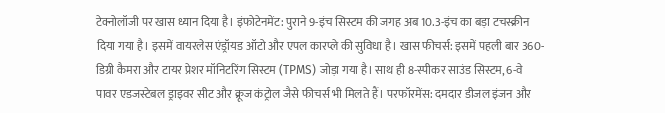टेक्नोलॉजी पर खास ध्यान दिया है। इंफोटेनमेंट: पुराने 9-इंच सिस्टम की जगह अब 10.3-इंच का बड़ा टचस्क्रीन दिया गया है। इसमें वायरलेस एंड्रॉयड ऑटो और एपल कारप्ले की सुविधा है। खास फीचर्स: इसमें पहली बार 360-डिग्री कैमरा और टायर प्रेशर मॉनिटरिंग सिस्टम (TPMS) जोड़ा गया है। साथ ही 8-स्पीकर साउंड सिस्टम, 6-वे पावर एडजस्टेबल ड्राइवर सीट और क्रूज कंट्रोल जैसे फीचर्स भी मिलते हैं। परफॉरमेंस: दमदार डीजल इंजन और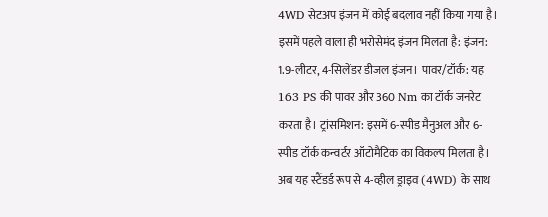4WD सेटअप इंजन में कोई बदलाव नहीं किया गया है। इसमें पहले वाला ही भरोसेमंद इंजन मिलता है: इंजन: 1.9-लीटर, 4-सिलेंडर डीजल इंजन। पावर/टॉर्क: यह 163 PS की पावर और 360 Nm का टॉर्क जनरेट करता है। ट्रांसमिशन: इसमें 6-स्पीड मैनुअल और 6-स्पीड टॉर्क कन्वर्टर ऑटोमैटिक का विकल्प मिलता है। अब यह स्टैंडर्ड रूप से 4-व्हील ड्राइव (4WD) के साथ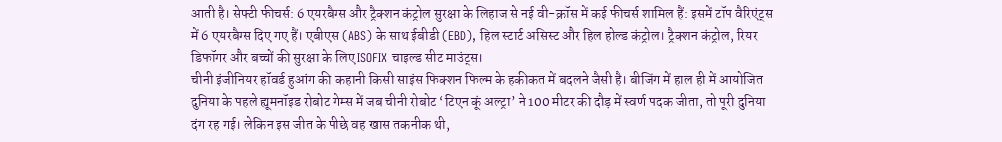आती है। सेफ्टी फीचर्स: 6 एयरबैग्स और ट्रैक्शन कंट्रोल सुरक्षा के लिहाज से नई वी-क्रॉस में कई फीचर्स शामिल हैं: इसमें टॉप वैरिएंट्स में 6 एयरबैग्स दिए गए हैं। एबीएस (ABS) के साथ ईबीडी (EBD), हिल स्टार्ट असिस्ट और हिल होल्ड कंट्रोल। ट्रैक्शन कंट्रोल, रियर डिफॉगर और बच्चों की सुरक्षा के लिए ISOFIX चाइल्ड सीट माउंट्स।
चीनी इंजीनियर हॉवर्ड हुआंग की कहानी किसी साइंस फिक्शन फिल्म के हकीकत में बदलने जैसी है। बीजिंग में हाल ही में आयोजित दुनिया के पहले ह्यूमनॉइड रोबोट गेम्स में जब चीनी रोबोट ‘टिएन कूं अल्ट्रा’ ने 100 मीटर की दौड़ में स्वर्ण पदक जीता, तो पूरी दुनिया दंग रह गई। लेकिन इस जीत के पीछे वह खास तकनीक थी,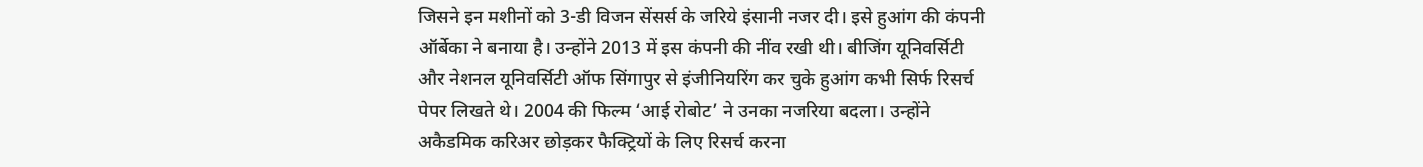जिसने इन मशीनों को 3-डी विजन सेंसर्स के जरिये इंसानी नजर दी। इसे हुआंग की कंपनी ऑर्बेका ने बनाया है। उन्होंने 2013 में इस कंपनी की नींव रखी थी। बीजिंग यूनिवर्सिटी और नेशनल यूनिवर्सिटी ऑफ सिंगापुर से इंजीनियरिंग कर चुके हुआंग कभी सिर्फ रिसर्च पेपर लिखते थे। 2004 की फिल्म ‘आई रोबोट’ ने उनका नजरिया बदला। उन्होंने अकैडमिक करिअर छोड़कर फैक्ट्रियों के लिए रिसर्च करना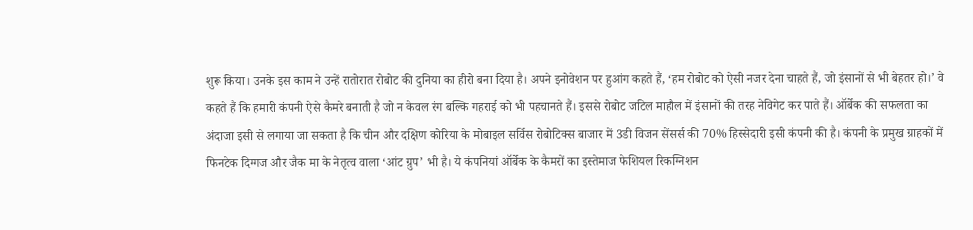शुरू किया। उनके इस काम ने उन्हें रातोरात रोबोट की दुनिया का हीरो बना दिया है। अपने इनोवेशन पर हुआंग कहते हैं, ‘हम रोबोट को ऐसी नजर देना चाहते हैं, जो इंसानों से भी बेहतर हो।’ वे कहते हैं कि हमारी कंपनी ऐसे कैमरे बनाती है जो न केवल रंग बल्कि गहराई को भी पहचानते हैं। इससे रोबोट जटिल माहौल में इंसानों की तरह नेविगेट कर पाते हैं। ऑर्बेक की सफलता का अंदाजा इसी से लगाया जा सकता है कि चीन और दक्षिण कोरिया के मोबाइल सर्विस रोबोटिक्स बाजार में 3डी विजन सेंसर्स की 70% हिस्सेदारी इसी कंपनी की है। कंपनी के प्रमुख ग्राहकों में फिनटेक दिग्गज और जैक मा के नेतृत्व वाला ‘आंट ग्रुप’ भी है। ये कंपनियां ऑर्बेक के कैमरों का इस्तेमाज फेशियल रिकग्निशन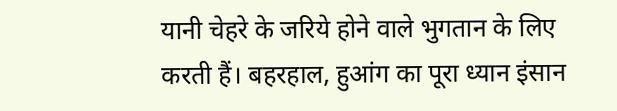यानी चेहरे के जरिये होने वाले भुगतान के लिए करती हैं। बहरहाल, हुआंग का पूरा ध्यान इंसान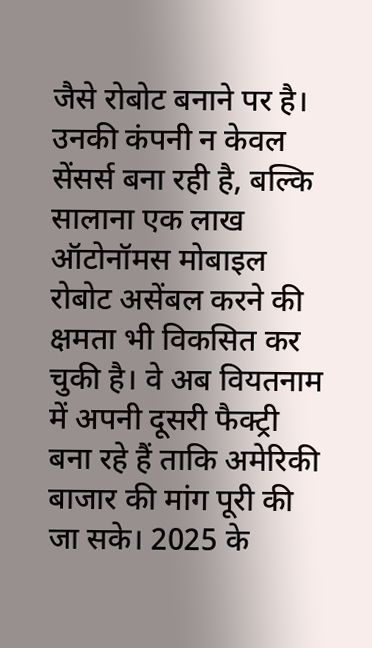जैसे रोबोट बनाने पर है। उनकी कंपनी न केवल सेंसर्स बना रही है, बल्कि सालाना एक लाख ऑटोनॉमस मोबाइल रोबोट असेंबल करने की क्षमता भी विकसित कर चुकी है। वे अब वियतनाम में अपनी दूसरी फैक्ट्री बना रहे हैं ताकि अमेरिकी बाजार की मांग पूरी की जा सके। 2025 के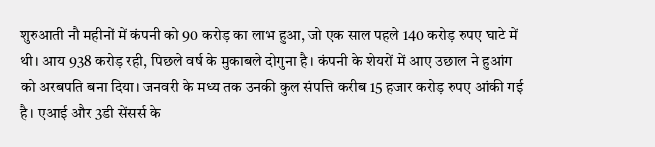शुरुआती नौ महीनों में कंपनी को 90 करोड़ का लाभ हुआ, जो एक साल पहले 140 करोड़ रुपए घाटे में थी। आय 938 करोड़ रही, पिछले वर्ष के मुकाबले दोगुना है। कंपनी के शेयरों में आए उछाल ने हुआंग को अरबपति बना दिया। जनवरी के मध्य तक उनकी कुल संपत्ति करीब 15 हजार करोड़ रुपए आंकी गई है। एआई और 3डी सेंसर्स के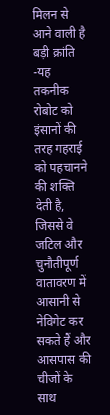मिलन से आने वाली है बड़ी क्रांति -यह तकनीक रोबोट को इंसानों की तरह गहराई को पहचानने की शक्ति देती है, जिससे वे जटिल और चुनौतीपूर्ण वातावरण में आसानी से नेविगेट कर सकते हैं और आसपास की चीजों के साथ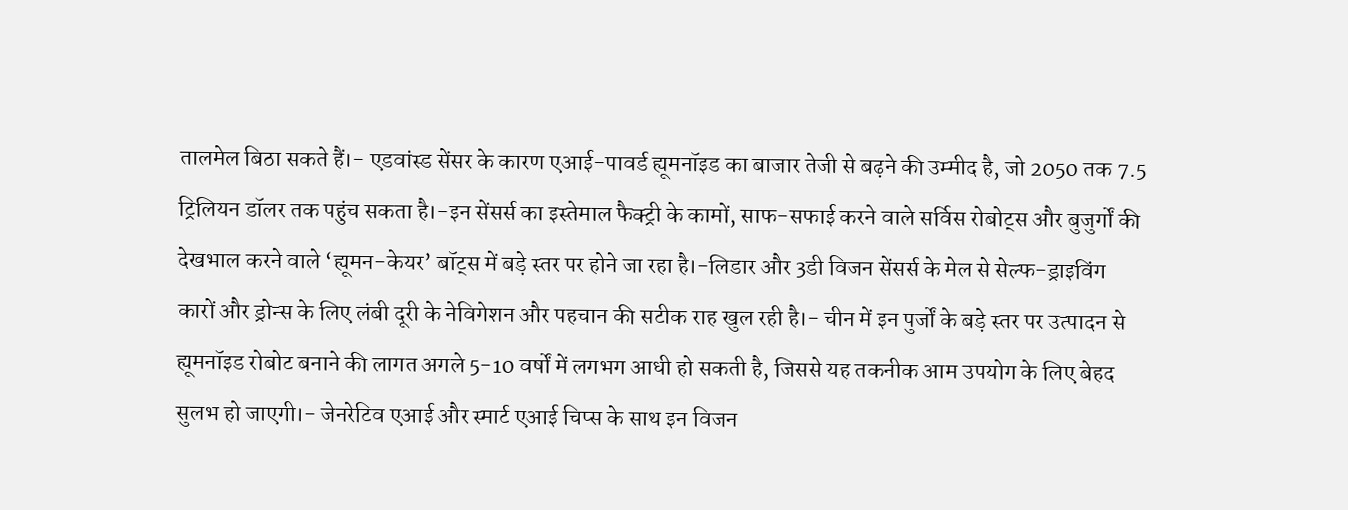तालमेल बिठा सकते हैं।- एडवांस्ड सेंसर के कारण एआई-पावर्ड ह्यूमनॉइड का बाजार तेजी से बढ़ने की उम्मीद है, जो 2050 तक 7.5 ट्रिलियन डॉलर तक पहुंच सकता है।-इन सेंसर्स का इस्तेमाल फैक्ट्री के कामों, साफ-सफाई करने वाले सर्विस रोबोट्स और बुजुर्गों की देखभाल करने वाले ‘ह्यूमन-केयर’ बॉट्स में बड़े स्तर पर होने जा रहा है।-लिडार और 3डी विजन सेंसर्स के मेल से सेल्फ-ड्राइविंग कारों और ड्रोन्स के लिए लंबी दूरी के नेविगेशन और पहचान की सटीक राह खुल रही है।- चीन में इन पुर्जों के बड़े स्तर पर उत्पादन से ह्यूमनॉइड रोबोट बनाने की लागत अगले 5-10 वर्षों में लगभग आधी हो सकती है, जिससे यह तकनीक आम उपयोग के लिए बेहद सुलभ हो जाएगी।- जेनरेटिव एआई और स्मार्ट एआई चिप्स के साथ इन विजन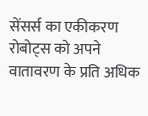सेंसर्स का एकीकरण रोबोट्स को अपने वातावरण के प्रति अधिक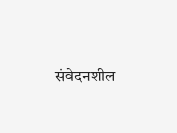संवेदनशील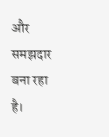और समझदार बना रहा है।